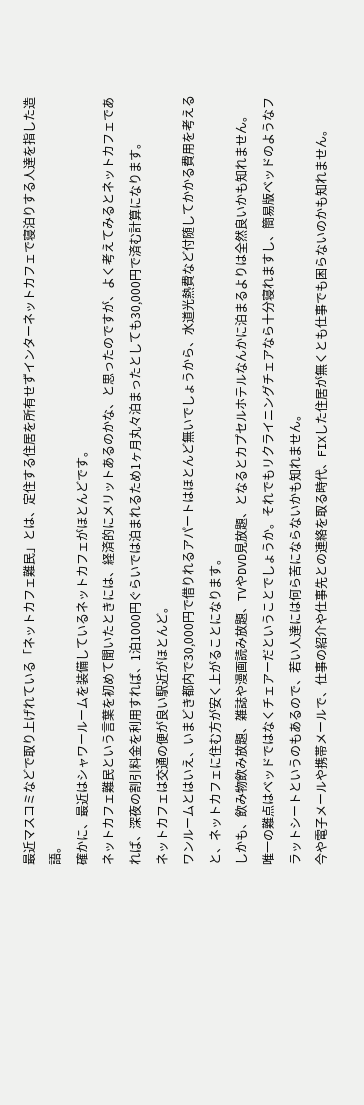最近マスコミなどで取り上げれている「ネットカフェ難民」とは、定住する住居を所有せずインターネットカフェで寝泊りする人達を指した造語。
確かに、最近はシャワールームを装備しているネットカフェがほとんどです。
ネットカフェ難民という言葉を初めて聞いたときには、経済的にメリットあるのかな、と思ったのですが、よく考えてみるとネットカフェであれば、深夜の割引料金を利用すれば、1泊1000円ぐらいでは泊まれるため1ヶ月丸々泊まったとしても30,000円で済む計算になります。
ネットカフェは交通の便が良い駅近がほとんど。
ワンルームとはいえ、いまどき都内で30,000円で借りれるアパートはほとんど無いでしょうから、水道光熱費など付随してかかる費用を考えると、ネットカフェに住む方が安く上がることになります。
しかも、飲み物飲み放題、雑誌や漫画読み放題、TVやDVD見放題、となるとカプセルホテルなんかに泊まるよりは全然良いかも知れません。
唯一の難点はベッドではなくチェアーだということでしょうか。それでもリクライニングチェアなら十分寝れますし、簡易版ベッドのようなフラットシートというのもあるので、若い人達には何ら苦にならないかも知れません。
今や電子メールや携帯メールで、仕事の紹介や仕事先との連絡を取る時代、FIXした住居が無くとも仕事でも困らないのかも知れません。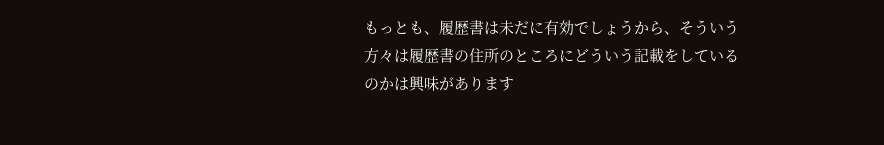もっとも、履歴書は未だに有効でしょうから、そういう方々は履歴書の住所のところにどういう記載をしているのかは興味があります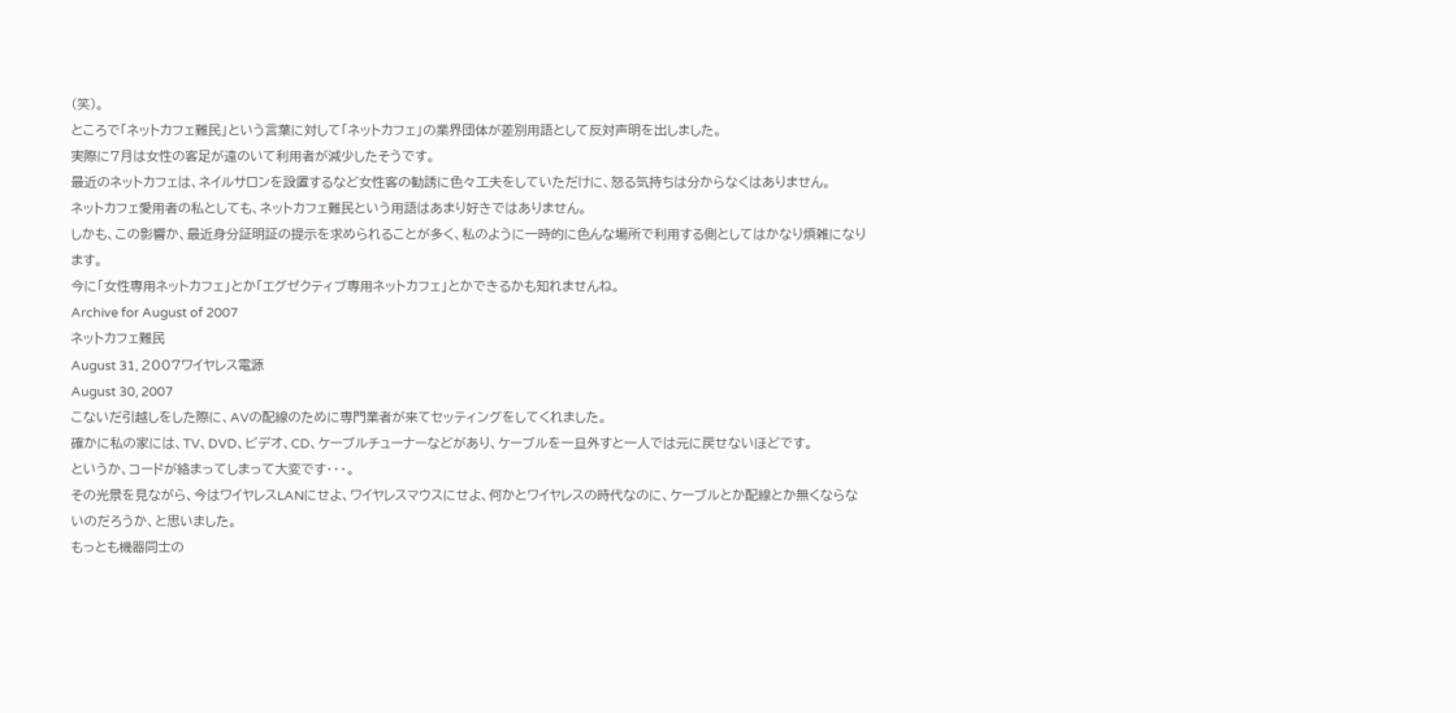(笑)。
ところで「ネットカフェ難民」という言葉に対して「ネットカフェ」の業界団体が差別用語として反対声明を出しました。
実際に7月は女性の客足が遠のいて利用者が減少したそうです。
最近のネットカフェは、ネイルサロンを設置するなど女性客の勧誘に色々工夫をしていただけに、怒る気持ちは分からなくはありません。
ネットカフェ愛用者の私としても、ネットカフェ難民という用語はあまり好きではありません。
しかも、この影響か、最近身分証明証の提示を求められることが多く、私のように一時的に色んな場所で利用する側としてはかなり煩雑になります。
今に「女性専用ネットカフェ」とか「エグゼクティブ専用ネットカフェ」とかできるかも知れませんね。
Archive for August of 2007
ネットカフェ難民
August 31, 2007ワイヤレス電源
August 30, 2007
こないだ引越しをした際に、AVの配線のために専門業者が来てセッティングをしてくれました。
確かに私の家には、TV、DVD、ビデオ、CD、ケーブルチューナーなどがあり、ケーブルを一旦外すと一人では元に戻せないほどです。
というか、コードが絡まってしまって大変です・・・。
その光景を見ながら、今はワイヤレスLANにせよ、ワイヤレスマウスにせよ、何かとワイヤレスの時代なのに、ケーブルとか配線とか無くならないのだろうか、と思いました。
もっとも機器同士の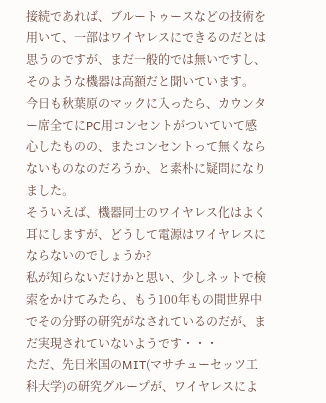接続であれば、ブルートゥースなどの技術を用いて、一部はワイヤレスにできるのだとは思うのですが、まだ一般的では無いですし、そのような機器は高額だと聞いています。
今日も秋葉原のマックに入ったら、カウンター席全てにPC用コンセントがついていて感心したものの、またコンセントって無くならないものなのだろうか、と素朴に疑問になりました。
そういえば、機器同士のワイヤレス化はよく耳にしますが、どうして電源はワイヤレスにならないのでしょうか?
私が知らないだけかと思い、少しネットで検索をかけてみたら、もう100年もの間世界中でその分野の研究がなされているのだが、まだ実現されていないようです・・・
ただ、先日米国のMIT(マサチューセッツ工科大学)の研究グループが、ワイヤレスによ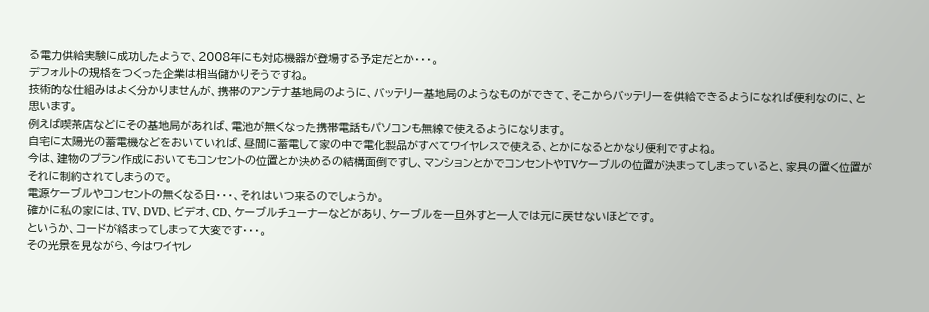る電力供給実験に成功したようで、2008年にも対応機器が登場する予定だとか・・・。
デフォルトの規格をつくった企業は相当儲かりそうですね。
技術的な仕組みはよく分かりませんが、携帯のアンテナ基地局のように、バッテリー基地局のようなものができて、そこからバッテリーを供給できるようになれば便利なのに、と思います。
例えば喫茶店などにその基地局があれば、電池が無くなった携帯電話もパソコンも無線で使えるようになります。
自宅に太陽光の蓄電機などをおいていれば、昼間に蓄電して家の中で電化製品がすべてワイヤレスで使える、とかになるとかなり便利ですよね。
今は、建物のプラン作成においてもコンセントの位置とか決めるの結構面倒ですし、マンションとかでコンセントやTVケーブルの位置が決まってしまっていると、家具の置く位置がそれに制約されてしまうので。
電源ケーブルやコンセントの無くなる日・・・、それはいつ来るのでしょうか。
確かに私の家には、TV、DVD、ビデオ、CD、ケーブルチューナーなどがあり、ケーブルを一旦外すと一人では元に戻せないほどです。
というか、コードが絡まってしまって大変です・・・。
その光景を見ながら、今はワイヤレ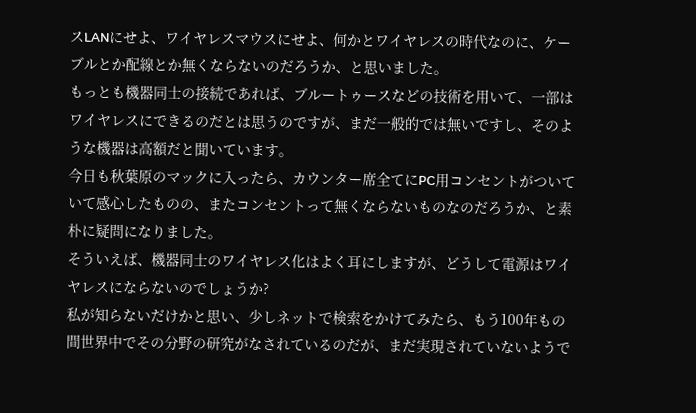スLANにせよ、ワイヤレスマウスにせよ、何かとワイヤレスの時代なのに、ケーブルとか配線とか無くならないのだろうか、と思いました。
もっとも機器同士の接続であれば、ブルートゥースなどの技術を用いて、一部はワイヤレスにできるのだとは思うのですが、まだ一般的では無いですし、そのような機器は高額だと聞いています。
今日も秋葉原のマックに入ったら、カウンター席全てにPC用コンセントがついていて感心したものの、またコンセントって無くならないものなのだろうか、と素朴に疑問になりました。
そういえば、機器同士のワイヤレス化はよく耳にしますが、どうして電源はワイヤレスにならないのでしょうか?
私が知らないだけかと思い、少しネットで検索をかけてみたら、もう100年もの間世界中でその分野の研究がなされているのだが、まだ実現されていないようで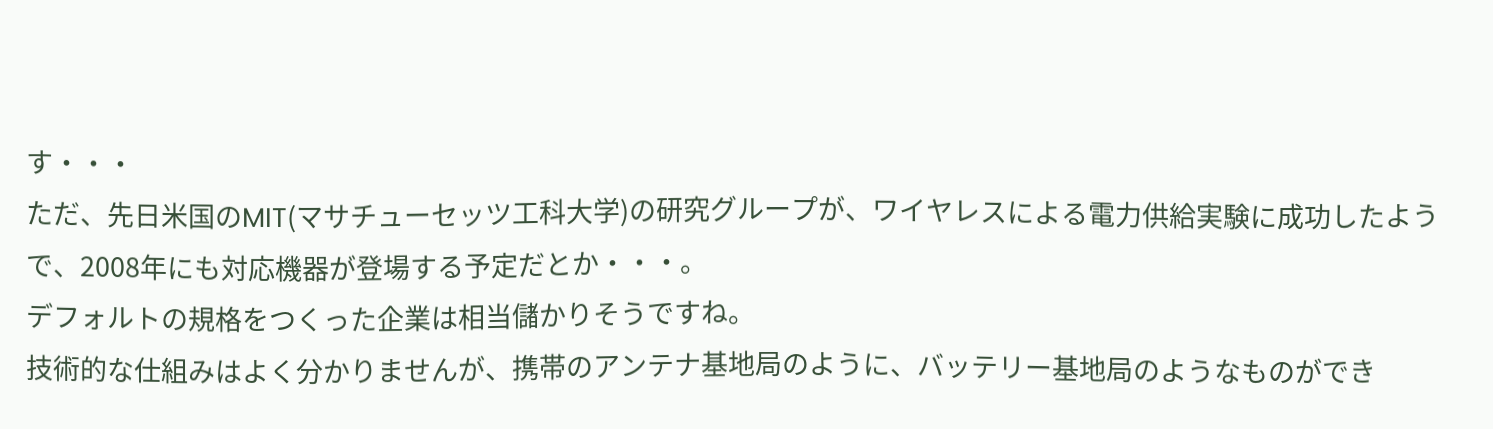す・・・
ただ、先日米国のMIT(マサチューセッツ工科大学)の研究グループが、ワイヤレスによる電力供給実験に成功したようで、2008年にも対応機器が登場する予定だとか・・・。
デフォルトの規格をつくった企業は相当儲かりそうですね。
技術的な仕組みはよく分かりませんが、携帯のアンテナ基地局のように、バッテリー基地局のようなものができ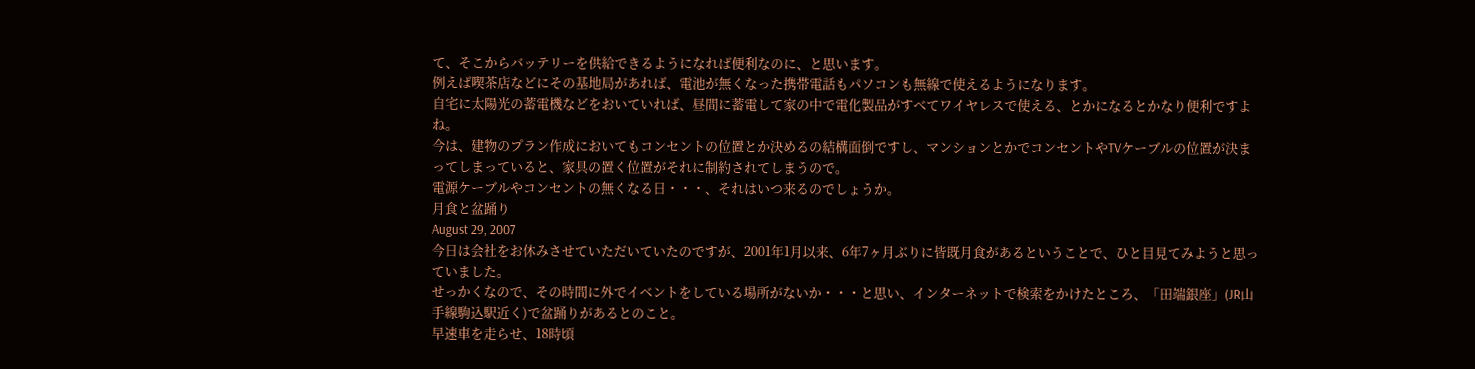て、そこからバッテリーを供給できるようになれば便利なのに、と思います。
例えば喫茶店などにその基地局があれば、電池が無くなった携帯電話もパソコンも無線で使えるようになります。
自宅に太陽光の蓄電機などをおいていれば、昼間に蓄電して家の中で電化製品がすべてワイヤレスで使える、とかになるとかなり便利ですよね。
今は、建物のプラン作成においてもコンセントの位置とか決めるの結構面倒ですし、マンションとかでコンセントやTVケーブルの位置が決まってしまっていると、家具の置く位置がそれに制約されてしまうので。
電源ケーブルやコンセントの無くなる日・・・、それはいつ来るのでしょうか。
月食と盆踊り
August 29, 2007
今日は会社をお休みさせていただいていたのですが、2001年1月以来、6年7ヶ月ぶりに皆既月食があるということで、ひと目見てみようと思っていました。
せっかくなので、その時間に外でイベントをしている場所がないか・・・と思い、インターネットで検索をかけたところ、「田端銀座」(JR山手線駒込駅近く)で盆踊りがあるとのこと。
早速車を走らせ、18時頃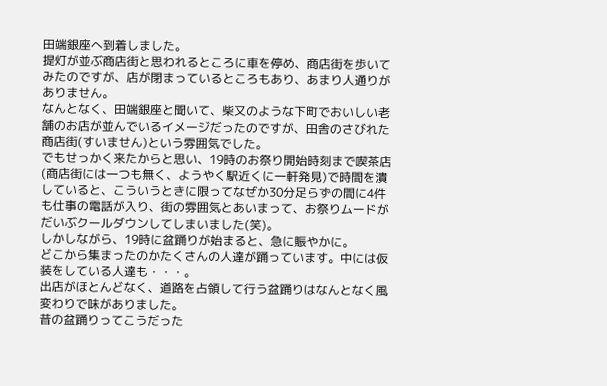田端銀座へ到着しました。
提灯が並ぶ商店街と思われるところに車を停め、商店街を歩いてみたのですが、店が閉まっているところもあり、あまり人通りがありません。
なんとなく、田端銀座と聞いて、柴又のような下町でおいしい老舗のお店が並んでいるイメージだったのですが、田舎のさびれた商店街(すいません)という雰囲気でした。
でもせっかく来たからと思い、19時のお祭り開始時刻まで喫茶店(商店街には一つも無く、ようやく駅近くに一軒発見)で時間を潰していると、こういうときに限ってなぜか30分足らずの間に4件も仕事の電話が入り、街の雰囲気とあいまって、お祭りムードがだいぶクールダウンしてしまいました(笑)。
しかしながら、19時に盆踊りが始まると、急に賑やかに。
どこから集まったのかたくさんの人達が踊っています。中には仮装をしている人達も・・・。
出店がほとんどなく、道路を占領して行う盆踊りはなんとなく風変わりで味がありました。
昔の盆踊りってこうだった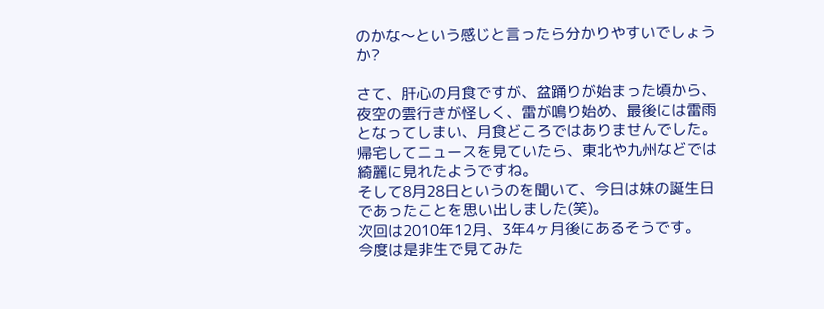のかな〜という感じと言ったら分かりやすいでしょうか?

さて、肝心の月食ですが、盆踊りが始まった頃から、夜空の雲行きが怪しく、雷が鳴り始め、最後には雷雨となってしまい、月食どころではありませんでした。
帰宅してニュースを見ていたら、東北や九州などでは綺麗に見れたようですね。
そして8月28日というのを聞いて、今日は妹の誕生日であったことを思い出しました(笑)。
次回は2010年12月、3年4ヶ月後にあるそうです。
今度は是非生で見てみた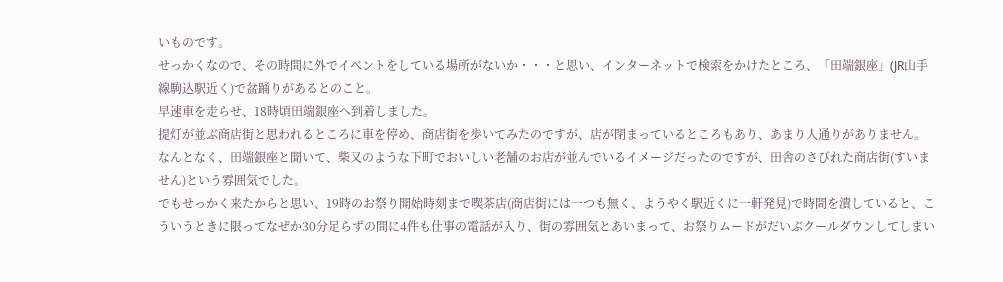いものです。
せっかくなので、その時間に外でイベントをしている場所がないか・・・と思い、インターネットで検索をかけたところ、「田端銀座」(JR山手線駒込駅近く)で盆踊りがあるとのこと。
早速車を走らせ、18時頃田端銀座へ到着しました。
提灯が並ぶ商店街と思われるところに車を停め、商店街を歩いてみたのですが、店が閉まっているところもあり、あまり人通りがありません。
なんとなく、田端銀座と聞いて、柴又のような下町でおいしい老舗のお店が並んでいるイメージだったのですが、田舎のさびれた商店街(すいません)という雰囲気でした。
でもせっかく来たからと思い、19時のお祭り開始時刻まで喫茶店(商店街には一つも無く、ようやく駅近くに一軒発見)で時間を潰していると、こういうときに限ってなぜか30分足らずの間に4件も仕事の電話が入り、街の雰囲気とあいまって、お祭りムードがだいぶクールダウンしてしまい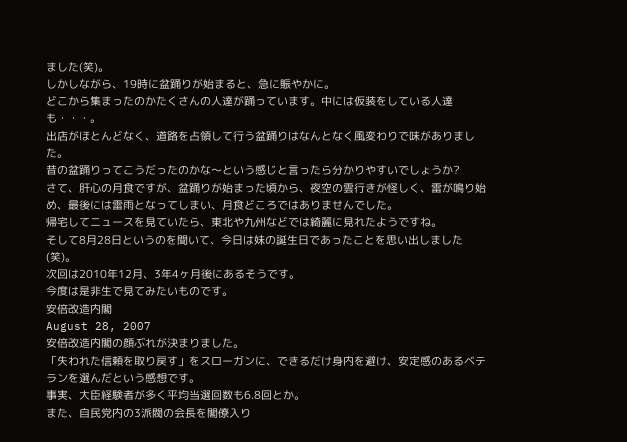ました(笑)。
しかしながら、19時に盆踊りが始まると、急に賑やかに。
どこから集まったのかたくさんの人達が踊っています。中には仮装をしている人達も・・・。
出店がほとんどなく、道路を占領して行う盆踊りはなんとなく風変わりで味がありました。
昔の盆踊りってこうだったのかな〜という感じと言ったら分かりやすいでしょうか?
さて、肝心の月食ですが、盆踊りが始まった頃から、夜空の雲行きが怪しく、雷が鳴り始め、最後には雷雨となってしまい、月食どころではありませんでした。
帰宅してニュースを見ていたら、東北や九州などでは綺麗に見れたようですね。
そして8月28日というのを聞いて、今日は妹の誕生日であったことを思い出しました(笑)。
次回は2010年12月、3年4ヶ月後にあるそうです。
今度は是非生で見てみたいものです。
安倍改造内閣
August 28, 2007
安倍改造内閣の顔ぶれが決まりました。
「失われた信頼を取り戻す」をスローガンに、できるだけ身内を避け、安定感のあるベテランを選んだという感想です。
事実、大臣経験者が多く平均当選回数も6.8回とか。
また、自民党内の3派閥の会長を閣僚入り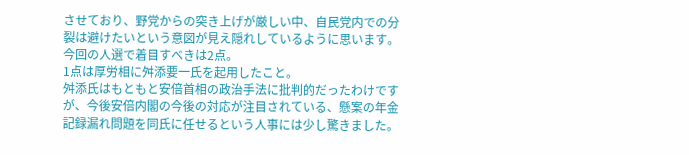させており、野党からの突き上げが厳しい中、自民党内での分裂は避けたいという意図が見え隠れしているように思います。
今回の人選で着目すべきは2点。
1点は厚労相に舛添要一氏を起用したこと。
舛添氏はもともと安倍首相の政治手法に批判的だったわけですが、今後安倍内閣の今後の対応が注目されている、懸案の年金記録漏れ問題を同氏に任せるという人事には少し驚きました。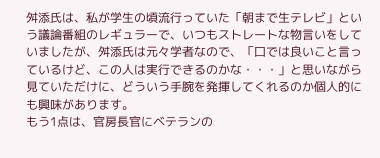舛添氏は、私が学生の頃流行っていた「朝まで生テレビ」という議論番組のレギュラーで、いつもストレートな物言いをしていましたが、舛添氏は元々学者なので、「口では良いこと言っているけど、この人は実行できるのかな・・・」と思いながら見ていただけに、どういう手腕を発揮してくれるのか個人的にも興味があります。
もう1点は、官房長官にベテランの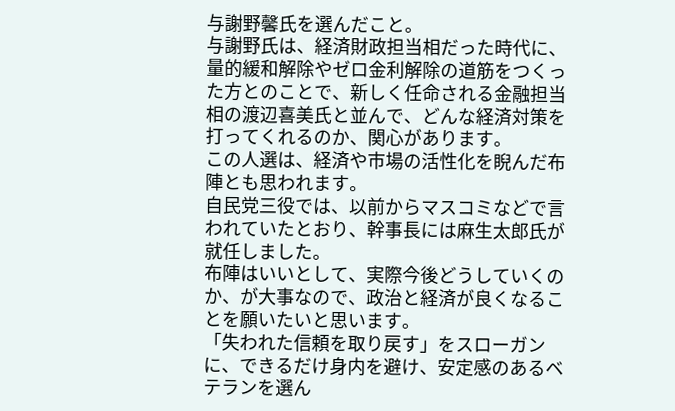与謝野馨氏を選んだこと。
与謝野氏は、経済財政担当相だった時代に、量的緩和解除やゼロ金利解除の道筋をつくった方とのことで、新しく任命される金融担当相の渡辺喜美氏と並んで、どんな経済対策を打ってくれるのか、関心があります。
この人選は、経済や市場の活性化を睨んだ布陣とも思われます。
自民党三役では、以前からマスコミなどで言われていたとおり、幹事長には麻生太郎氏が就任しました。
布陣はいいとして、実際今後どうしていくのか、が大事なので、政治と経済が良くなることを願いたいと思います。
「失われた信頼を取り戻す」をスローガンに、できるだけ身内を避け、安定感のあるベテランを選ん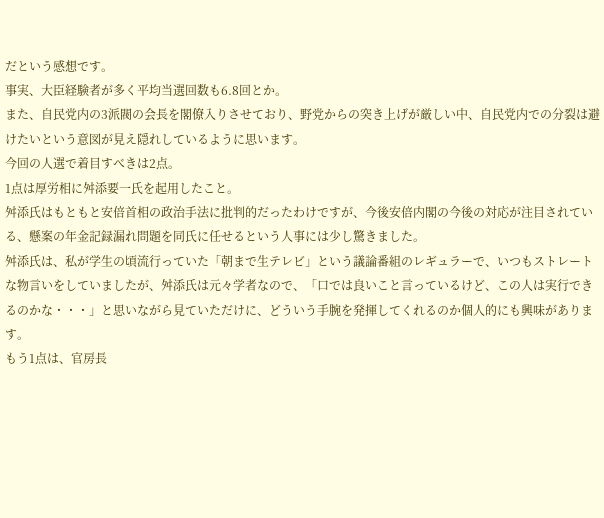だという感想です。
事実、大臣経験者が多く平均当選回数も6.8回とか。
また、自民党内の3派閥の会長を閣僚入りさせており、野党からの突き上げが厳しい中、自民党内での分裂は避けたいという意図が見え隠れしているように思います。
今回の人選で着目すべきは2点。
1点は厚労相に舛添要一氏を起用したこと。
舛添氏はもともと安倍首相の政治手法に批判的だったわけですが、今後安倍内閣の今後の対応が注目されている、懸案の年金記録漏れ問題を同氏に任せるという人事には少し驚きました。
舛添氏は、私が学生の頃流行っていた「朝まで生テレビ」という議論番組のレギュラーで、いつもストレートな物言いをしていましたが、舛添氏は元々学者なので、「口では良いこと言っているけど、この人は実行できるのかな・・・」と思いながら見ていただけに、どういう手腕を発揮してくれるのか個人的にも興味があります。
もう1点は、官房長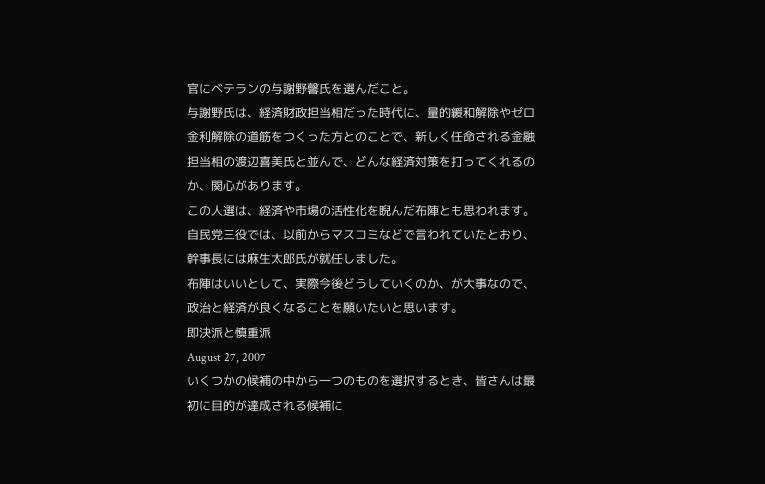官にベテランの与謝野馨氏を選んだこと。
与謝野氏は、経済財政担当相だった時代に、量的緩和解除やゼロ金利解除の道筋をつくった方とのことで、新しく任命される金融担当相の渡辺喜美氏と並んで、どんな経済対策を打ってくれるのか、関心があります。
この人選は、経済や市場の活性化を睨んだ布陣とも思われます。
自民党三役では、以前からマスコミなどで言われていたとおり、幹事長には麻生太郎氏が就任しました。
布陣はいいとして、実際今後どうしていくのか、が大事なので、政治と経済が良くなることを願いたいと思います。
即決派と慎重派
August 27, 2007
いくつかの候補の中から一つのものを選択するとき、皆さんは最初に目的が達成される候補に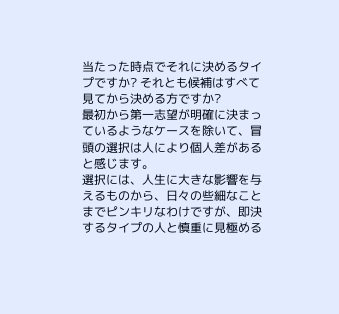当たった時点でそれに決めるタイプですか? それとも候補はすべて見てから決める方ですか?
最初から第一志望が明確に決まっているようなケースを除いて、冒頭の選択は人により個人差があると感じます。
選択には、人生に大きな影響を与えるものから、日々の些細なことまでピンキリなわけですが、即決するタイプの人と慎重に見極める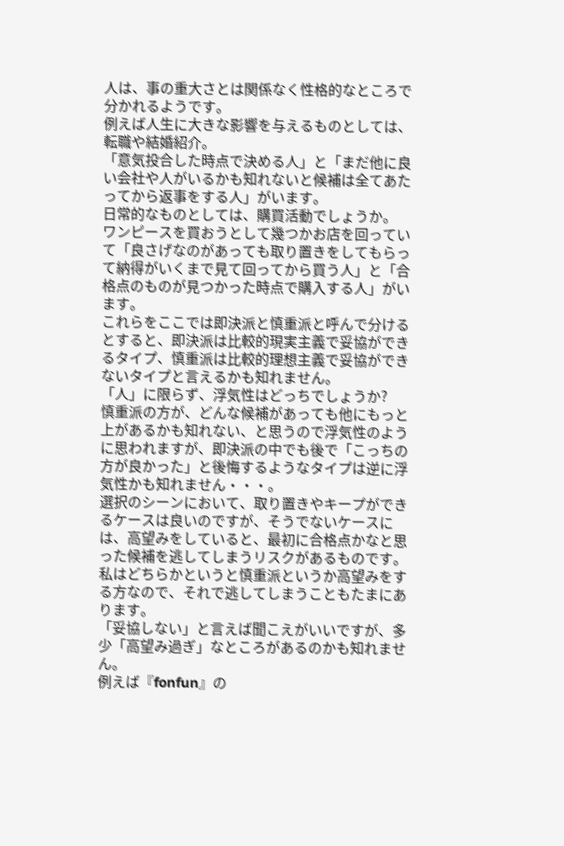人は、事の重大さとは関係なく性格的なところで分かれるようです。
例えば人生に大きな影響を与えるものとしては、転職や結婚紹介。
「意気投合した時点で決める人」と「まだ他に良い会社や人がいるかも知れないと候補は全てあたってから返事をする人」がいます。
日常的なものとしては、購買活動でしょうか。
ワンピースを買おうとして幾つかお店を回っていて「良さげなのがあっても取り置きをしてもらって納得がいくまで見て回ってから買う人」と「合格点のものが見つかった時点で購入する人」がいます。
これらをここでは即決派と慎重派と呼んで分けるとすると、即決派は比較的現実主義で妥協ができるタイプ、慎重派は比較的理想主義で妥協ができないタイプと言えるかも知れません。
「人」に限らず、浮気性はどっちでしょうか?
慎重派の方が、どんな候補があっても他にもっと上があるかも知れない、と思うので浮気性のように思われますが、即決派の中でも後で「こっちの方が良かった」と後悔するようなタイプは逆に浮気性かも知れません・・・。
選択のシーンにおいて、取り置きやキープができるケースは良いのですが、そうでないケースには、高望みをしていると、最初に合格点かなと思った候補を逃してしまうリスクがあるものです。
私はどちらかというと慎重派というか高望みをする方なので、それで逃してしまうこともたまにあります。
「妥協しない」と言えば聞こえがいいですが、多少「高望み過ぎ」なところがあるのかも知れません。
例えば『fonfun』の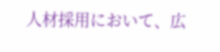人材採用において、広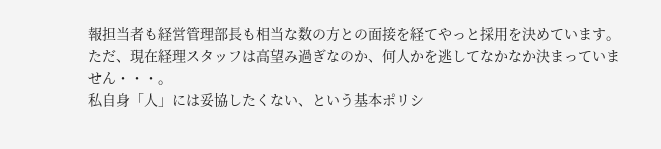報担当者も経営管理部長も相当な数の方との面接を経てやっと採用を決めています。
ただ、現在経理スタッフは高望み過ぎなのか、何人かを逃してなかなか決まっていません・・・。
私自身「人」には妥協したくない、という基本ポリシ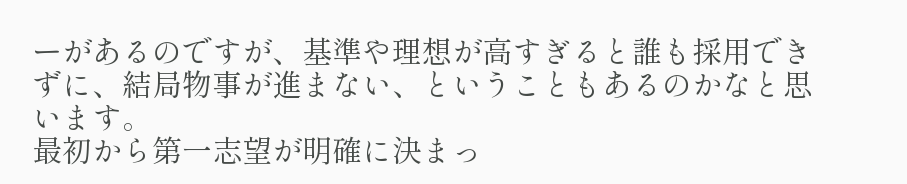ーがあるのですが、基準や理想が高すぎると誰も採用できずに、結局物事が進まない、ということもあるのかなと思います。
最初から第一志望が明確に決まっ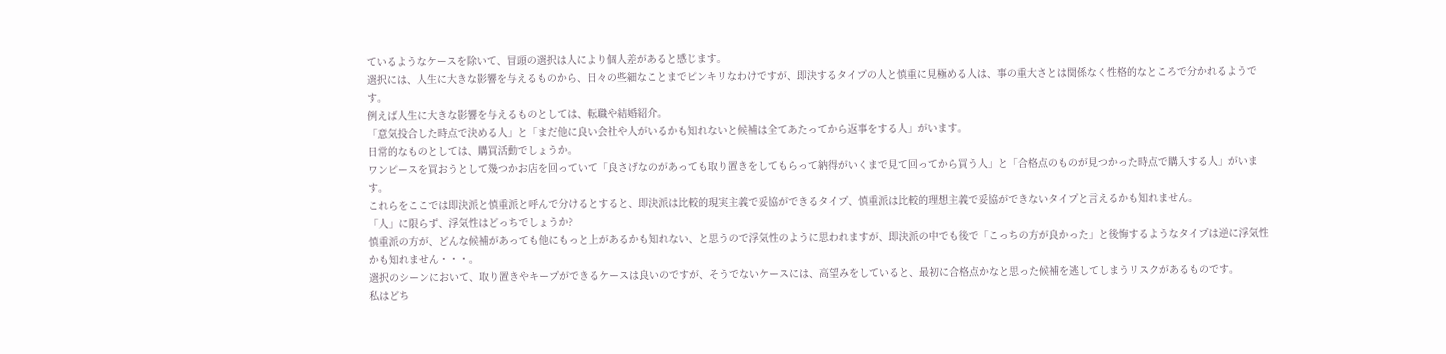ているようなケースを除いて、冒頭の選択は人により個人差があると感じます。
選択には、人生に大きな影響を与えるものから、日々の些細なことまでピンキリなわけですが、即決するタイプの人と慎重に見極める人は、事の重大さとは関係なく性格的なところで分かれるようです。
例えば人生に大きな影響を与えるものとしては、転職や結婚紹介。
「意気投合した時点で決める人」と「まだ他に良い会社や人がいるかも知れないと候補は全てあたってから返事をする人」がいます。
日常的なものとしては、購買活動でしょうか。
ワンピースを買おうとして幾つかお店を回っていて「良さげなのがあっても取り置きをしてもらって納得がいくまで見て回ってから買う人」と「合格点のものが見つかった時点で購入する人」がいます。
これらをここでは即決派と慎重派と呼んで分けるとすると、即決派は比較的現実主義で妥協ができるタイプ、慎重派は比較的理想主義で妥協ができないタイプと言えるかも知れません。
「人」に限らず、浮気性はどっちでしょうか?
慎重派の方が、どんな候補があっても他にもっと上があるかも知れない、と思うので浮気性のように思われますが、即決派の中でも後で「こっちの方が良かった」と後悔するようなタイプは逆に浮気性かも知れません・・・。
選択のシーンにおいて、取り置きやキープができるケースは良いのですが、そうでないケースには、高望みをしていると、最初に合格点かなと思った候補を逃してしまうリスクがあるものです。
私はどち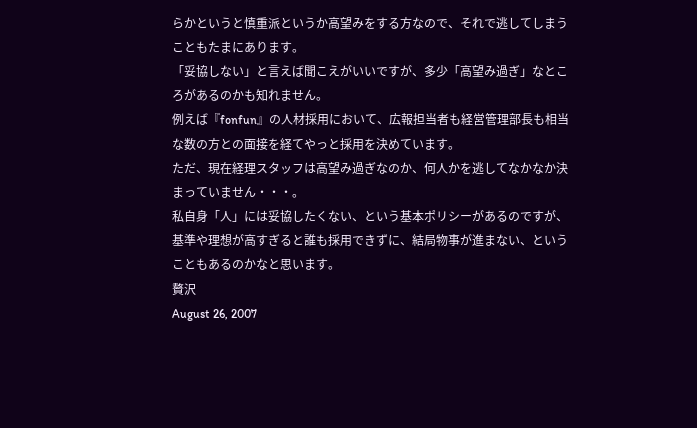らかというと慎重派というか高望みをする方なので、それで逃してしまうこともたまにあります。
「妥協しない」と言えば聞こえがいいですが、多少「高望み過ぎ」なところがあるのかも知れません。
例えば『fonfun』の人材採用において、広報担当者も経営管理部長も相当な数の方との面接を経てやっと採用を決めています。
ただ、現在経理スタッフは高望み過ぎなのか、何人かを逃してなかなか決まっていません・・・。
私自身「人」には妥協したくない、という基本ポリシーがあるのですが、基準や理想が高すぎると誰も採用できずに、結局物事が進まない、ということもあるのかなと思います。
贅沢
August 26, 2007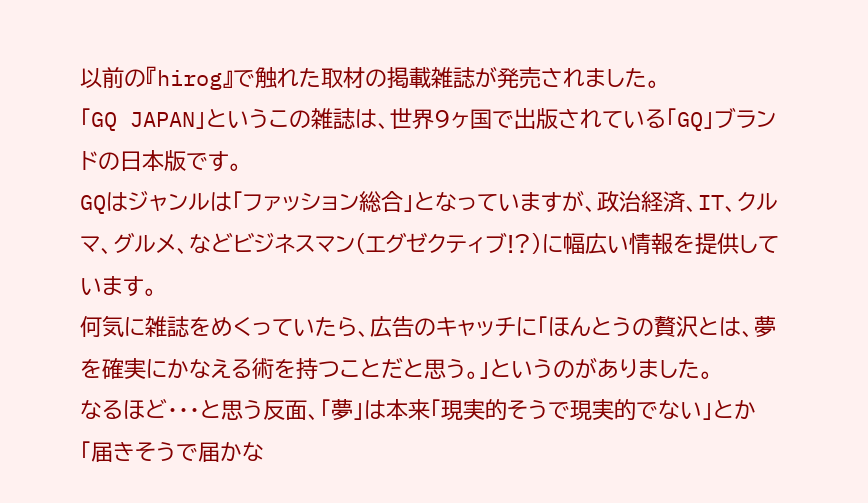以前の『hirog』で触れた取材の掲載雑誌が発売されました。
「GQ JAPAN」というこの雑誌は、世界9ヶ国で出版されている「GQ」ブランドの日本版です。
GQはジャンルは「ファッション総合」となっていますが、政治経済、IT、クルマ、グルメ、などビジネスマン(エグゼクティブ!?)に幅広い情報を提供しています。
何気に雑誌をめくっていたら、広告のキャッチに「ほんとうの贅沢とは、夢を確実にかなえる術を持つことだと思う。」というのがありました。
なるほど・・・と思う反面、「夢」は本来「現実的そうで現実的でない」とか「届きそうで届かな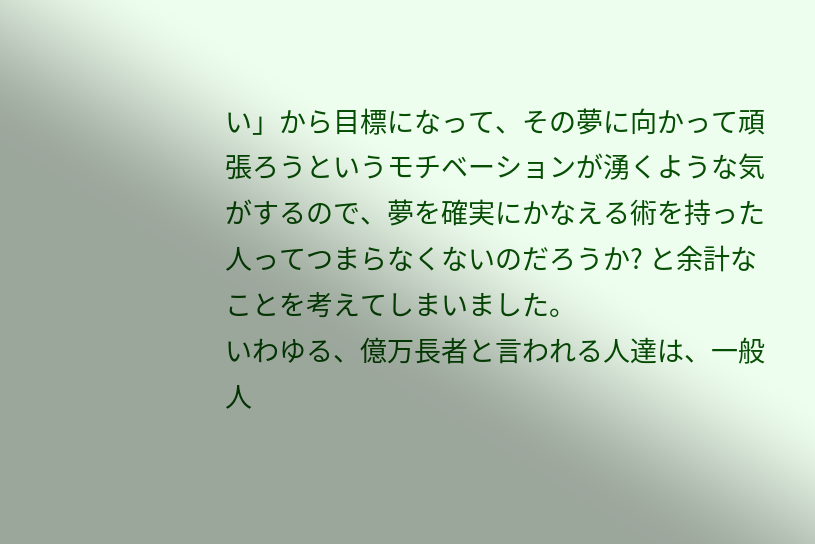い」から目標になって、その夢に向かって頑張ろうというモチベーションが湧くような気がするので、夢を確実にかなえる術を持った人ってつまらなくないのだろうか? と余計なことを考えてしまいました。
いわゆる、億万長者と言われる人達は、一般人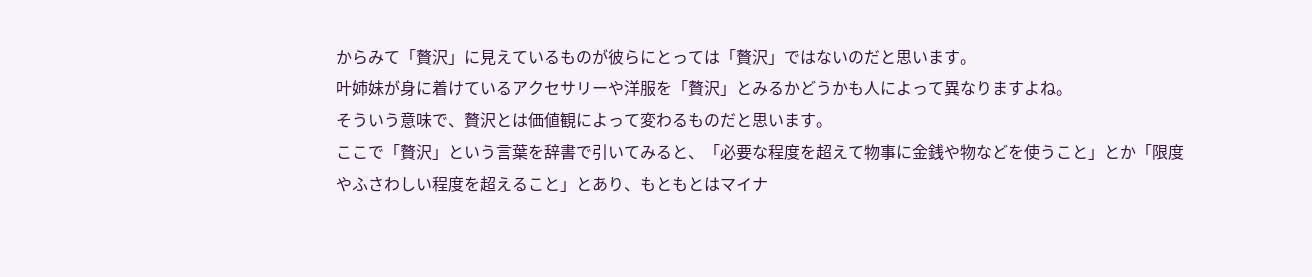からみて「贅沢」に見えているものが彼らにとっては「贅沢」ではないのだと思います。
叶姉妹が身に着けているアクセサリーや洋服を「贅沢」とみるかどうかも人によって異なりますよね。
そういう意味で、贅沢とは価値観によって変わるものだと思います。
ここで「贅沢」という言葉を辞書で引いてみると、「必要な程度を超えて物事に金銭や物などを使うこと」とか「限度やふさわしい程度を超えること」とあり、もともとはマイナ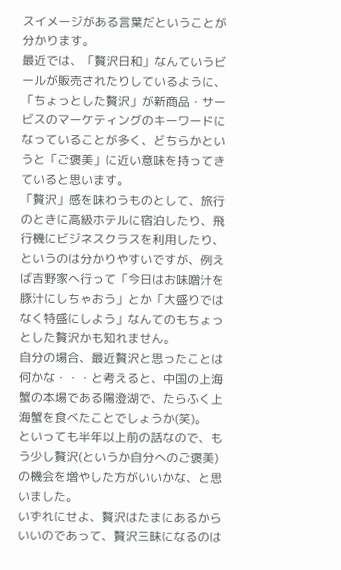スイメージがある言葉だということが分かります。
最近では、「贅沢日和」なんていうビールが販売されたりしているように、「ちょっとした贅沢」が新商品・サービスのマーケティングのキーワードになっていることが多く、どちらかというと「ご褒美」に近い意味を持ってきていると思います。
「贅沢」感を味わうものとして、旅行のときに高級ホテルに宿泊したり、飛行機にビジネスクラスを利用したり、というのは分かりやすいですが、例えば吉野家へ行って「今日はお味噌汁を豚汁にしちゃおう」とか「大盛りではなく特盛にしよう」なんてのもちょっとした贅沢かも知れません。
自分の場合、最近贅沢と思ったことは何かな・・・と考えると、中国の上海蟹の本場である陽澄湖で、たらふく上海蟹を食べたことでしょうか(笑)。
といっても半年以上前の話なので、もう少し贅沢(というか自分へのご褒美)の機会を増やした方がいいかな、と思いました。
いずれにせよ、贅沢はたまにあるからいいのであって、贅沢三昧になるのは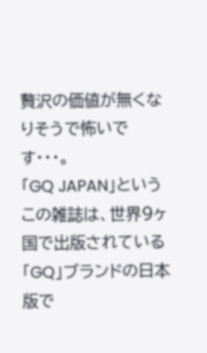贅沢の価値が無くなりそうで怖いです・・・。
「GQ JAPAN」というこの雑誌は、世界9ヶ国で出版されている「GQ」ブランドの日本版で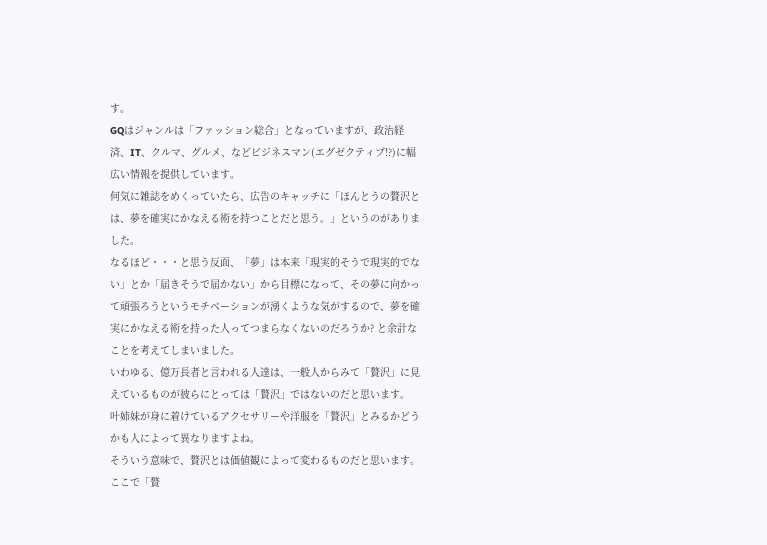す。
GQはジャンルは「ファッション総合」となっていますが、政治経済、IT、クルマ、グルメ、などビジネスマン(エグゼクティブ!?)に幅広い情報を提供しています。
何気に雑誌をめくっていたら、広告のキャッチに「ほんとうの贅沢とは、夢を確実にかなえる術を持つことだと思う。」というのがありました。
なるほど・・・と思う反面、「夢」は本来「現実的そうで現実的でない」とか「届きそうで届かない」から目標になって、その夢に向かって頑張ろうというモチベーションが湧くような気がするので、夢を確実にかなえる術を持った人ってつまらなくないのだろうか? と余計なことを考えてしまいました。
いわゆる、億万長者と言われる人達は、一般人からみて「贅沢」に見えているものが彼らにとっては「贅沢」ではないのだと思います。
叶姉妹が身に着けているアクセサリーや洋服を「贅沢」とみるかどうかも人によって異なりますよね。
そういう意味で、贅沢とは価値観によって変わるものだと思います。
ここで「贅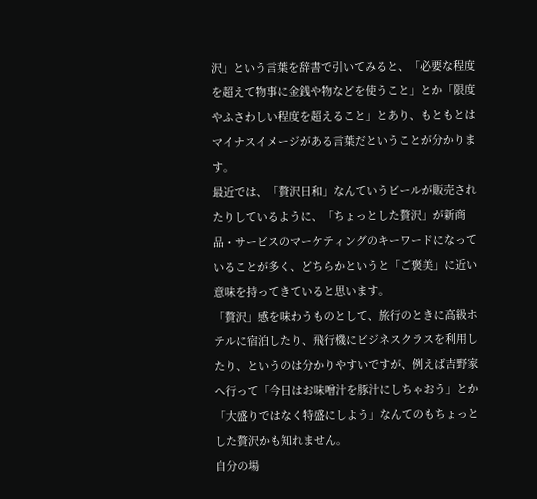沢」という言葉を辞書で引いてみると、「必要な程度を超えて物事に金銭や物などを使うこと」とか「限度やふさわしい程度を超えること」とあり、もともとはマイナスイメージがある言葉だということが分かります。
最近では、「贅沢日和」なんていうビールが販売されたりしているように、「ちょっとした贅沢」が新商品・サービスのマーケティングのキーワードになっていることが多く、どちらかというと「ご褒美」に近い意味を持ってきていると思います。
「贅沢」感を味わうものとして、旅行のときに高級ホテルに宿泊したり、飛行機にビジネスクラスを利用したり、というのは分かりやすいですが、例えば吉野家へ行って「今日はお味噌汁を豚汁にしちゃおう」とか「大盛りではなく特盛にしよう」なんてのもちょっとした贅沢かも知れません。
自分の場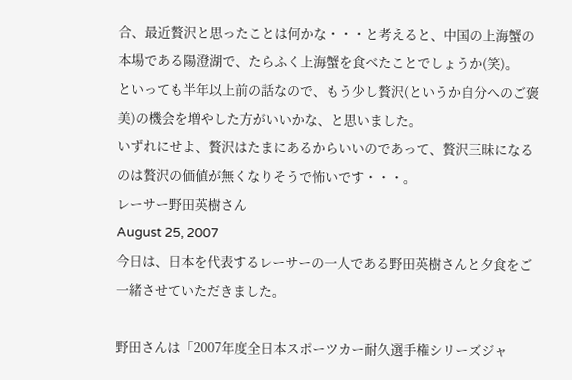合、最近贅沢と思ったことは何かな・・・と考えると、中国の上海蟹の本場である陽澄湖で、たらふく上海蟹を食べたことでしょうか(笑)。
といっても半年以上前の話なので、もう少し贅沢(というか自分へのご褒美)の機会を増やした方がいいかな、と思いました。
いずれにせよ、贅沢はたまにあるからいいのであって、贅沢三昧になるのは贅沢の価値が無くなりそうで怖いです・・・。
レーサー野田英樹さん
August 25, 2007
今日は、日本を代表するレーサーの一人である野田英樹さんと夕食をご一緒させていただきました。

野田さんは「2007年度全日本スポーツカー耐久選手権シリーズジャ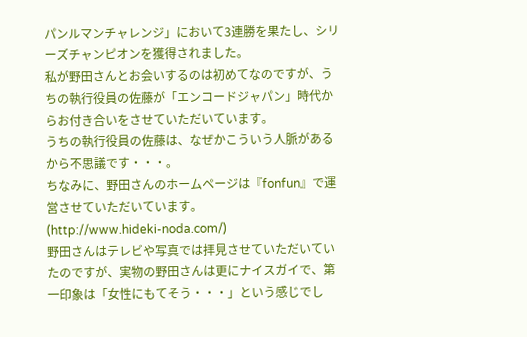パンルマンチャレンジ」において3連勝を果たし、シリーズチャンピオンを獲得されました。
私が野田さんとお会いするのは初めてなのですが、うちの執行役員の佐藤が「エンコードジャパン」時代からお付き合いをさせていただいています。
うちの執行役員の佐藤は、なぜかこういう人脈があるから不思議です・・・。
ちなみに、野田さんのホームページは『fonfun』で運営させていただいています。
(http://www.hideki-noda.com/)
野田さんはテレビや写真では拝見させていただいていたのですが、実物の野田さんは更にナイスガイで、第一印象は「女性にもてそう・・・」という感じでし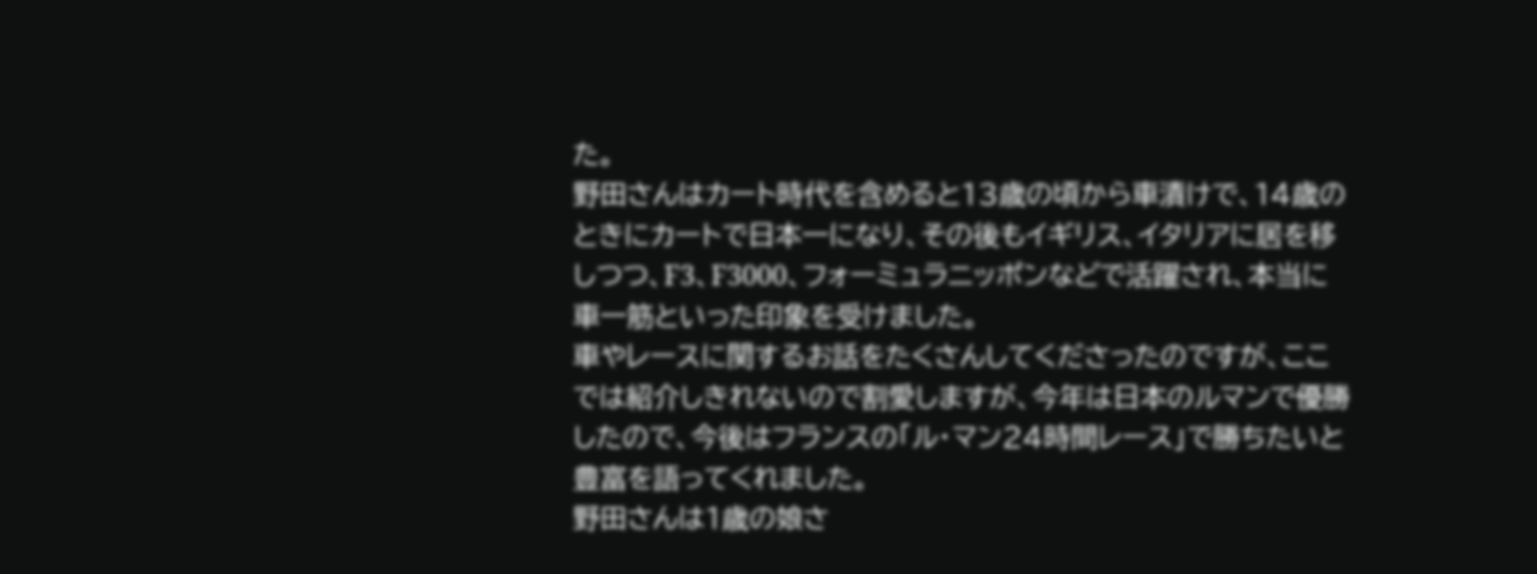た。
野田さんはカート時代を含めると13歳の頃から車漬けで、14歳のときにカートで日本一になり、その後もイギリス、イタリアに居を移しつつ、F3、F3000、フォーミュラニッポンなどで活躍され、本当に車一筋といった印象を受けました。
車やレースに関するお話をたくさんしてくださったのですが、ここでは紹介しきれないので割愛しますが、今年は日本のルマンで優勝したので、今後はフランスの「ル・マン24時間レース」で勝ちたいと豊富を語ってくれました。
野田さんは1歳の娘さ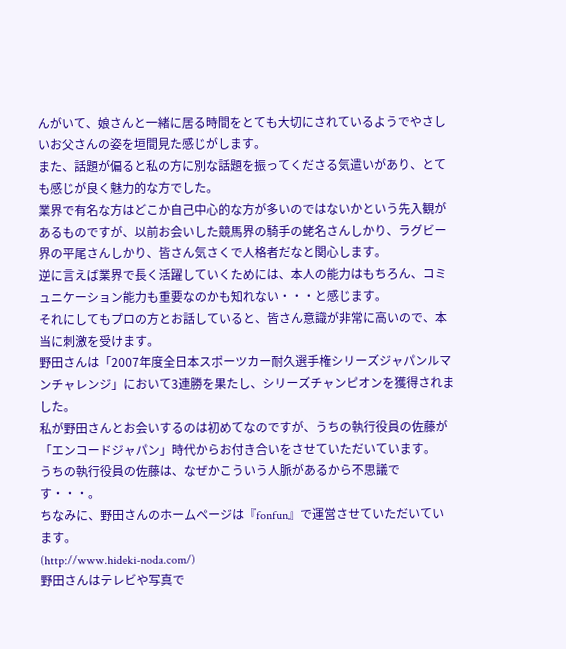んがいて、娘さんと一緒に居る時間をとても大切にされているようでやさしいお父さんの姿を垣間見た感じがします。
また、話題が偏ると私の方に別な話題を振ってくださる気遣いがあり、とても感じが良く魅力的な方でした。
業界で有名な方はどこか自己中心的な方が多いのではないかという先入観があるものですが、以前お会いした競馬界の騎手の蛯名さんしかり、ラグビー界の平尾さんしかり、皆さん気さくで人格者だなと関心します。
逆に言えば業界で長く活躍していくためには、本人の能力はもちろん、コミュニケーション能力も重要なのかも知れない・・・と感じます。
それにしてもプロの方とお話していると、皆さん意識が非常に高いので、本当に刺激を受けます。
野田さんは「2007年度全日本スポーツカー耐久選手権シリーズジャパンルマンチャレンジ」において3連勝を果たし、シリーズチャンピオンを獲得されました。
私が野田さんとお会いするのは初めてなのですが、うちの執行役員の佐藤が「エンコードジャパン」時代からお付き合いをさせていただいています。
うちの執行役員の佐藤は、なぜかこういう人脈があるから不思議です・・・。
ちなみに、野田さんのホームページは『fonfun』で運営させていただいています。
(http://www.hideki-noda.com/)
野田さんはテレビや写真で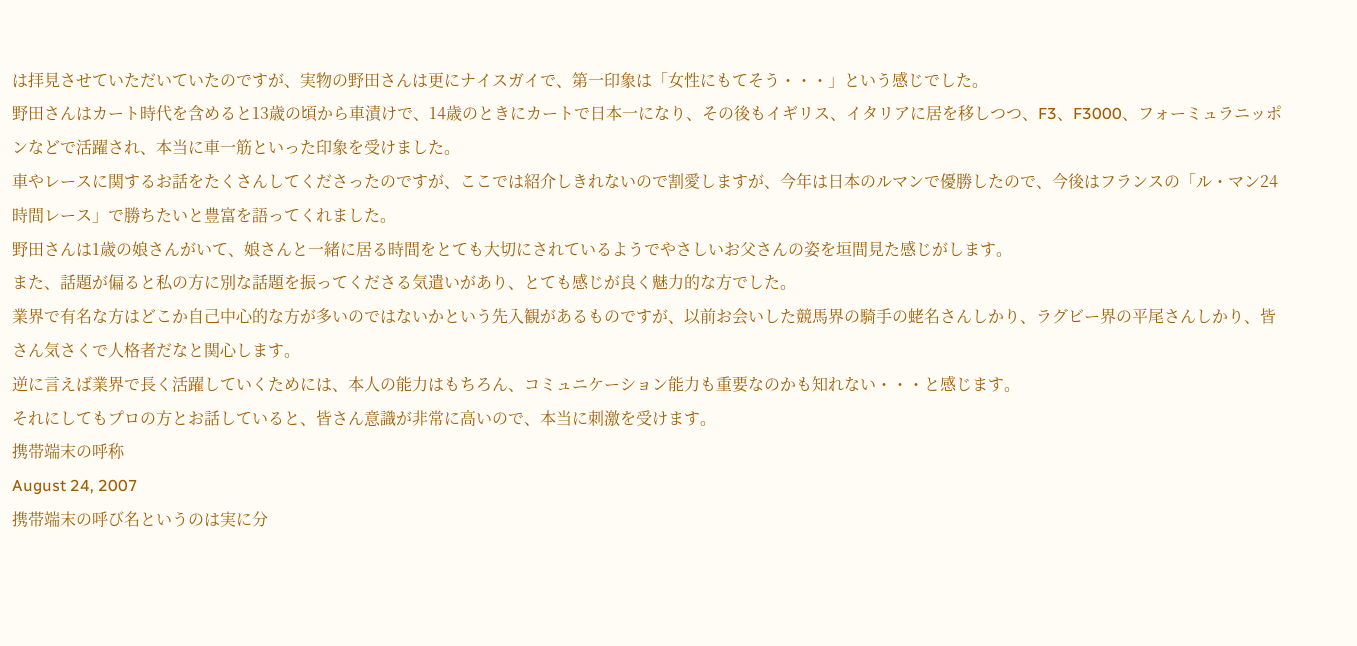は拝見させていただいていたのですが、実物の野田さんは更にナイスガイで、第一印象は「女性にもてそう・・・」という感じでした。
野田さんはカート時代を含めると13歳の頃から車漬けで、14歳のときにカートで日本一になり、その後もイギリス、イタリアに居を移しつつ、F3、F3000、フォーミュラニッポンなどで活躍され、本当に車一筋といった印象を受けました。
車やレースに関するお話をたくさんしてくださったのですが、ここでは紹介しきれないので割愛しますが、今年は日本のルマンで優勝したので、今後はフランスの「ル・マン24時間レース」で勝ちたいと豊富を語ってくれました。
野田さんは1歳の娘さんがいて、娘さんと一緒に居る時間をとても大切にされているようでやさしいお父さんの姿を垣間見た感じがします。
また、話題が偏ると私の方に別な話題を振ってくださる気遣いがあり、とても感じが良く魅力的な方でした。
業界で有名な方はどこか自己中心的な方が多いのではないかという先入観があるものですが、以前お会いした競馬界の騎手の蛯名さんしかり、ラグビー界の平尾さんしかり、皆さん気さくで人格者だなと関心します。
逆に言えば業界で長く活躍していくためには、本人の能力はもちろん、コミュニケーション能力も重要なのかも知れない・・・と感じます。
それにしてもプロの方とお話していると、皆さん意識が非常に高いので、本当に刺激を受けます。
携帯端末の呼称
August 24, 2007
携帯端末の呼び名というのは実に分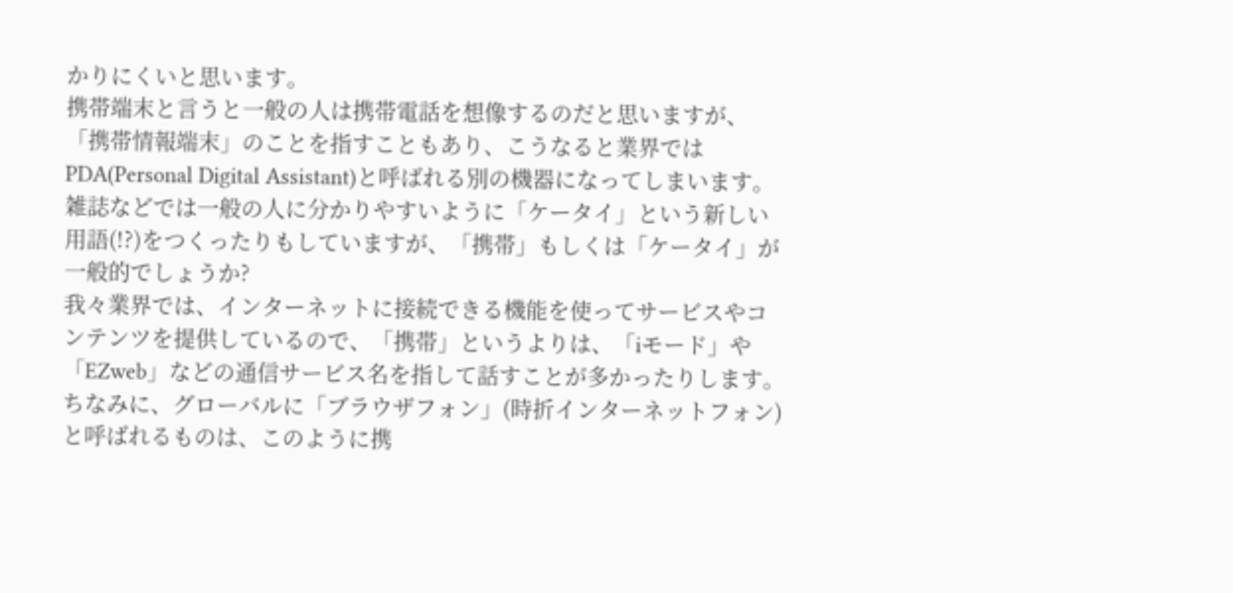かりにくいと思います。
携帯端末と言うと一般の人は携帯電話を想像するのだと思いますが、「携帯情報端末」のことを指すこともあり、こうなると業界ではPDA(Personal Digital Assistant)と呼ばれる別の機器になってしまいます。
雑誌などでは一般の人に分かりやすいように「ケータイ」という新しい用語(!?)をつくったりもしていますが、「携帯」もしくは「ケータイ」が一般的でしょうか?
我々業界では、インターネットに接続できる機能を使ってサービスやコンテンツを提供しているので、「携帯」というよりは、「iモード」や「EZweb」などの通信サービス名を指して話すことが多かったりします。
ちなみに、グローバルに「ブラウザフォン」(時折インターネットフォン)と呼ばれるものは、このように携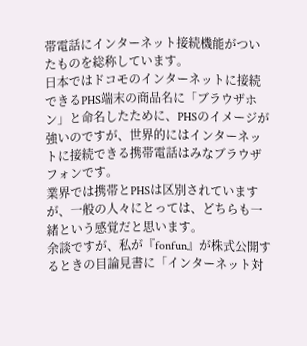帯電話にインターネット接続機能がついたものを総称しています。
日本ではドコモのインターネットに接続できるPHS端末の商品名に「ブラウザホン」と命名したために、PHSのイメージが強いのですが、世界的にはインターネットに接続できる携帯電話はみなブラウザフォンです。
業界では携帯とPHSは区別されていますが、一般の人々にとっては、どちらも一緒という感覚だと思います。
余談ですが、私が『fonfun』が株式公開するときの目論見書に「インターネット対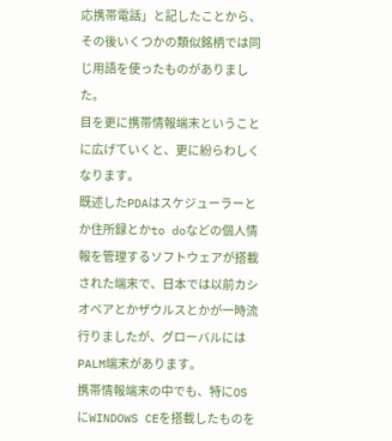応携帯電話」と記したことから、その後いくつかの類似銘柄では同じ用語を使ったものがありました。
目を更に携帯情報端末ということに広げていくと、更に紛らわしくなります。
既述したPDAはスケジューラーとか住所録とかto doなどの個人情報を管理するソフトウェアが搭載された端末で、日本では以前カシオペアとかザウルスとかが一時流行りましたが、グローバルにはPALM端末があります。
携帯情報端末の中でも、特にOSにWINDOWS CEを搭載したものを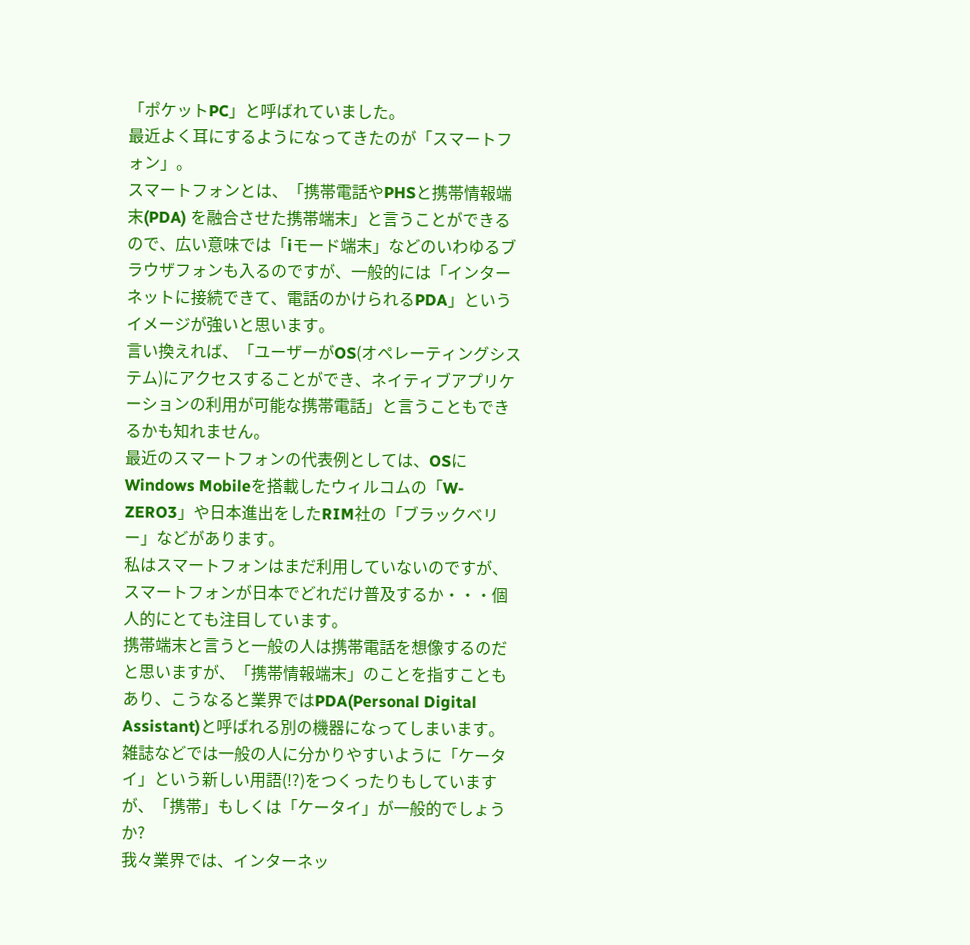「ポケットPC」と呼ばれていました。
最近よく耳にするようになってきたのが「スマートフォン」。
スマートフォンとは、「携帯電話やPHSと携帯情報端末(PDA) を融合させた携帯端末」と言うことができるので、広い意味では「iモード端末」などのいわゆるブラウザフォンも入るのですが、一般的には「インターネットに接続できて、電話のかけられるPDA」というイメージが強いと思います。
言い換えれば、「ユーザーがOS(オペレーティングシステム)にアクセスすることができ、ネイティブアプリケーションの利用が可能な携帯電話」と言うこともできるかも知れません。
最近のスマートフォンの代表例としては、OSにWindows Mobileを搭載したウィルコムの「W-ZERO3」や日本進出をしたRIM社の「ブラックベリー」などがあります。
私はスマートフォンはまだ利用していないのですが、スマートフォンが日本でどれだけ普及するか・・・個人的にとても注目しています。
携帯端末と言うと一般の人は携帯電話を想像するのだと思いますが、「携帯情報端末」のことを指すこともあり、こうなると業界ではPDA(Personal Digital Assistant)と呼ばれる別の機器になってしまいます。
雑誌などでは一般の人に分かりやすいように「ケータイ」という新しい用語(!?)をつくったりもしていますが、「携帯」もしくは「ケータイ」が一般的でしょうか?
我々業界では、インターネッ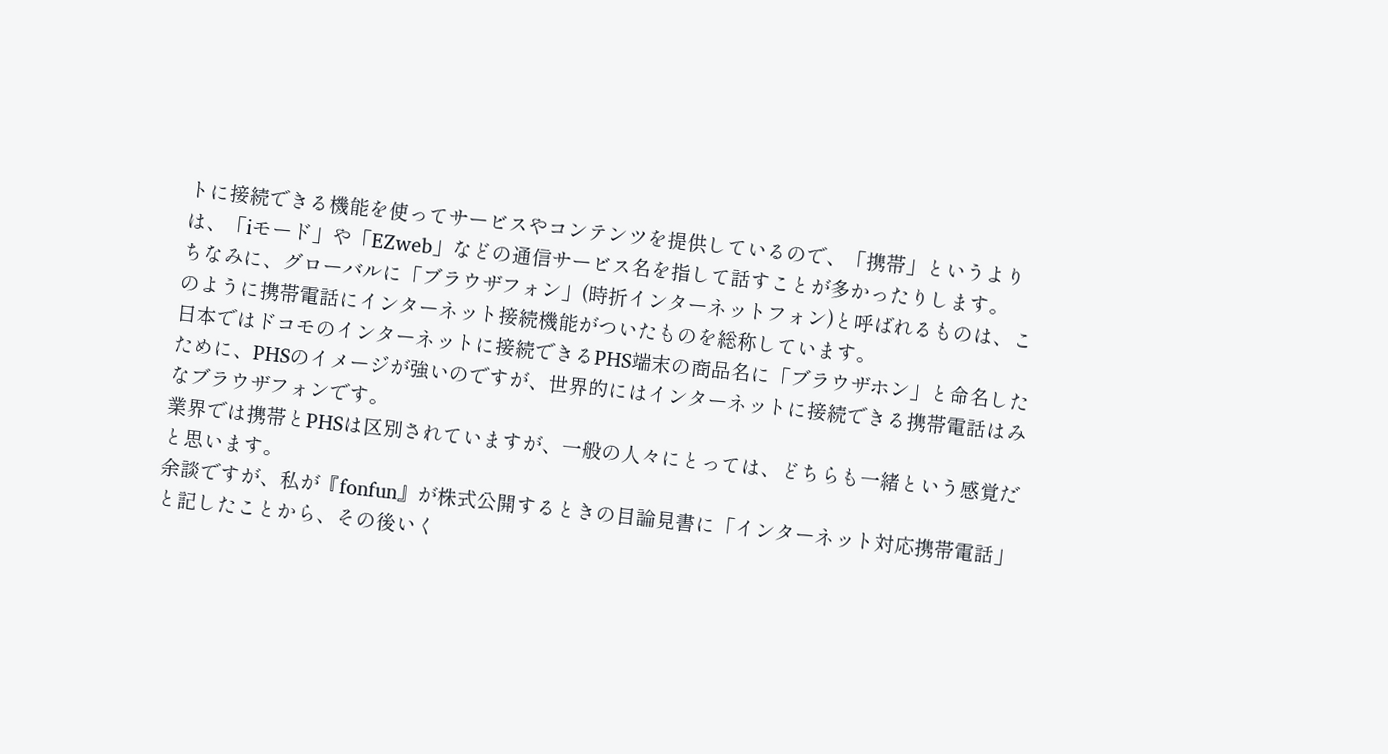トに接続できる機能を使ってサービスやコンテンツを提供しているので、「携帯」というよりは、「iモード」や「EZweb」などの通信サービス名を指して話すことが多かったりします。
ちなみに、グローバルに「ブラウザフォン」(時折インターネットフォン)と呼ばれるものは、このように携帯電話にインターネット接続機能がついたものを総称しています。
日本ではドコモのインターネットに接続できるPHS端末の商品名に「ブラウザホン」と命名したために、PHSのイメージが強いのですが、世界的にはインターネットに接続できる携帯電話はみなブラウザフォンです。
業界では携帯とPHSは区別されていますが、一般の人々にとっては、どちらも一緒という感覚だと思います。
余談ですが、私が『fonfun』が株式公開するときの目論見書に「インターネット対応携帯電話」と記したことから、その後いく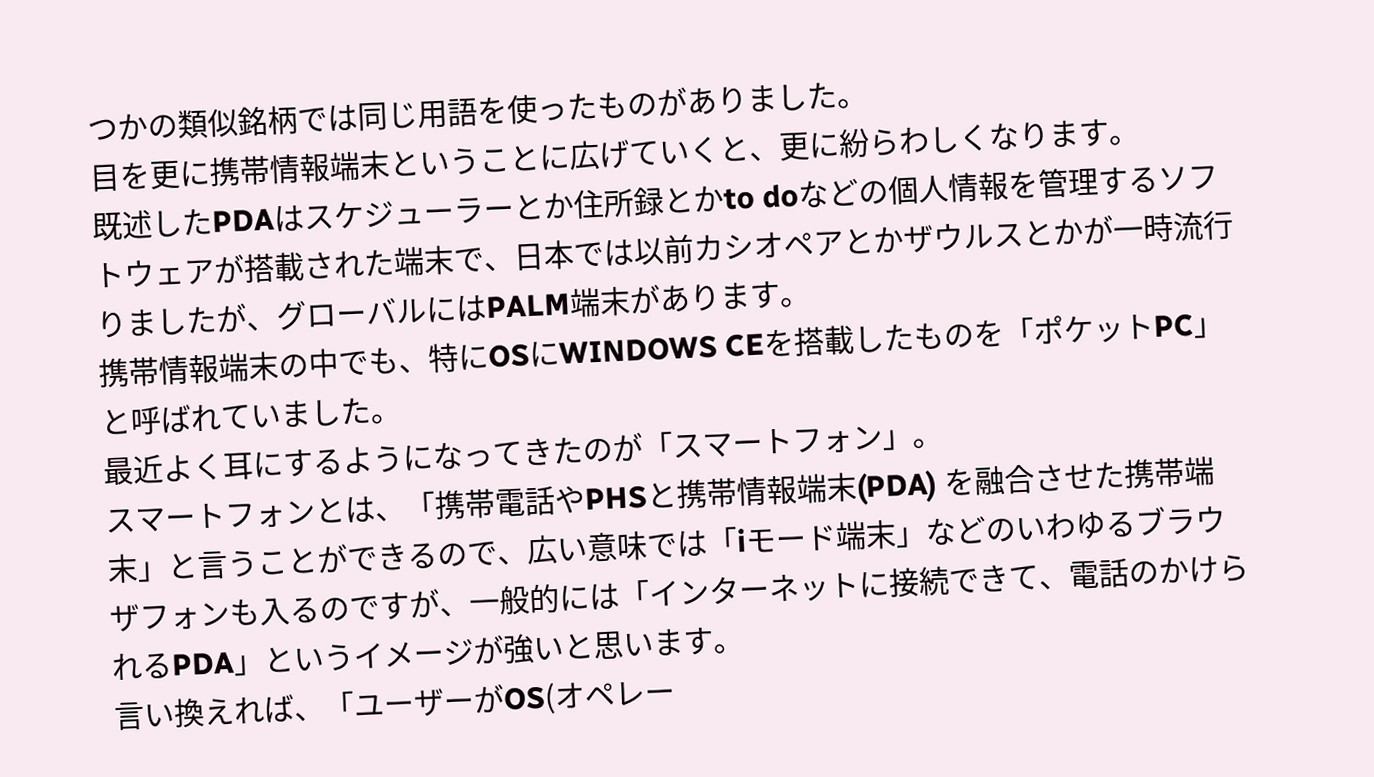つかの類似銘柄では同じ用語を使ったものがありました。
目を更に携帯情報端末ということに広げていくと、更に紛らわしくなります。
既述したPDAはスケジューラーとか住所録とかto doなどの個人情報を管理するソフトウェアが搭載された端末で、日本では以前カシオペアとかザウルスとかが一時流行りましたが、グローバルにはPALM端末があります。
携帯情報端末の中でも、特にOSにWINDOWS CEを搭載したものを「ポケットPC」と呼ばれていました。
最近よく耳にするようになってきたのが「スマートフォン」。
スマートフォンとは、「携帯電話やPHSと携帯情報端末(PDA) を融合させた携帯端末」と言うことができるので、広い意味では「iモード端末」などのいわゆるブラウザフォンも入るのですが、一般的には「インターネットに接続できて、電話のかけられるPDA」というイメージが強いと思います。
言い換えれば、「ユーザーがOS(オペレー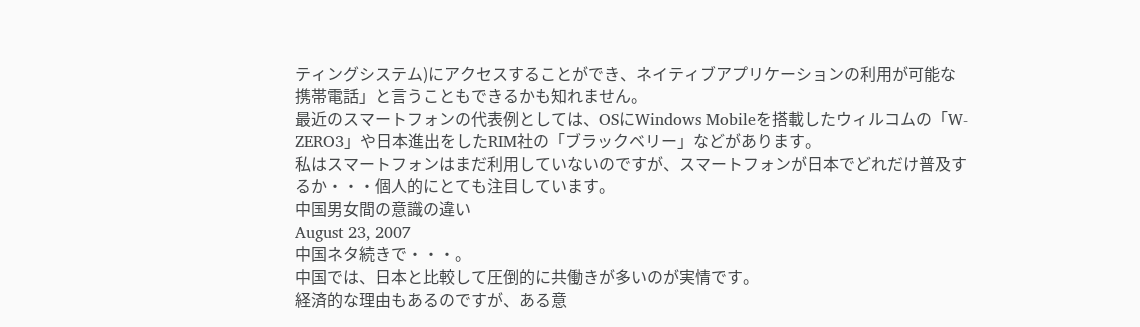ティングシステム)にアクセスすることができ、ネイティブアプリケーションの利用が可能な携帯電話」と言うこともできるかも知れません。
最近のスマートフォンの代表例としては、OSにWindows Mobileを搭載したウィルコムの「W-ZERO3」や日本進出をしたRIM社の「ブラックベリー」などがあります。
私はスマートフォンはまだ利用していないのですが、スマートフォンが日本でどれだけ普及するか・・・個人的にとても注目しています。
中国男女間の意識の違い
August 23, 2007
中国ネタ続きで・・・。
中国では、日本と比較して圧倒的に共働きが多いのが実情です。
経済的な理由もあるのですが、ある意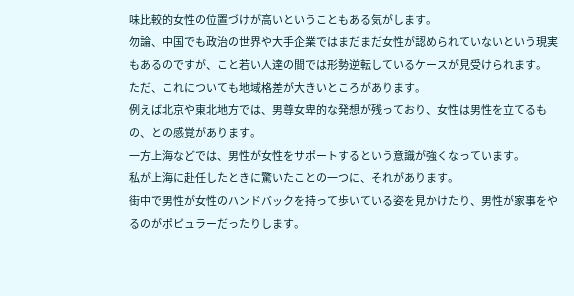味比較的女性の位置づけが高いということもある気がします。
勿論、中国でも政治の世界や大手企業ではまだまだ女性が認められていないという現実もあるのですが、こと若い人達の間では形勢逆転しているケースが見受けられます。
ただ、これについても地域格差が大きいところがあります。
例えば北京や東北地方では、男尊女卑的な発想が残っており、女性は男性を立てるもの、との感覚があります。
一方上海などでは、男性が女性をサポートするという意識が強くなっています。
私が上海に赴任したときに驚いたことの一つに、それがあります。
街中で男性が女性のハンドバックを持って歩いている姿を見かけたり、男性が家事をやるのがポピュラーだったりします。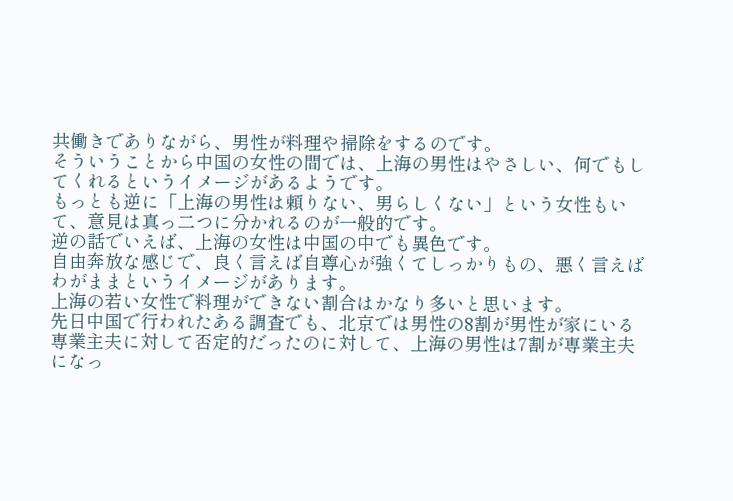共働きでありながら、男性が料理や掃除をするのです。
そういうことから中国の女性の間では、上海の男性はやさしい、何でもしてくれるというイメージがあるようです。
もっとも逆に「上海の男性は頼りない、男らしくない」という女性もいて、意見は真っ二つに分かれるのが一般的です。
逆の話でいえば、上海の女性は中国の中でも異色です。
自由奔放な感じで、良く言えば自尊心が強くてしっかりもの、悪く言えばわがままというイメージがあります。
上海の若い女性で料理ができない割合はかなり多いと思います。
先日中国で行われたある調査でも、北京では男性の8割が男性が家にいる専業主夫に対して否定的だったのに対して、上海の男性は7割が専業主夫になっ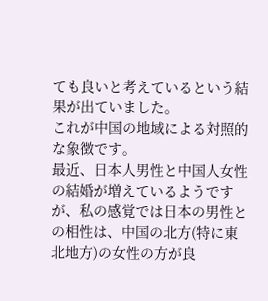ても良いと考えているという結果が出ていました。
これが中国の地域による対照的な象徴です。
最近、日本人男性と中国人女性の結婚が増えているようですが、私の感覚では日本の男性との相性は、中国の北方(特に東北地方)の女性の方が良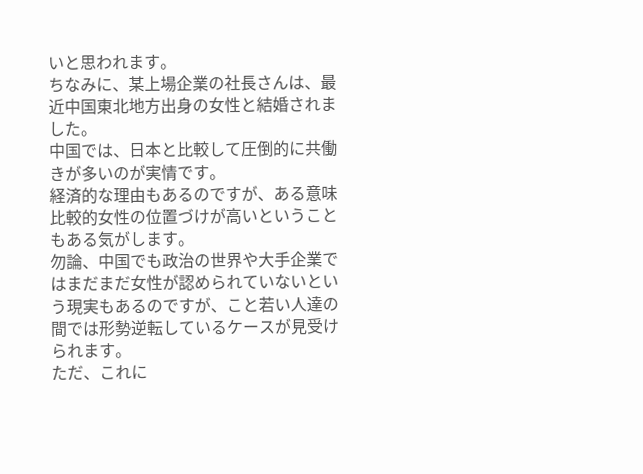いと思われます。
ちなみに、某上場企業の社長さんは、最近中国東北地方出身の女性と結婚されました。
中国では、日本と比較して圧倒的に共働きが多いのが実情です。
経済的な理由もあるのですが、ある意味比較的女性の位置づけが高いということもある気がします。
勿論、中国でも政治の世界や大手企業ではまだまだ女性が認められていないという現実もあるのですが、こと若い人達の間では形勢逆転しているケースが見受けられます。
ただ、これに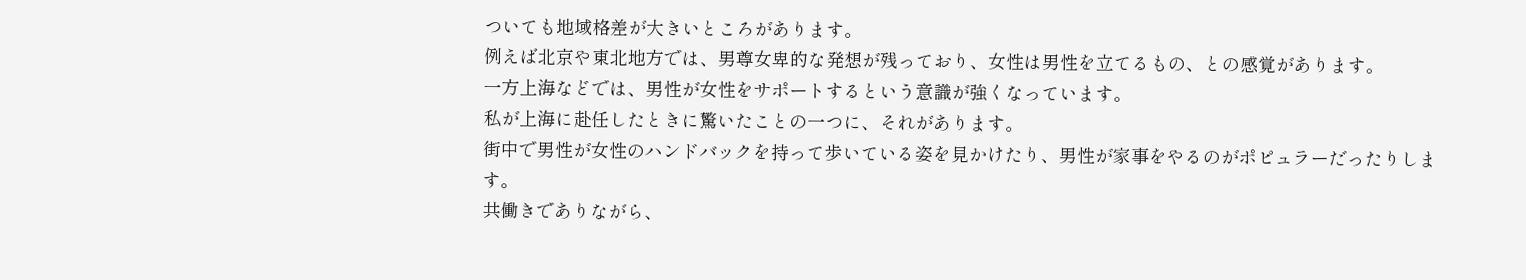ついても地域格差が大きいところがあります。
例えば北京や東北地方では、男尊女卑的な発想が残っており、女性は男性を立てるもの、との感覚があります。
一方上海などでは、男性が女性をサポートするという意識が強くなっています。
私が上海に赴任したときに驚いたことの一つに、それがあります。
街中で男性が女性のハンドバックを持って歩いている姿を見かけたり、男性が家事をやるのがポピュラーだったりします。
共働きでありながら、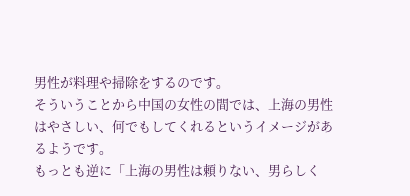男性が料理や掃除をするのです。
そういうことから中国の女性の間では、上海の男性はやさしい、何でもしてくれるというイメージがあるようです。
もっとも逆に「上海の男性は頼りない、男らしく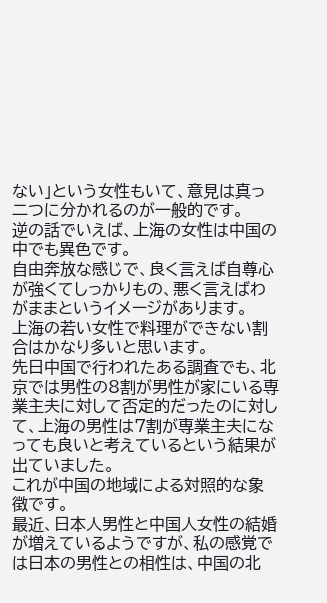ない」という女性もいて、意見は真っ二つに分かれるのが一般的です。
逆の話でいえば、上海の女性は中国の中でも異色です。
自由奔放な感じで、良く言えば自尊心が強くてしっかりもの、悪く言えばわがままというイメージがあります。
上海の若い女性で料理ができない割合はかなり多いと思います。
先日中国で行われたある調査でも、北京では男性の8割が男性が家にいる専業主夫に対して否定的だったのに対して、上海の男性は7割が専業主夫になっても良いと考えているという結果が出ていました。
これが中国の地域による対照的な象徴です。
最近、日本人男性と中国人女性の結婚が増えているようですが、私の感覚では日本の男性との相性は、中国の北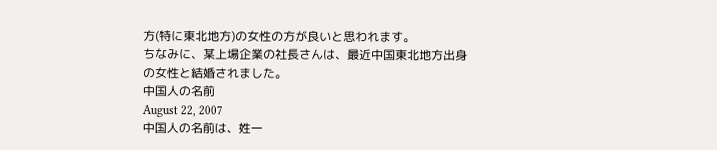方(特に東北地方)の女性の方が良いと思われます。
ちなみに、某上場企業の社長さんは、最近中国東北地方出身の女性と結婚されました。
中国人の名前
August 22, 2007
中国人の名前は、姓一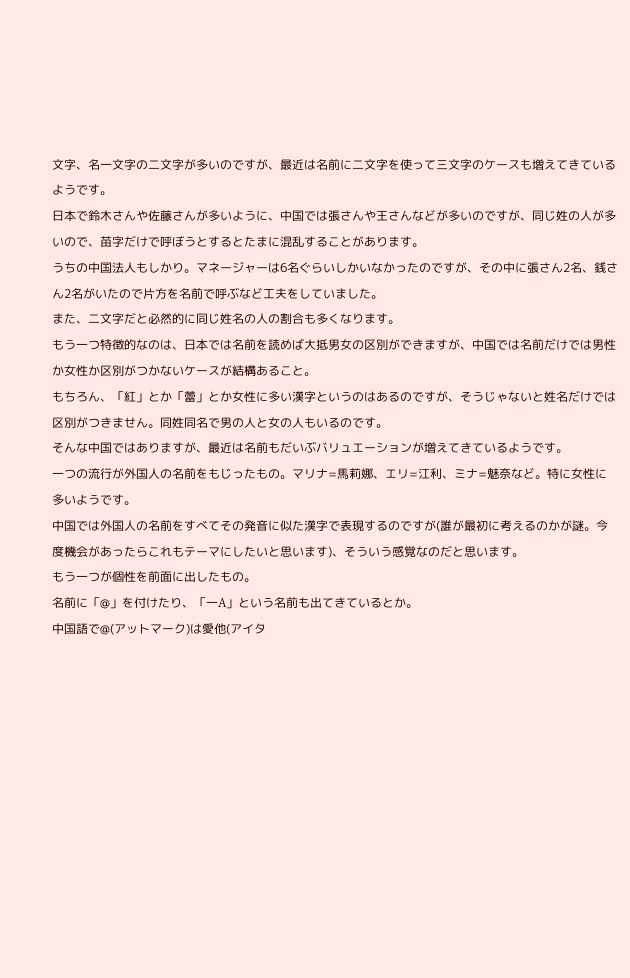文字、名一文字の二文字が多いのですが、最近は名前に二文字を使って三文字のケースも増えてきているようです。
日本で鈴木さんや佐藤さんが多いように、中国では張さんや王さんなどが多いのですが、同じ姓の人が多いので、苗字だけで呼ぼうとするとたまに混乱することがあります。
うちの中国法人もしかり。マネージャーは6名ぐらいしかいなかったのですが、その中に張さん2名、銭さん2名がいたので片方を名前で呼ぶなど工夫をしていました。
また、二文字だと必然的に同じ姓名の人の割合も多くなります。
もう一つ特徴的なのは、日本では名前を読めば大抵男女の区別ができますが、中国では名前だけでは男性か女性か区別がつかないケースが結構あること。
もちろん、「紅」とか「蕾」とか女性に多い漢字というのはあるのですが、そうじゃないと姓名だけでは区別がつきません。同姓同名で男の人と女の人もいるのです。
そんな中国ではありますが、最近は名前もだいぶバリュエーションが増えてきているようです。
一つの流行が外国人の名前をもじったもの。マリナ=馬莉娜、エリ=江利、ミナ=魅奈など。特に女性に多いようです。
中国では外国人の名前をすべてその発音に似た漢字で表現するのですが(誰が最初に考えるのかが謎。今度機会があったらこれもテーマにしたいと思います)、そういう感覚なのだと思います。
もう一つが個性を前面に出したもの。
名前に「@」を付けたり、「一A」という名前も出てきているとか。
中国語で@(アットマーク)は愛他(アイタ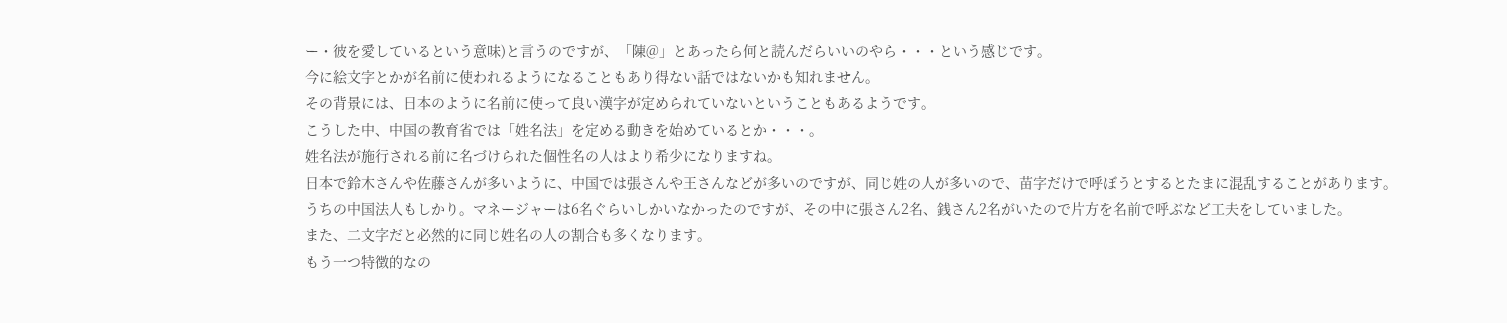ー・彼を愛しているという意味)と言うのですが、「陳@」とあったら何と読んだらいいのやら・・・という感じです。
今に絵文字とかが名前に使われるようになることもあり得ない話ではないかも知れません。
その背景には、日本のように名前に使って良い漢字が定められていないということもあるようです。
こうした中、中国の教育省では「姓名法」を定める動きを始めているとか・・・。
姓名法が施行される前に名づけられた個性名の人はより希少になりますね。
日本で鈴木さんや佐藤さんが多いように、中国では張さんや王さんなどが多いのですが、同じ姓の人が多いので、苗字だけで呼ぼうとするとたまに混乱することがあります。
うちの中国法人もしかり。マネージャーは6名ぐらいしかいなかったのですが、その中に張さん2名、銭さん2名がいたので片方を名前で呼ぶなど工夫をしていました。
また、二文字だと必然的に同じ姓名の人の割合も多くなります。
もう一つ特徴的なの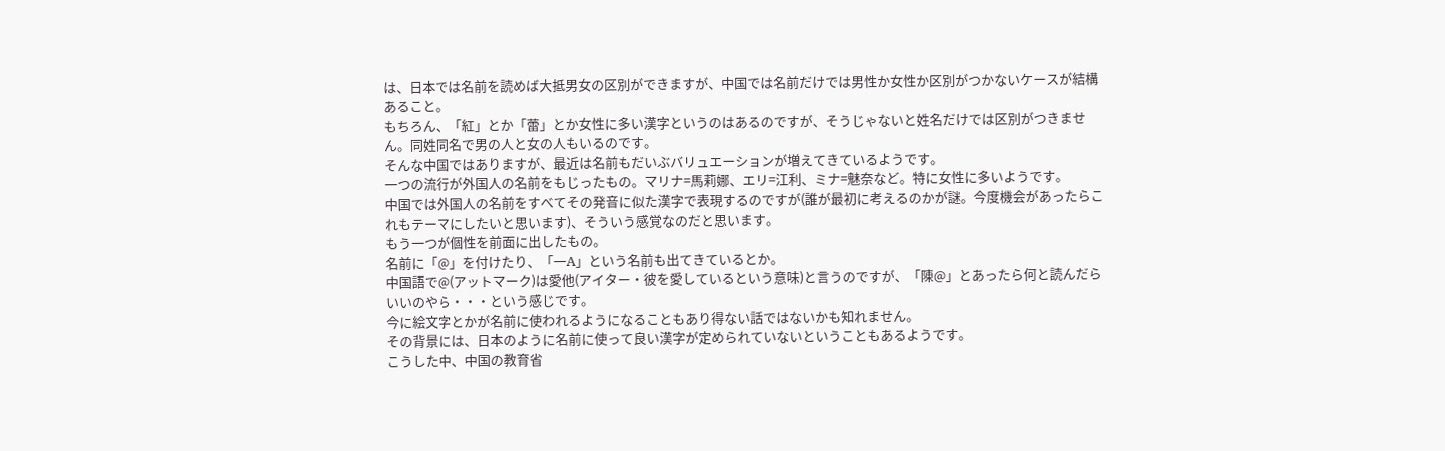は、日本では名前を読めば大抵男女の区別ができますが、中国では名前だけでは男性か女性か区別がつかないケースが結構あること。
もちろん、「紅」とか「蕾」とか女性に多い漢字というのはあるのですが、そうじゃないと姓名だけでは区別がつきません。同姓同名で男の人と女の人もいるのです。
そんな中国ではありますが、最近は名前もだいぶバリュエーションが増えてきているようです。
一つの流行が外国人の名前をもじったもの。マリナ=馬莉娜、エリ=江利、ミナ=魅奈など。特に女性に多いようです。
中国では外国人の名前をすべてその発音に似た漢字で表現するのですが(誰が最初に考えるのかが謎。今度機会があったらこれもテーマにしたいと思います)、そういう感覚なのだと思います。
もう一つが個性を前面に出したもの。
名前に「@」を付けたり、「一A」という名前も出てきているとか。
中国語で@(アットマーク)は愛他(アイター・彼を愛しているという意味)と言うのですが、「陳@」とあったら何と読んだらいいのやら・・・という感じです。
今に絵文字とかが名前に使われるようになることもあり得ない話ではないかも知れません。
その背景には、日本のように名前に使って良い漢字が定められていないということもあるようです。
こうした中、中国の教育省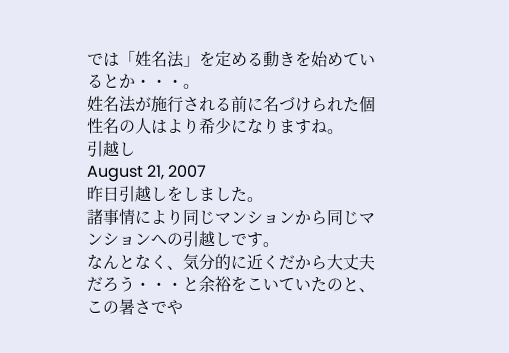では「姓名法」を定める動きを始めているとか・・・。
姓名法が施行される前に名づけられた個性名の人はより希少になりますね。
引越し
August 21, 2007
昨日引越しをしました。
諸事情により同じマンションから同じマンションへの引越しです。
なんとなく、気分的に近くだから大丈夫だろう・・・と余裕をこいていたのと、この暑さでや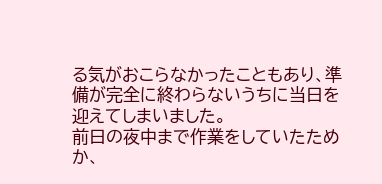る気がおこらなかったこともあり、準備が完全に終わらないうちに当日を迎えてしまいました。
前日の夜中まで作業をしていたためか、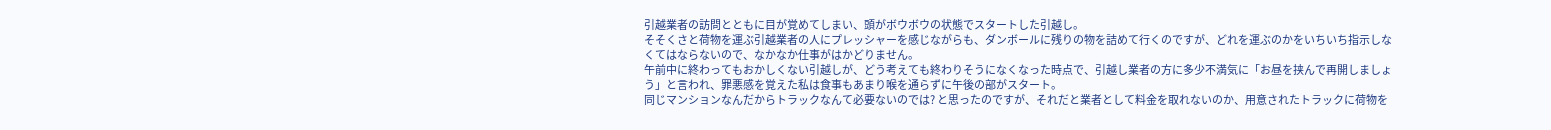引越業者の訪問とともに目が覚めてしまい、頭がボウボウの状態でスタートした引越し。
そそくさと荷物を運ぶ引越業者の人にプレッシャーを感じながらも、ダンボールに残りの物を詰めて行くのですが、どれを運ぶのかをいちいち指示しなくてはならないので、なかなか仕事がはかどりません。
午前中に終わってもおかしくない引越しが、どう考えても終わりそうになくなった時点で、引越し業者の方に多少不満気に「お昼を挟んで再開しましょう」と言われ、罪悪感を覚えた私は食事もあまり喉を通らずに午後の部がスタート。
同じマンションなんだからトラックなんて必要ないのでは? と思ったのですが、それだと業者として料金を取れないのか、用意されたトラックに荷物を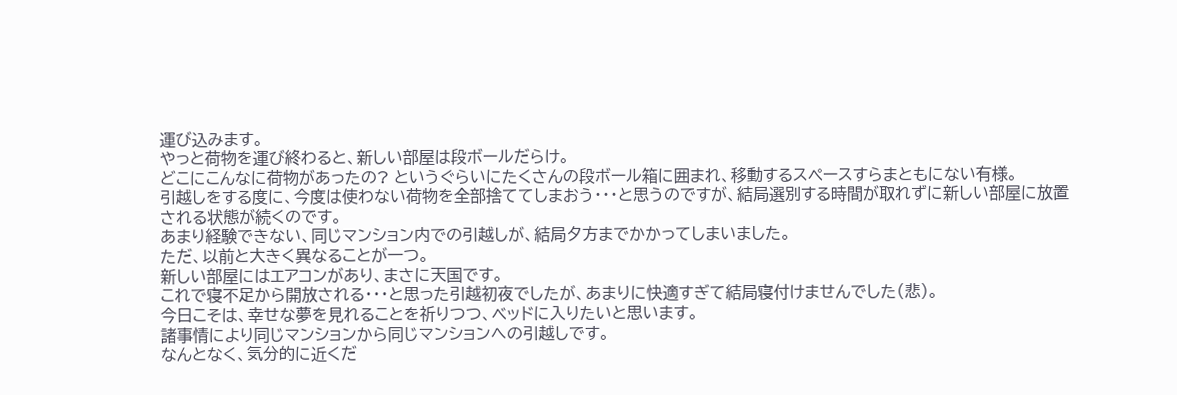運び込みます。
やっと荷物を運び終わると、新しい部屋は段ボールだらけ。
どこにこんなに荷物があったの? というぐらいにたくさんの段ボール箱に囲まれ、移動するスペースすらまともにない有様。
引越しをする度に、今度は使わない荷物を全部捨ててしまおう・・・と思うのですが、結局選別する時間が取れずに新しい部屋に放置される状態が続くのです。
あまり経験できない、同じマンション内での引越しが、結局夕方までかかってしまいました。
ただ、以前と大きく異なることが一つ。
新しい部屋にはエアコンがあり、まさに天国です。
これで寝不足から開放される・・・と思った引越初夜でしたが、あまりに快適すぎて結局寝付けませんでした(悲)。
今日こそは、幸せな夢を見れることを祈りつつ、ベッドに入りたいと思います。
諸事情により同じマンションから同じマンションへの引越しです。
なんとなく、気分的に近くだ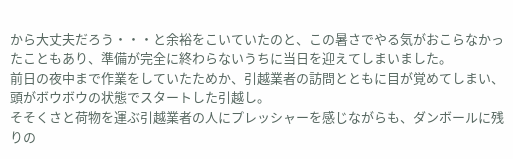から大丈夫だろう・・・と余裕をこいていたのと、この暑さでやる気がおこらなかったこともあり、準備が完全に終わらないうちに当日を迎えてしまいました。
前日の夜中まで作業をしていたためか、引越業者の訪問とともに目が覚めてしまい、頭がボウボウの状態でスタートした引越し。
そそくさと荷物を運ぶ引越業者の人にプレッシャーを感じながらも、ダンボールに残りの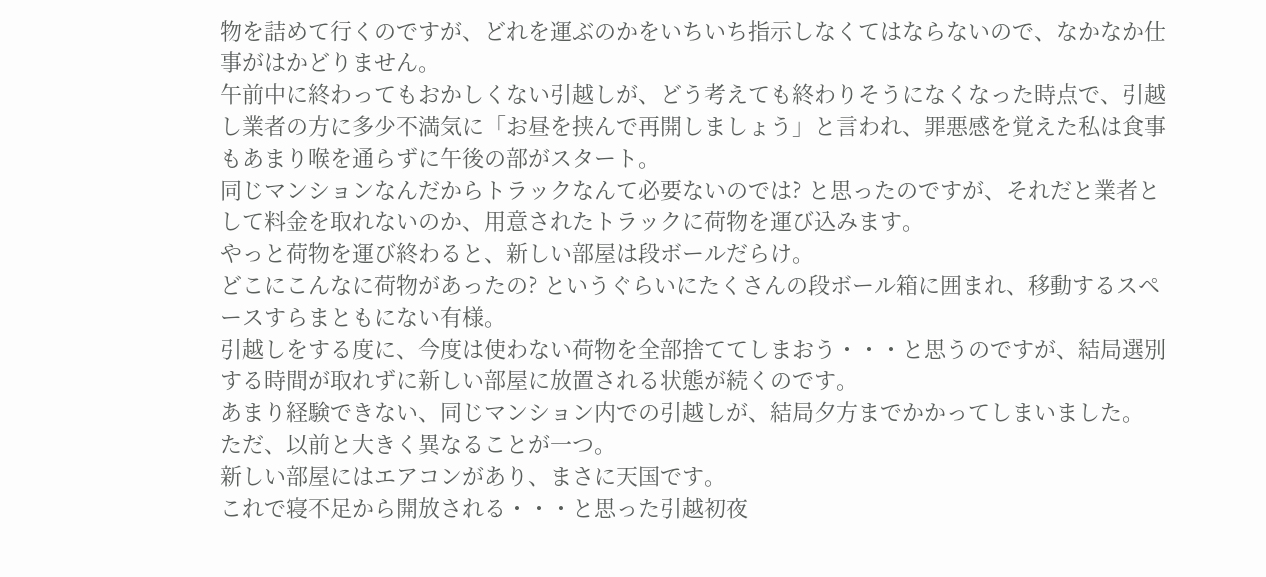物を詰めて行くのですが、どれを運ぶのかをいちいち指示しなくてはならないので、なかなか仕事がはかどりません。
午前中に終わってもおかしくない引越しが、どう考えても終わりそうになくなった時点で、引越し業者の方に多少不満気に「お昼を挟んで再開しましょう」と言われ、罪悪感を覚えた私は食事もあまり喉を通らずに午後の部がスタート。
同じマンションなんだからトラックなんて必要ないのでは? と思ったのですが、それだと業者として料金を取れないのか、用意されたトラックに荷物を運び込みます。
やっと荷物を運び終わると、新しい部屋は段ボールだらけ。
どこにこんなに荷物があったの? というぐらいにたくさんの段ボール箱に囲まれ、移動するスペースすらまともにない有様。
引越しをする度に、今度は使わない荷物を全部捨ててしまおう・・・と思うのですが、結局選別する時間が取れずに新しい部屋に放置される状態が続くのです。
あまり経験できない、同じマンション内での引越しが、結局夕方までかかってしまいました。
ただ、以前と大きく異なることが一つ。
新しい部屋にはエアコンがあり、まさに天国です。
これで寝不足から開放される・・・と思った引越初夜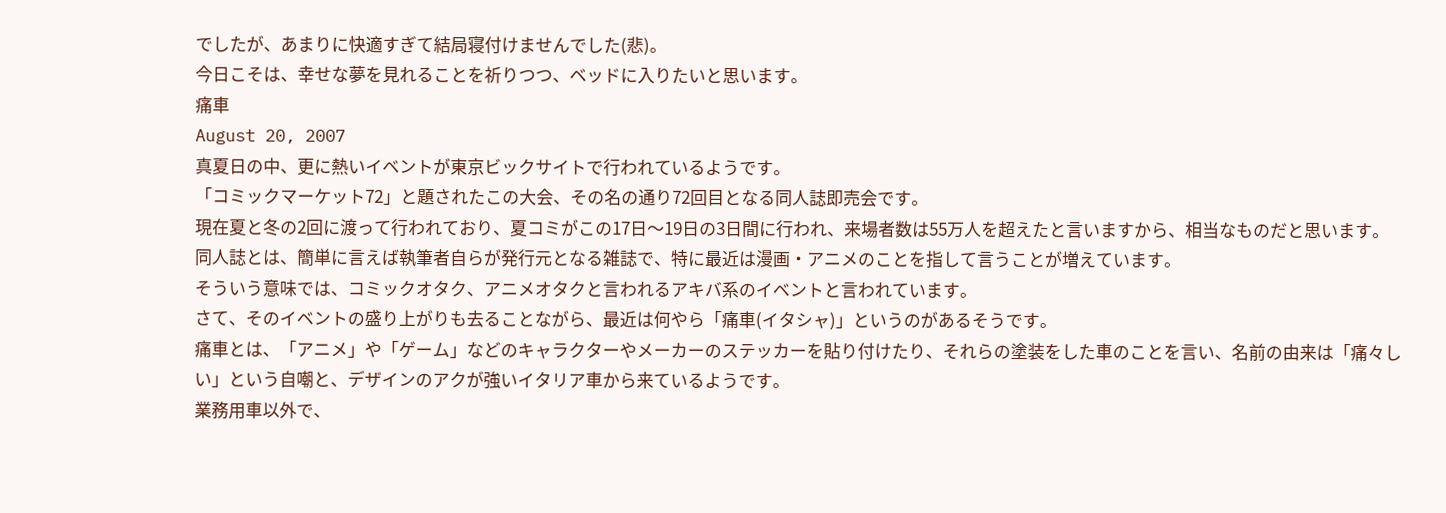でしたが、あまりに快適すぎて結局寝付けませんでした(悲)。
今日こそは、幸せな夢を見れることを祈りつつ、ベッドに入りたいと思います。
痛車
August 20, 2007
真夏日の中、更に熱いイベントが東京ビックサイトで行われているようです。
「コミックマーケット72」と題されたこの大会、その名の通り72回目となる同人誌即売会です。
現在夏と冬の2回に渡って行われており、夏コミがこの17日〜19日の3日間に行われ、来場者数は55万人を超えたと言いますから、相当なものだと思います。
同人誌とは、簡単に言えば執筆者自らが発行元となる雑誌で、特に最近は漫画・アニメのことを指して言うことが増えています。
そういう意味では、コミックオタク、アニメオタクと言われるアキバ系のイベントと言われています。
さて、そのイベントの盛り上がりも去ることながら、最近は何やら「痛車(イタシャ)」というのがあるそうです。
痛車とは、「アニメ」や「ゲーム」などのキャラクターやメーカーのステッカーを貼り付けたり、それらの塗装をした車のことを言い、名前の由来は「痛々しい」という自嘲と、デザインのアクが強いイタリア車から来ているようです。
業務用車以外で、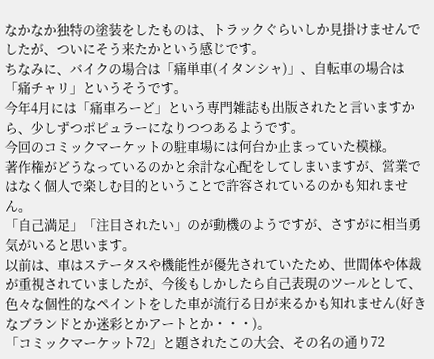なかなか独特の塗装をしたものは、トラックぐらいしか見掛けませんでしたが、ついにそう来たかという感じです。
ちなみに、バイクの場合は「痛単車(イタンシャ)」、自転車の場合は「痛チャリ」というそうです。
今年4月には「痛車ろーど」という専門雑誌も出版されたと言いますから、少しずつポピュラーになりつつあるようです。
今回のコミックマーケットの駐車場には何台か止まっていた模様。
著作権がどうなっているのかと余計な心配をしてしまいますが、営業ではなく個人で楽しむ目的ということで許容されているのかも知れません。
「自己満足」「注目されたい」のが動機のようですが、さすがに相当勇気がいると思います。
以前は、車はステータスや機能性が優先されていたため、世間体や体裁が重視されていましたが、今後もしかしたら自己表現のツールとして、色々な個性的なペイントをした車が流行る日が来るかも知れません(好きなブランドとか迷彩とかアートとか・・・)。
「コミックマーケット72」と題されたこの大会、その名の通り72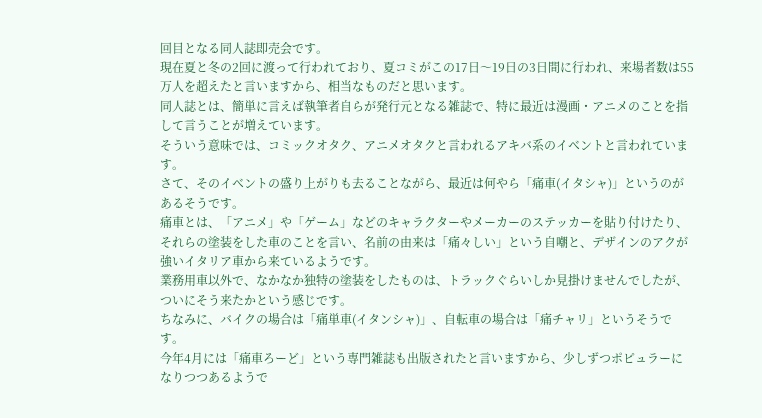回目となる同人誌即売会です。
現在夏と冬の2回に渡って行われており、夏コミがこの17日〜19日の3日間に行われ、来場者数は55万人を超えたと言いますから、相当なものだと思います。
同人誌とは、簡単に言えば執筆者自らが発行元となる雑誌で、特に最近は漫画・アニメのことを指して言うことが増えています。
そういう意味では、コミックオタク、アニメオタクと言われるアキバ系のイベントと言われています。
さて、そのイベントの盛り上がりも去ることながら、最近は何やら「痛車(イタシャ)」というのがあるそうです。
痛車とは、「アニメ」や「ゲーム」などのキャラクターやメーカーのステッカーを貼り付けたり、それらの塗装をした車のことを言い、名前の由来は「痛々しい」という自嘲と、デザインのアクが強いイタリア車から来ているようです。
業務用車以外で、なかなか独特の塗装をしたものは、トラックぐらいしか見掛けませんでしたが、ついにそう来たかという感じです。
ちなみに、バイクの場合は「痛単車(イタンシャ)」、自転車の場合は「痛チャリ」というそうです。
今年4月には「痛車ろーど」という専門雑誌も出版されたと言いますから、少しずつポピュラーになりつつあるようで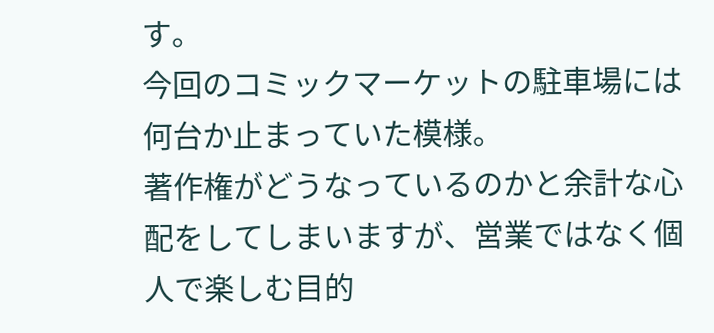す。
今回のコミックマーケットの駐車場には何台か止まっていた模様。
著作権がどうなっているのかと余計な心配をしてしまいますが、営業ではなく個人で楽しむ目的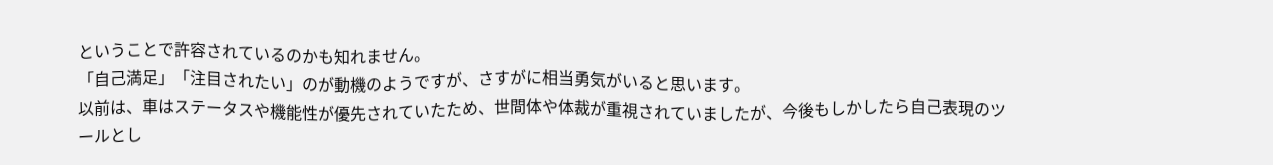ということで許容されているのかも知れません。
「自己満足」「注目されたい」のが動機のようですが、さすがに相当勇気がいると思います。
以前は、車はステータスや機能性が優先されていたため、世間体や体裁が重視されていましたが、今後もしかしたら自己表現のツールとし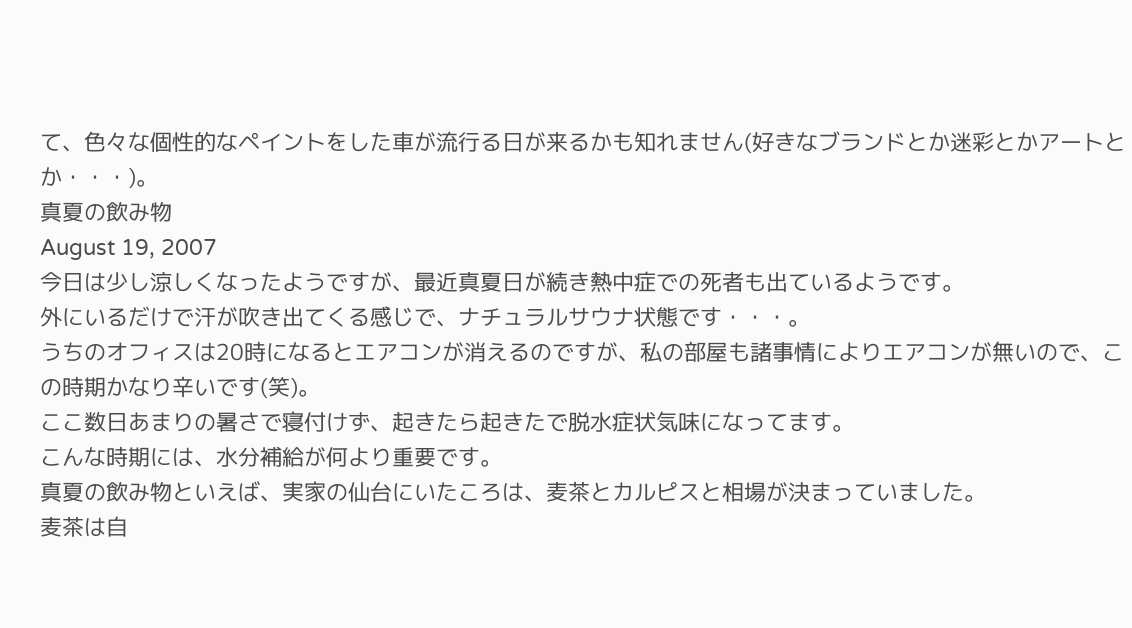て、色々な個性的なペイントをした車が流行る日が来るかも知れません(好きなブランドとか迷彩とかアートとか・・・)。
真夏の飲み物
August 19, 2007
今日は少し涼しくなったようですが、最近真夏日が続き熱中症での死者も出ているようです。
外にいるだけで汗が吹き出てくる感じで、ナチュラルサウナ状態です・・・。
うちのオフィスは20時になるとエアコンが消えるのですが、私の部屋も諸事情によりエアコンが無いので、この時期かなり辛いです(笑)。
ここ数日あまりの暑さで寝付けず、起きたら起きたで脱水症状気味になってます。
こんな時期には、水分補給が何より重要です。
真夏の飲み物といえば、実家の仙台にいたころは、麦茶とカルピスと相場が決まっていました。
麦茶は自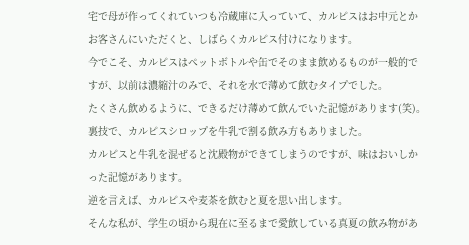宅で母が作ってくれていつも冷蔵庫に入っていて、カルピスはお中元とかお客さんにいただくと、しばらくカルピス付けになります。
今でこそ、カルピスはペットボトルや缶でそのまま飲めるものが一般的ですが、以前は濃縮汁のみで、それを水で薄めて飲むタイプでした。
たくさん飲めるように、できるだけ薄めて飲んでいた記憶があります(笑)。
裏技で、カルピスシロップを牛乳で割る飲み方もありました。
カルピスと牛乳を混ぜると沈殿物ができてしまうのですが、味はおいしかった記憶があります。
逆を言えば、カルピスや麦茶を飲むと夏を思い出します。
そんな私が、学生の頃から現在に至るまで愛飲している真夏の飲み物があ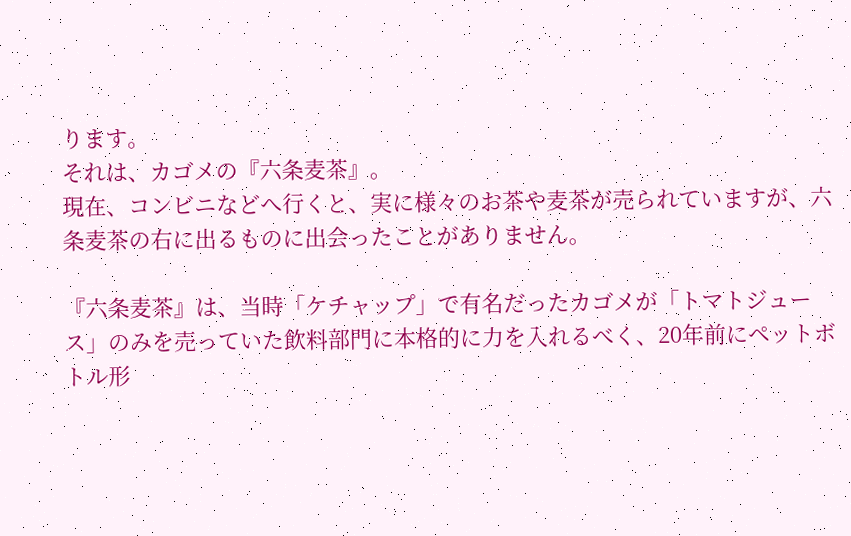ります。
それは、カゴメの『六条麦茶』。
現在、コンビニなどへ行くと、実に様々のお茶や麦茶が売られていますが、六条麦茶の右に出るものに出会ったことがありません。

『六条麦茶』は、当時「ケチャップ」で有名だったカゴメが「トマトジュース」のみを売っていた飲料部門に本格的に力を入れるべく、20年前にペットボトル形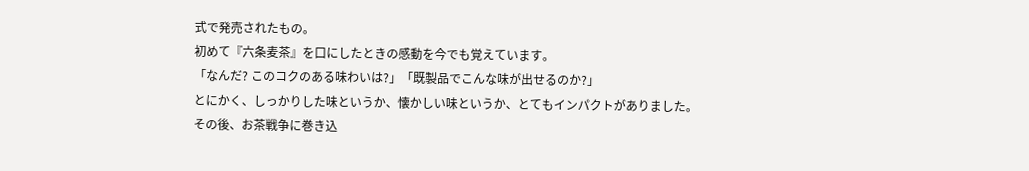式で発売されたもの。
初めて『六条麦茶』を口にしたときの感動を今でも覚えています。
「なんだ? このコクのある味わいは?」「既製品でこんな味が出せるのか?」
とにかく、しっかりした味というか、懐かしい味というか、とてもインパクトがありました。
その後、お茶戦争に巻き込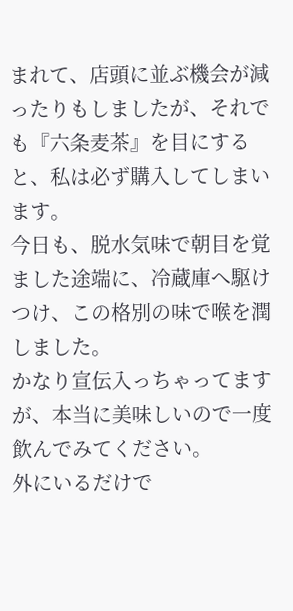まれて、店頭に並ぶ機会が減ったりもしましたが、それでも『六条麦茶』を目にすると、私は必ず購入してしまいます。
今日も、脱水気味で朝目を覚ました途端に、冷蔵庫へ駆けつけ、この格別の味で喉を潤しました。
かなり宣伝入っちゃってますが、本当に美味しいので一度飲んでみてください。
外にいるだけで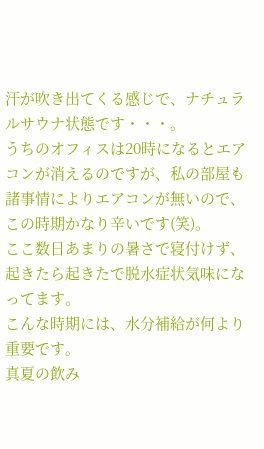汗が吹き出てくる感じで、ナチュラルサウナ状態です・・・。
うちのオフィスは20時になるとエアコンが消えるのですが、私の部屋も諸事情によりエアコンが無いので、この時期かなり辛いです(笑)。
ここ数日あまりの暑さで寝付けず、起きたら起きたで脱水症状気味になってます。
こんな時期には、水分補給が何より重要です。
真夏の飲み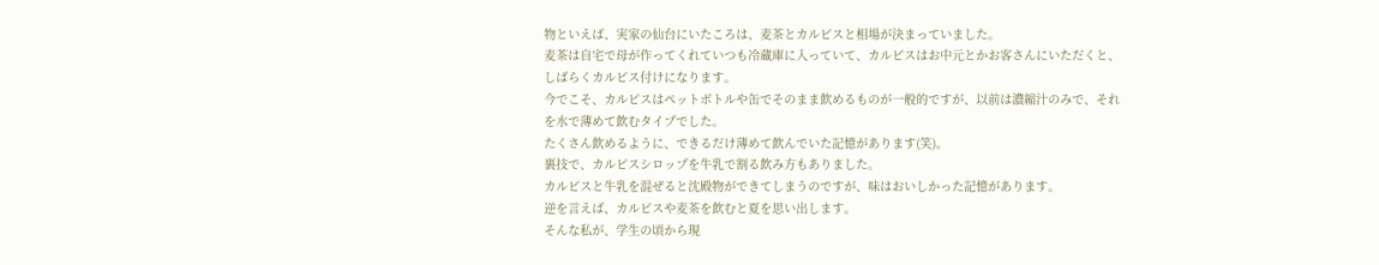物といえば、実家の仙台にいたころは、麦茶とカルピスと相場が決まっていました。
麦茶は自宅で母が作ってくれていつも冷蔵庫に入っていて、カルピスはお中元とかお客さんにいただくと、しばらくカルピス付けになります。
今でこそ、カルピスはペットボトルや缶でそのまま飲めるものが一般的ですが、以前は濃縮汁のみで、それを水で薄めて飲むタイプでした。
たくさん飲めるように、できるだけ薄めて飲んでいた記憶があります(笑)。
裏技で、カルピスシロップを牛乳で割る飲み方もありました。
カルピスと牛乳を混ぜると沈殿物ができてしまうのですが、味はおいしかった記憶があります。
逆を言えば、カルピスや麦茶を飲むと夏を思い出します。
そんな私が、学生の頃から現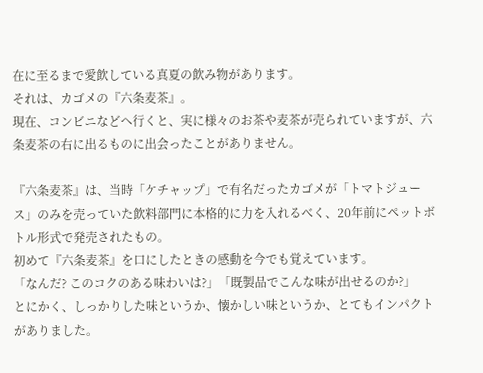在に至るまで愛飲している真夏の飲み物があります。
それは、カゴメの『六条麦茶』。
現在、コンビニなどへ行くと、実に様々のお茶や麦茶が売られていますが、六条麦茶の右に出るものに出会ったことがありません。

『六条麦茶』は、当時「ケチャップ」で有名だったカゴメが「トマトジュース」のみを売っていた飲料部門に本格的に力を入れるべく、20年前にペットボトル形式で発売されたもの。
初めて『六条麦茶』を口にしたときの感動を今でも覚えています。
「なんだ? このコクのある味わいは?」「既製品でこんな味が出せるのか?」
とにかく、しっかりした味というか、懐かしい味というか、とてもインパクトがありました。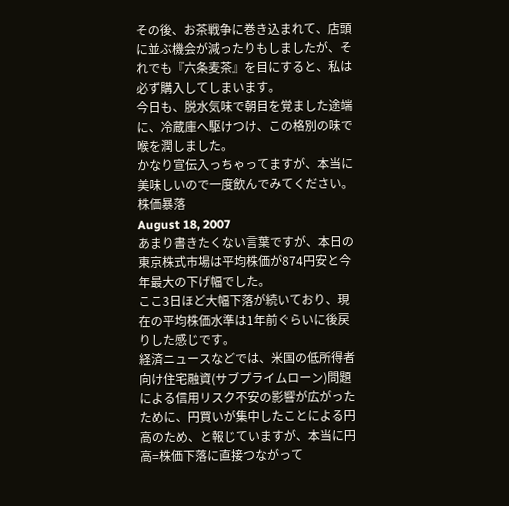その後、お茶戦争に巻き込まれて、店頭に並ぶ機会が減ったりもしましたが、それでも『六条麦茶』を目にすると、私は必ず購入してしまいます。
今日も、脱水気味で朝目を覚ました途端に、冷蔵庫へ駆けつけ、この格別の味で喉を潤しました。
かなり宣伝入っちゃってますが、本当に美味しいので一度飲んでみてください。
株価暴落
August 18, 2007
あまり書きたくない言葉ですが、本日の東京株式市場は平均株価が874円安と今年最大の下げ幅でした。
ここ3日ほど大幅下落が続いており、現在の平均株価水準は1年前ぐらいに後戻りした感じです。
経済ニュースなどでは、米国の低所得者向け住宅融資(サブプライムローン)問題による信用リスク不安の影響が広がったために、円買いが集中したことによる円高のため、と報じていますが、本当に円高=株価下落に直接つながって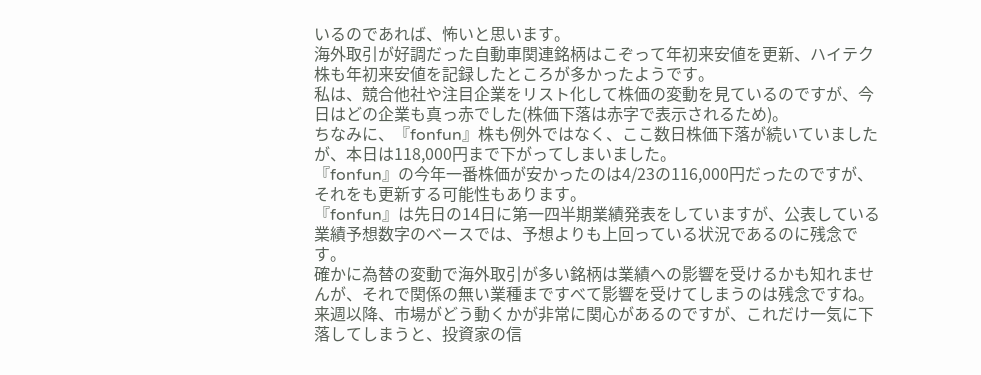いるのであれば、怖いと思います。
海外取引が好調だった自動車関連銘柄はこぞって年初来安値を更新、ハイテク株も年初来安値を記録したところが多かったようです。
私は、競合他社や注目企業をリスト化して株価の変動を見ているのですが、今日はどの企業も真っ赤でした(株価下落は赤字で表示されるため)。
ちなみに、『fonfun』株も例外ではなく、ここ数日株価下落が続いていましたが、本日は118,000円まで下がってしまいました。
『fonfun』の今年一番株価が安かったのは4/23の116,000円だったのですが、それをも更新する可能性もあります。
『fonfun』は先日の14日に第一四半期業績発表をしていますが、公表している業績予想数字のベースでは、予想よりも上回っている状況であるのに残念です。
確かに為替の変動で海外取引が多い銘柄は業績への影響を受けるかも知れませんが、それで関係の無い業種まですべて影響を受けてしまうのは残念ですね。
来週以降、市場がどう動くかが非常に関心があるのですが、これだけ一気に下落してしまうと、投資家の信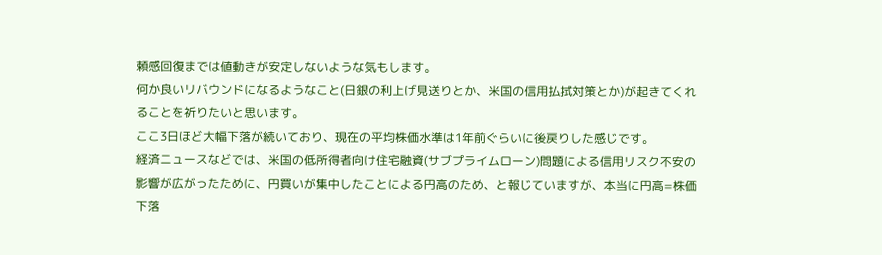頼感回復までは値動きが安定しないような気もします。
何か良いリバウンドになるようなこと(日銀の利上げ見送りとか、米国の信用払拭対策とか)が起きてくれることを祈りたいと思います。
ここ3日ほど大幅下落が続いており、現在の平均株価水準は1年前ぐらいに後戻りした感じです。
経済ニュースなどでは、米国の低所得者向け住宅融資(サブプライムローン)問題による信用リスク不安の影響が広がったために、円買いが集中したことによる円高のため、と報じていますが、本当に円高=株価下落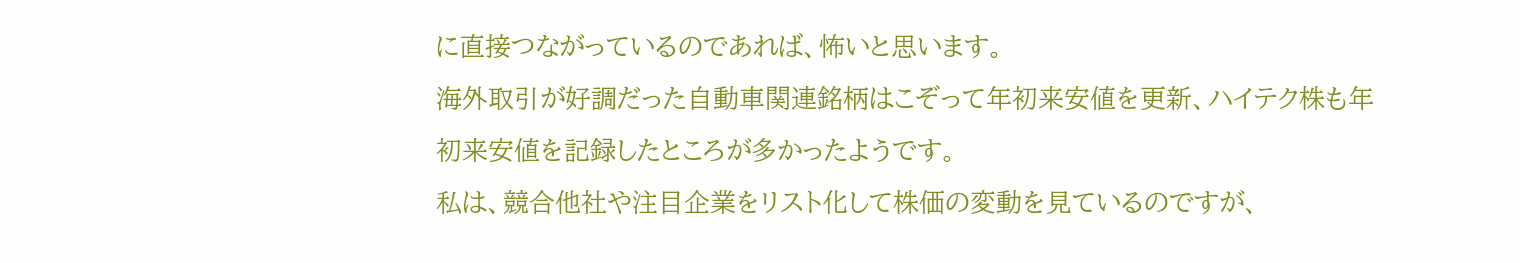に直接つながっているのであれば、怖いと思います。
海外取引が好調だった自動車関連銘柄はこぞって年初来安値を更新、ハイテク株も年初来安値を記録したところが多かったようです。
私は、競合他社や注目企業をリスト化して株価の変動を見ているのですが、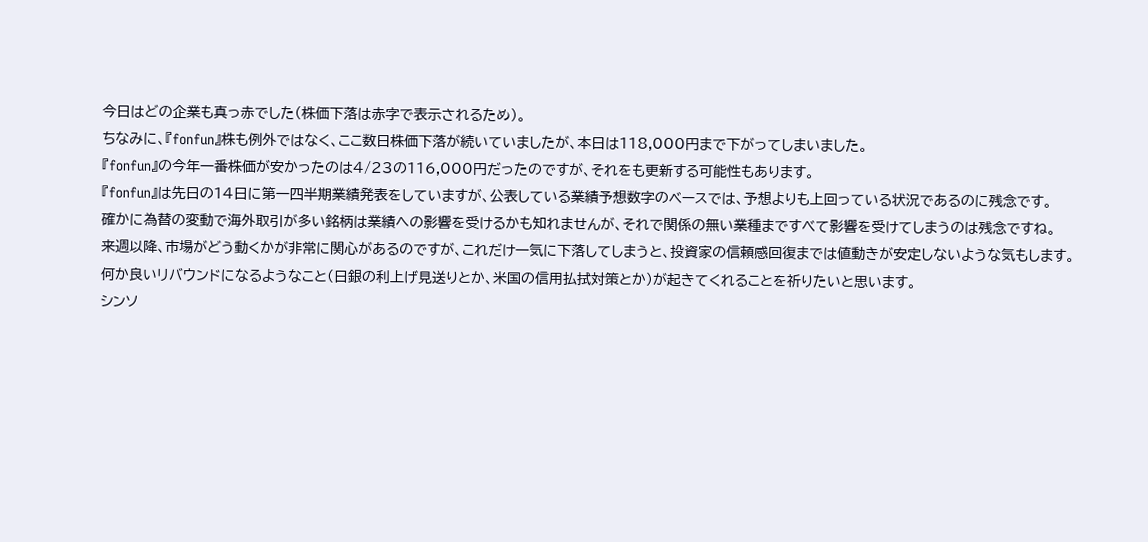今日はどの企業も真っ赤でした(株価下落は赤字で表示されるため)。
ちなみに、『fonfun』株も例外ではなく、ここ数日株価下落が続いていましたが、本日は118,000円まで下がってしまいました。
『fonfun』の今年一番株価が安かったのは4/23の116,000円だったのですが、それをも更新する可能性もあります。
『fonfun』は先日の14日に第一四半期業績発表をしていますが、公表している業績予想数字のベースでは、予想よりも上回っている状況であるのに残念です。
確かに為替の変動で海外取引が多い銘柄は業績への影響を受けるかも知れませんが、それで関係の無い業種まですべて影響を受けてしまうのは残念ですね。
来週以降、市場がどう動くかが非常に関心があるのですが、これだけ一気に下落してしまうと、投資家の信頼感回復までは値動きが安定しないような気もします。
何か良いリバウンドになるようなこと(日銀の利上げ見送りとか、米国の信用払拭対策とか)が起きてくれることを祈りたいと思います。
シンソ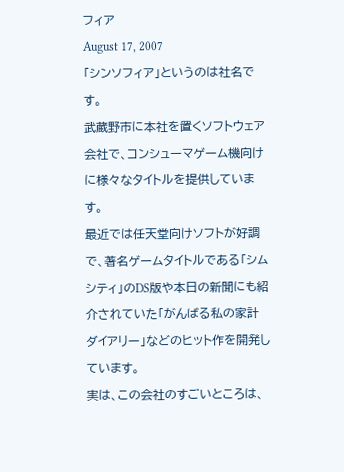フィア
August 17, 2007
「シンソフィア」というのは社名です。
武蔵野市に本社を置くソフトウェア会社で、コンシューマゲーム機向けに様々なタイトルを提供しています。
最近では任天堂向けソフトが好調で、著名ゲームタイトルである「シムシティ」のDS版や本日の新聞にも紹介されていた「がんばる私の家計ダイアリー」などのヒット作を開発しています。
実は、この会社のすごいところは、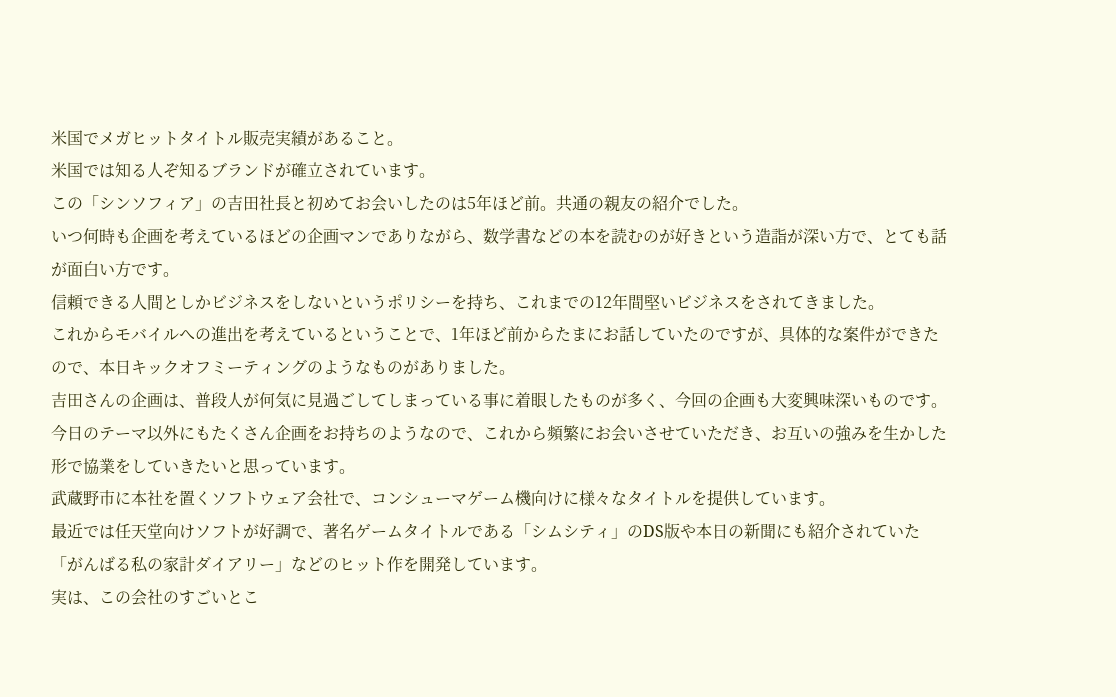米国でメガヒットタイトル販売実績があること。
米国では知る人ぞ知るブランドが確立されています。
この「シンソフィア」の吉田社長と初めてお会いしたのは5年ほど前。共通の親友の紹介でした。
いつ何時も企画を考えているほどの企画マンでありながら、数学書などの本を読むのが好きという造詣が深い方で、とても話が面白い方です。
信頼できる人間としかビジネスをしないというポリシーを持ち、これまでの12年間堅いビジネスをされてきました。
これからモバイルへの進出を考えているということで、1年ほど前からたまにお話していたのですが、具体的な案件ができたので、本日キックオフミーティングのようなものがありました。
吉田さんの企画は、普段人が何気に見過ごしてしまっている事に着眼したものが多く、今回の企画も大変興味深いものです。
今日のテーマ以外にもたくさん企画をお持ちのようなので、これから頻繁にお会いさせていただき、お互いの強みを生かした形で協業をしていきたいと思っています。
武蔵野市に本社を置くソフトウェア会社で、コンシューマゲーム機向けに様々なタイトルを提供しています。
最近では任天堂向けソフトが好調で、著名ゲームタイトルである「シムシティ」のDS版や本日の新聞にも紹介されていた「がんばる私の家計ダイアリー」などのヒット作を開発しています。
実は、この会社のすごいとこ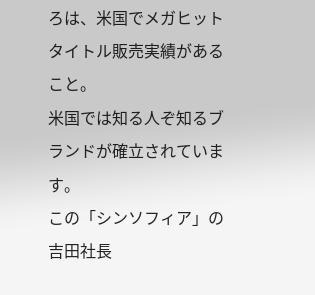ろは、米国でメガヒットタイトル販売実績があること。
米国では知る人ぞ知るブランドが確立されています。
この「シンソフィア」の吉田社長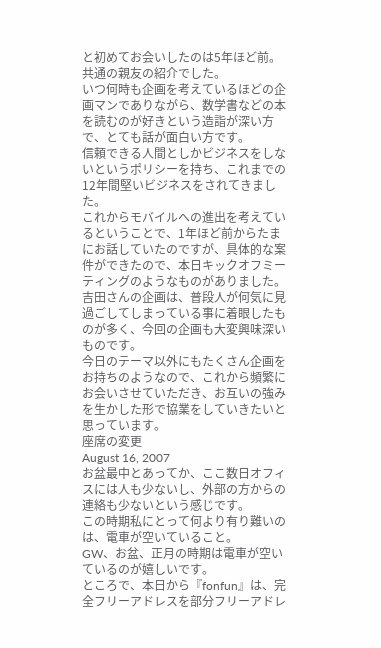と初めてお会いしたのは5年ほど前。共通の親友の紹介でした。
いつ何時も企画を考えているほどの企画マンでありながら、数学書などの本を読むのが好きという造詣が深い方で、とても話が面白い方です。
信頼できる人間としかビジネスをしないというポリシーを持ち、これまでの12年間堅いビジネスをされてきました。
これからモバイルへの進出を考えているということで、1年ほど前からたまにお話していたのですが、具体的な案件ができたので、本日キックオフミーティングのようなものがありました。
吉田さんの企画は、普段人が何気に見過ごしてしまっている事に着眼したものが多く、今回の企画も大変興味深いものです。
今日のテーマ以外にもたくさん企画をお持ちのようなので、これから頻繁にお会いさせていただき、お互いの強みを生かした形で協業をしていきたいと思っています。
座席の変更
August 16, 2007
お盆最中とあってか、ここ数日オフィスには人も少ないし、外部の方からの連絡も少ないという感じです。
この時期私にとって何より有り難いのは、電車が空いていること。
GW、お盆、正月の時期は電車が空いているのが嬉しいです。
ところで、本日から『fonfun』は、完全フリーアドレスを部分フリーアドレ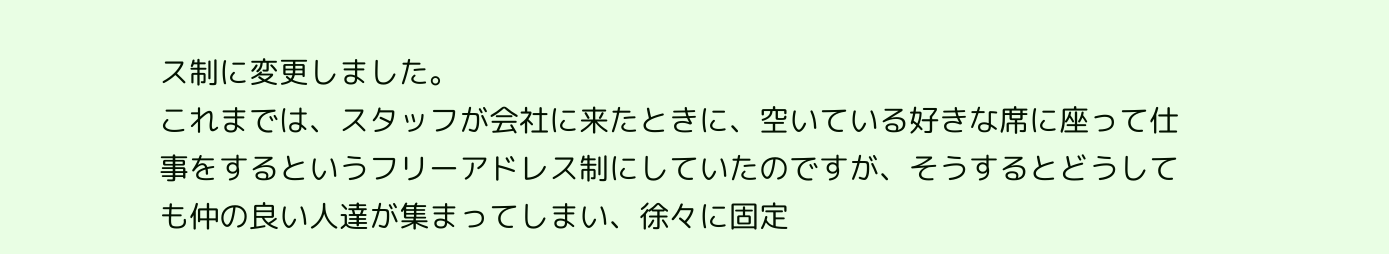ス制に変更しました。
これまでは、スタッフが会社に来たときに、空いている好きな席に座って仕事をするというフリーアドレス制にしていたのですが、そうするとどうしても仲の良い人達が集まってしまい、徐々に固定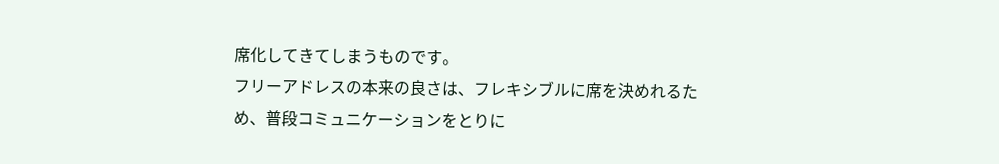席化してきてしまうものです。
フリーアドレスの本来の良さは、フレキシブルに席を決めれるため、普段コミュニケーションをとりに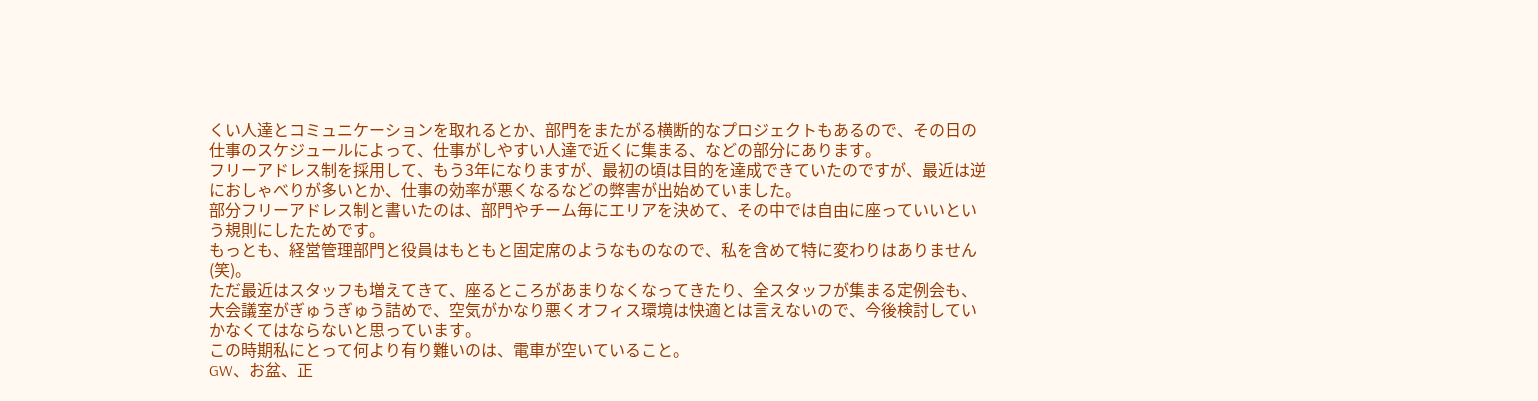くい人達とコミュニケーションを取れるとか、部門をまたがる横断的なプロジェクトもあるので、その日の仕事のスケジュールによって、仕事がしやすい人達で近くに集まる、などの部分にあります。
フリーアドレス制を採用して、もう3年になりますが、最初の頃は目的を達成できていたのですが、最近は逆におしゃべりが多いとか、仕事の効率が悪くなるなどの弊害が出始めていました。
部分フリーアドレス制と書いたのは、部門やチーム毎にエリアを決めて、その中では自由に座っていいという規則にしたためです。
もっとも、経営管理部門と役員はもともと固定席のようなものなので、私を含めて特に変わりはありません(笑)。
ただ最近はスタッフも増えてきて、座るところがあまりなくなってきたり、全スタッフが集まる定例会も、大会議室がぎゅうぎゅう詰めで、空気がかなり悪くオフィス環境は快適とは言えないので、今後検討していかなくてはならないと思っています。
この時期私にとって何より有り難いのは、電車が空いていること。
GW、お盆、正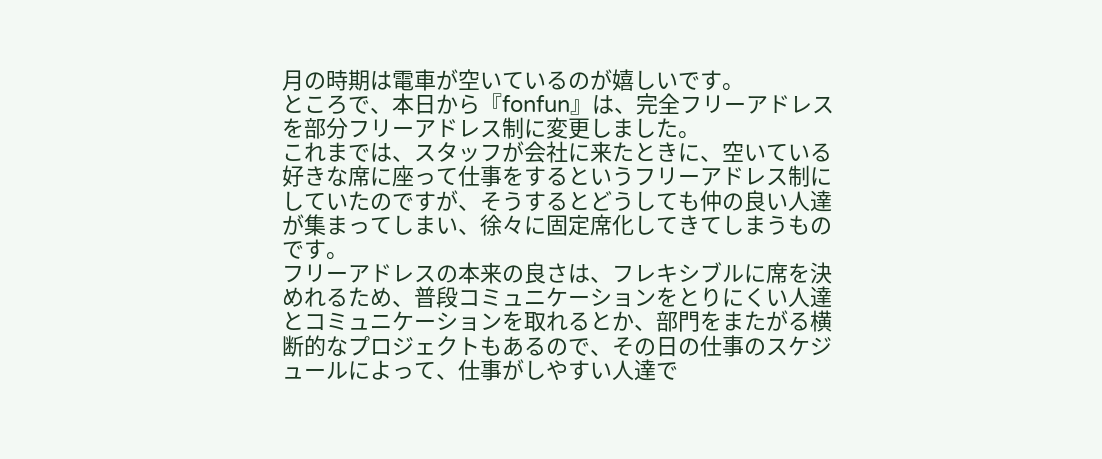月の時期は電車が空いているのが嬉しいです。
ところで、本日から『fonfun』は、完全フリーアドレスを部分フリーアドレス制に変更しました。
これまでは、スタッフが会社に来たときに、空いている好きな席に座って仕事をするというフリーアドレス制にしていたのですが、そうするとどうしても仲の良い人達が集まってしまい、徐々に固定席化してきてしまうものです。
フリーアドレスの本来の良さは、フレキシブルに席を決めれるため、普段コミュニケーションをとりにくい人達とコミュニケーションを取れるとか、部門をまたがる横断的なプロジェクトもあるので、その日の仕事のスケジュールによって、仕事がしやすい人達で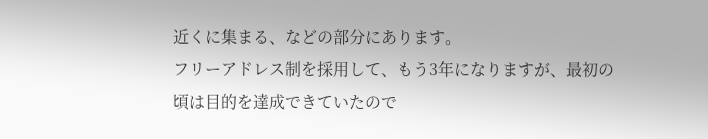近くに集まる、などの部分にあります。
フリーアドレス制を採用して、もう3年になりますが、最初の頃は目的を達成できていたので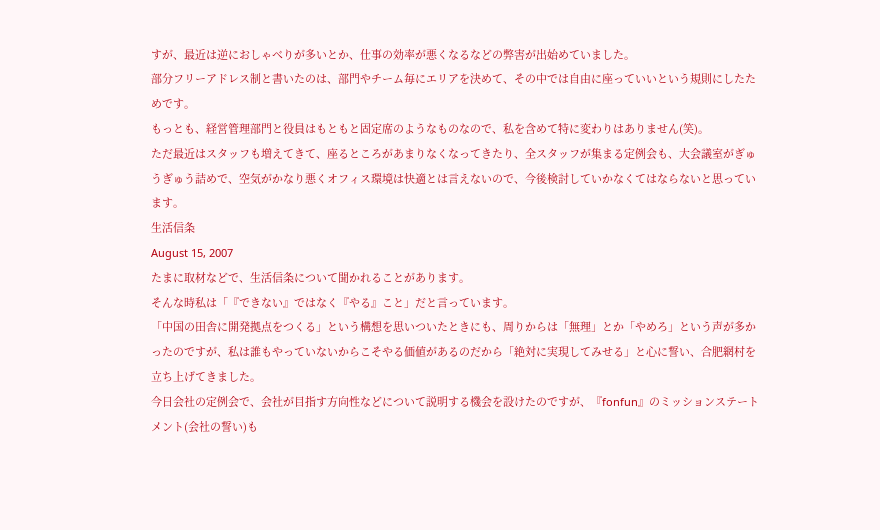すが、最近は逆におしゃべりが多いとか、仕事の効率が悪くなるなどの弊害が出始めていました。
部分フリーアドレス制と書いたのは、部門やチーム毎にエリアを決めて、その中では自由に座っていいという規則にしたためです。
もっとも、経営管理部門と役員はもともと固定席のようなものなので、私を含めて特に変わりはありません(笑)。
ただ最近はスタッフも増えてきて、座るところがあまりなくなってきたり、全スタッフが集まる定例会も、大会議室がぎゅうぎゅう詰めで、空気がかなり悪くオフィス環境は快適とは言えないので、今後検討していかなくてはならないと思っています。
生活信条
August 15, 2007
たまに取材などで、生活信条について聞かれることがあります。
そんな時私は「『できない』ではなく『やる』こと」だと言っています。
「中国の田舎に開発拠点をつくる」という構想を思いついたときにも、周りからは「無理」とか「やめろ」という声が多かったのですが、私は誰もやっていないからこそやる価値があるのだから「絶対に実現してみせる」と心に誓い、合肥網村を立ち上げてきました。
今日会社の定例会で、会社が目指す方向性などについて説明する機会を設けたのですが、『fonfun』のミッションステートメント(会社の誓い)も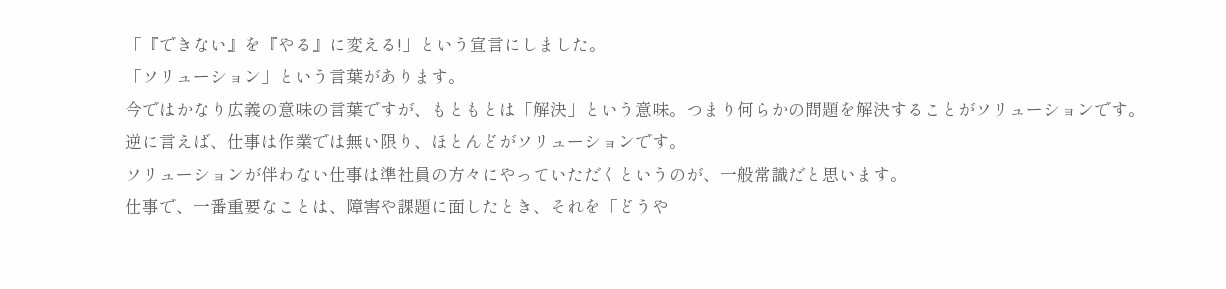「『できない』を『やる』に変える!」という宣言にしました。
「ソリューション」という言葉があります。
今ではかなり広義の意味の言葉ですが、もともとは「解決」という意味。つまり何らかの問題を解決することがソリューションです。
逆に言えば、仕事は作業では無い限り、ほとんどがソリューションです。
ソリューションが伴わない仕事は準社員の方々にやっていただくというのが、一般常識だと思います。
仕事で、一番重要なことは、障害や課題に面したとき、それを「どうや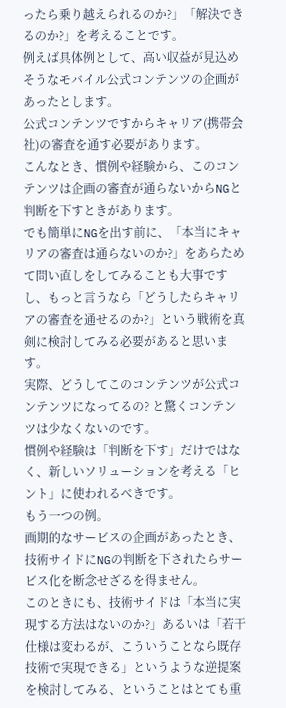ったら乗り越えられるのか?」「解決できるのか?」を考えることです。
例えば具体例として、高い収益が見込めそうなモバイル公式コンテンツの企画があったとします。
公式コンテンツですからキャリア(携帯会社)の審査を通す必要があります。
こんなとき、慣例や経験から、このコンテンツは企画の審査が通らないからNGと判断を下すときがあります。
でも簡単にNGを出す前に、「本当にキャリアの審査は通らないのか?」をあらためて問い直しをしてみることも大事ですし、もっと言うなら「どうしたらキャリアの審査を通せるのか?」という戦術を真剣に検討してみる必要があると思います。
実際、どうしてこのコンテンツが公式コンテンツになってるの? と驚くコンテンツは少なくないのです。
慣例や経験は「判断を下す」だけではなく、新しいソリューションを考える「ヒント」に使われるべきです。
もう一つの例。
画期的なサービスの企画があったとき、技術サイドにNGの判断を下されたらサービス化を断念せざるを得ません。
このときにも、技術サイドは「本当に実現する方法はないのか?」あるいは「若干仕様は変わるが、こういうことなら既存技術で実現できる」というような逆提案を検討してみる、ということはとても重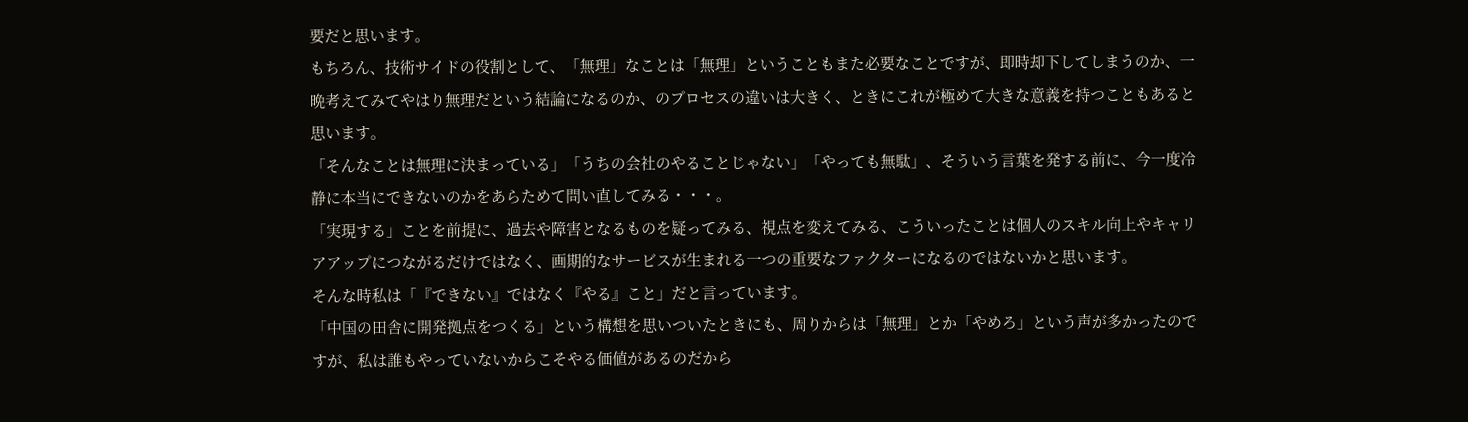要だと思います。
もちろん、技術サイドの役割として、「無理」なことは「無理」ということもまた必要なことですが、即時却下してしまうのか、一晩考えてみてやはり無理だという結論になるのか、のプロセスの違いは大きく、ときにこれが極めて大きな意義を持つこともあると思います。
「そんなことは無理に決まっている」「うちの会社のやることじゃない」「やっても無駄」、そういう言葉を発する前に、今一度冷静に本当にできないのかをあらためて問い直してみる・・・。
「実現する」ことを前提に、過去や障害となるものを疑ってみる、視点を変えてみる、こういったことは個人のスキル向上やキャリアアップにつながるだけではなく、画期的なサービスが生まれる一つの重要なファクターになるのではないかと思います。
そんな時私は「『できない』ではなく『やる』こと」だと言っています。
「中国の田舎に開発拠点をつくる」という構想を思いついたときにも、周りからは「無理」とか「やめろ」という声が多かったのですが、私は誰もやっていないからこそやる価値があるのだから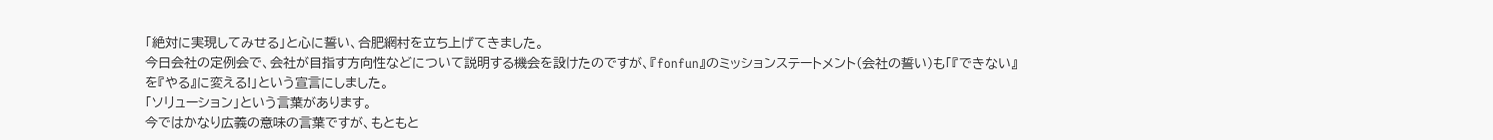「絶対に実現してみせる」と心に誓い、合肥網村を立ち上げてきました。
今日会社の定例会で、会社が目指す方向性などについて説明する機会を設けたのですが、『fonfun』のミッションステートメント(会社の誓い)も「『できない』を『やる』に変える!」という宣言にしました。
「ソリューション」という言葉があります。
今ではかなり広義の意味の言葉ですが、もともと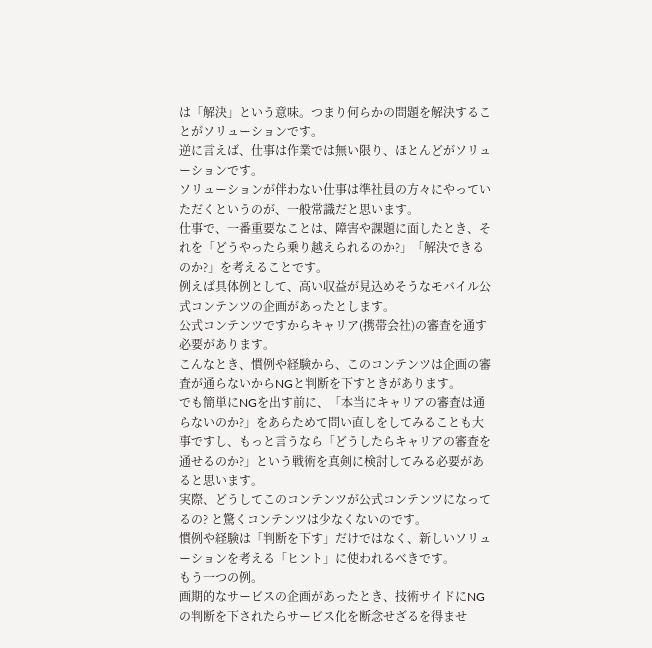は「解決」という意味。つまり何らかの問題を解決することがソリューションです。
逆に言えば、仕事は作業では無い限り、ほとんどがソリューションです。
ソリューションが伴わない仕事は準社員の方々にやっていただくというのが、一般常識だと思います。
仕事で、一番重要なことは、障害や課題に面したとき、それを「どうやったら乗り越えられるのか?」「解決できるのか?」を考えることです。
例えば具体例として、高い収益が見込めそうなモバイル公式コンテンツの企画があったとします。
公式コンテンツですからキャリア(携帯会社)の審査を通す必要があります。
こんなとき、慣例や経験から、このコンテンツは企画の審査が通らないからNGと判断を下すときがあります。
でも簡単にNGを出す前に、「本当にキャリアの審査は通らないのか?」をあらためて問い直しをしてみることも大事ですし、もっと言うなら「どうしたらキャリアの審査を通せるのか?」という戦術を真剣に検討してみる必要があると思います。
実際、どうしてこのコンテンツが公式コンテンツになってるの? と驚くコンテンツは少なくないのです。
慣例や経験は「判断を下す」だけではなく、新しいソリューションを考える「ヒント」に使われるべきです。
もう一つの例。
画期的なサービスの企画があったとき、技術サイドにNGの判断を下されたらサービス化を断念せざるを得ませ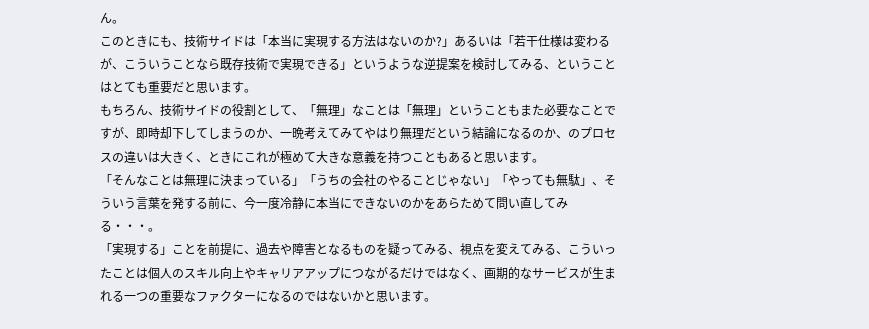ん。
このときにも、技術サイドは「本当に実現する方法はないのか?」あるいは「若干仕様は変わるが、こういうことなら既存技術で実現できる」というような逆提案を検討してみる、ということはとても重要だと思います。
もちろん、技術サイドの役割として、「無理」なことは「無理」ということもまた必要なことですが、即時却下してしまうのか、一晩考えてみてやはり無理だという結論になるのか、のプロセスの違いは大きく、ときにこれが極めて大きな意義を持つこともあると思います。
「そんなことは無理に決まっている」「うちの会社のやることじゃない」「やっても無駄」、そういう言葉を発する前に、今一度冷静に本当にできないのかをあらためて問い直してみる・・・。
「実現する」ことを前提に、過去や障害となるものを疑ってみる、視点を変えてみる、こういったことは個人のスキル向上やキャリアアップにつながるだけではなく、画期的なサービスが生まれる一つの重要なファクターになるのではないかと思います。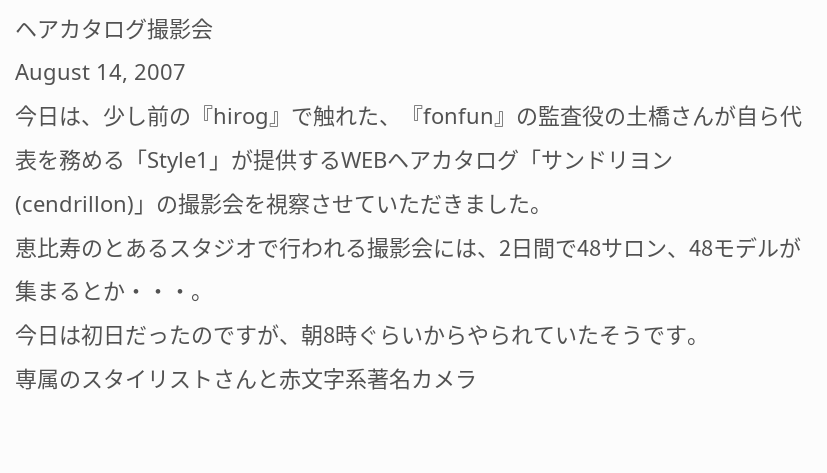ヘアカタログ撮影会
August 14, 2007
今日は、少し前の『hirog』で触れた、『fonfun』の監査役の土橋さんが自ら代表を務める「Style1」が提供するWEBヘアカタログ「サンドリヨン(cendrillon)」の撮影会を視察させていただきました。
恵比寿のとあるスタジオで行われる撮影会には、2日間で48サロン、48モデルが集まるとか・・・。
今日は初日だったのですが、朝8時ぐらいからやられていたそうです。
専属のスタイリストさんと赤文字系著名カメラ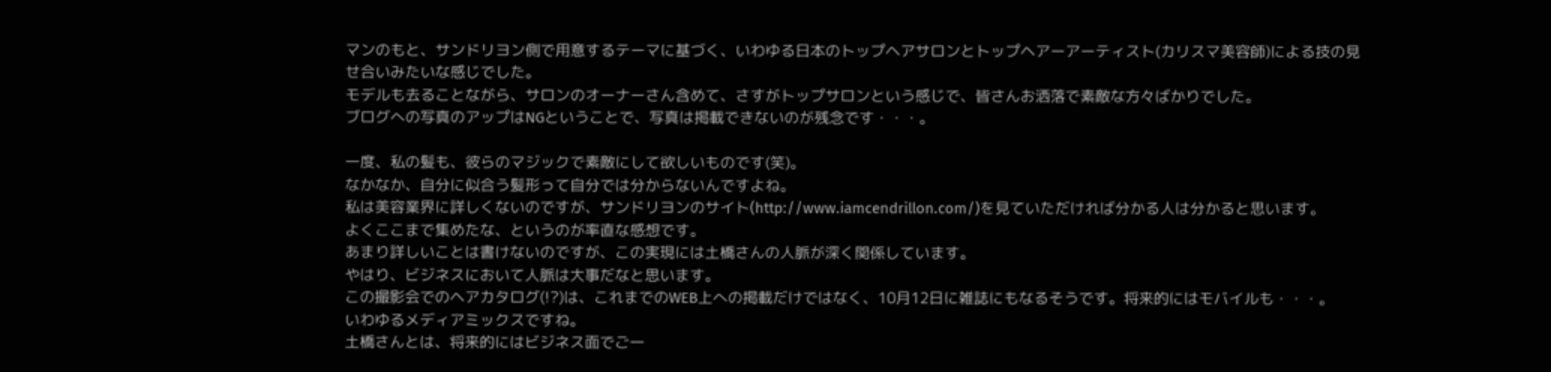マンのもと、サンドリヨン側で用意するテーマに基づく、いわゆる日本のトップヘアサロンとトップヘアーアーティスト(カリスマ美容師)による技の見せ合いみたいな感じでした。
モデルも去ることながら、サロンのオーナーさん含めて、さすがトップサロンという感じで、皆さんお洒落で素敵な方々ばかりでした。
ブログへの写真のアップはNGということで、写真は掲載できないのが残念です・・・。

一度、私の髪も、彼らのマジックで素敵にして欲しいものです(笑)。
なかなか、自分に似合う髪形って自分では分からないんですよね。
私は美容業界に詳しくないのですが、サンドリヨンのサイト(http://www.iamcendrillon.com/)を見ていただければ分かる人は分かると思います。
よくここまで集めたな、というのが率直な感想です。
あまり詳しいことは書けないのですが、この実現には土橋さんの人脈が深く関係しています。
やはり、ビジネスにおいて人脈は大事だなと思います。
この撮影会でのヘアカタログ(!?)は、これまでのWEB上への掲載だけではなく、10月12日に雑誌にもなるそうです。将来的にはモバイルも・・・。
いわゆるメディアミックスですね。
土橋さんとは、将来的にはビジネス面でご一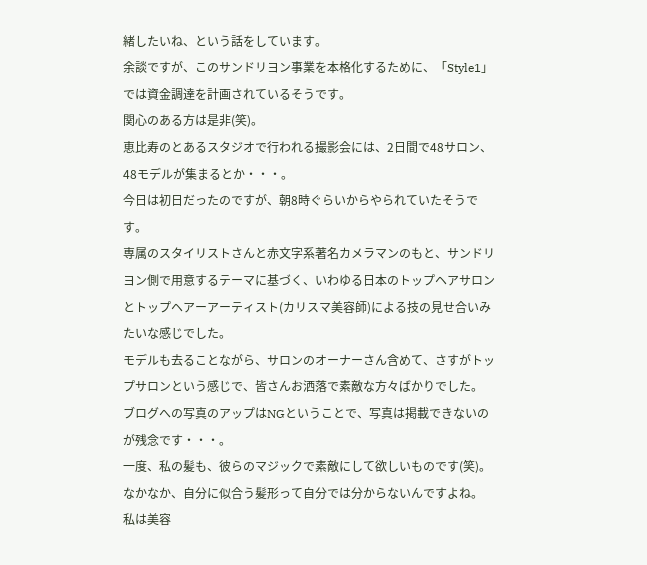緒したいね、という話をしています。
余談ですが、このサンドリヨン事業を本格化するために、「Style1」では資金調達を計画されているそうです。
関心のある方は是非(笑)。
恵比寿のとあるスタジオで行われる撮影会には、2日間で48サロン、48モデルが集まるとか・・・。
今日は初日だったのですが、朝8時ぐらいからやられていたそうです。
専属のスタイリストさんと赤文字系著名カメラマンのもと、サンドリヨン側で用意するテーマに基づく、いわゆる日本のトップヘアサロンとトップヘアーアーティスト(カリスマ美容師)による技の見せ合いみたいな感じでした。
モデルも去ることながら、サロンのオーナーさん含めて、さすがトップサロンという感じで、皆さんお洒落で素敵な方々ばかりでした。
ブログへの写真のアップはNGということで、写真は掲載できないのが残念です・・・。
一度、私の髪も、彼らのマジックで素敵にして欲しいものです(笑)。
なかなか、自分に似合う髪形って自分では分からないんですよね。
私は美容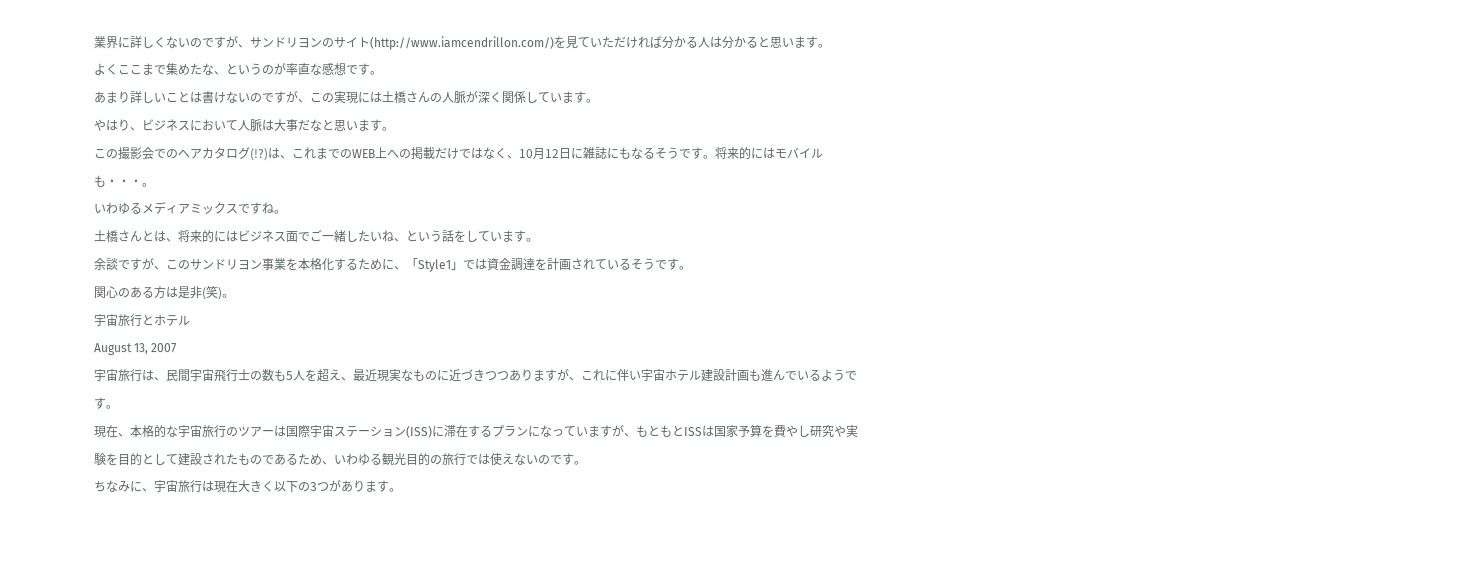業界に詳しくないのですが、サンドリヨンのサイト(http://www.iamcendrillon.com/)を見ていただければ分かる人は分かると思います。
よくここまで集めたな、というのが率直な感想です。
あまり詳しいことは書けないのですが、この実現には土橋さんの人脈が深く関係しています。
やはり、ビジネスにおいて人脈は大事だなと思います。
この撮影会でのヘアカタログ(!?)は、これまでのWEB上への掲載だけではなく、10月12日に雑誌にもなるそうです。将来的にはモバイルも・・・。
いわゆるメディアミックスですね。
土橋さんとは、将来的にはビジネス面でご一緒したいね、という話をしています。
余談ですが、このサンドリヨン事業を本格化するために、「Style1」では資金調達を計画されているそうです。
関心のある方は是非(笑)。
宇宙旅行とホテル
August 13, 2007
宇宙旅行は、民間宇宙飛行士の数も5人を超え、最近現実なものに近づきつつありますが、これに伴い宇宙ホテル建設計画も進んでいるようです。
現在、本格的な宇宙旅行のツアーは国際宇宙ステーション(ISS)に滞在するプランになっていますが、もともとISSは国家予算を費やし研究や実験を目的として建設されたものであるため、いわゆる観光目的の旅行では使えないのです。
ちなみに、宇宙旅行は現在大きく以下の3つがあります。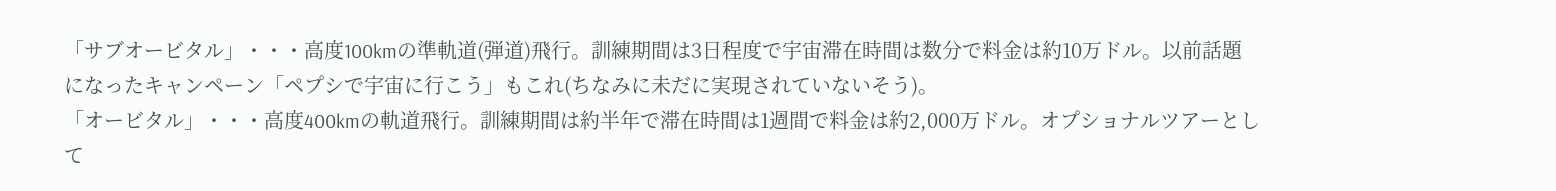「サブオービタル」・・・高度100kmの準軌道(弾道)飛行。訓練期間は3日程度で宇宙滞在時間は数分で料金は約10万ドル。以前話題になったキャンペーン「ペプシで宇宙に行こう」もこれ(ちなみに未だに実現されていないそう)。
「オービタル」・・・高度400kmの軌道飛行。訓練期間は約半年で滞在時間は1週間で料金は約2,000万ドル。オプショナルツアーとして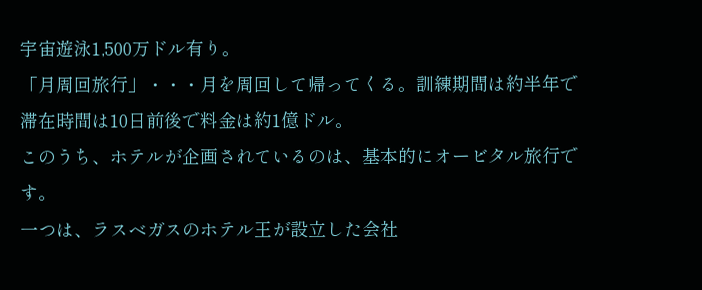宇宙遊泳1,500万ドル有り。
「月周回旅行」・・・月を周回して帰ってくる。訓練期間は約半年で滞在時間は10日前後で料金は約1億ドル。
このうち、ホテルが企画されているのは、基本的にオービタル旅行です。
一つは、ラスベガスのホテル王が設立した会社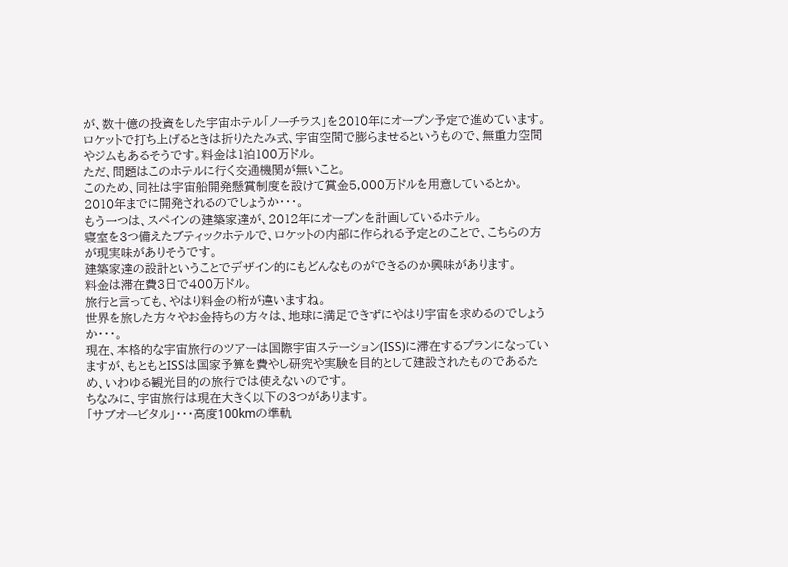が、数十億の投資をした宇宙ホテル「ノーチラス」を2010年にオープン予定で進めています。
ロケットで打ち上げるときは折りたたみ式、宇宙空間で膨らませるというもので、無重力空間やジムもあるそうです。料金は1泊100万ドル。
ただ、問題はこのホテルに行く交通機関が無いこと。
このため、同社は宇宙船開発懸賞制度を設けて賞金5,000万ドルを用意しているとか。
2010年までに開発されるのでしょうか・・・。
もう一つは、スペインの建築家達が、2012年にオープンを計画しているホテル。
寝室を3つ備えたブティックホテルで、ロケットの内部に作られる予定とのことで、こちらの方が現実味がありそうです。
建築家達の設計ということでデザイン的にもどんなものができるのか興味があります。
料金は滞在費3日で400万ドル。
旅行と言っても、やはり料金の桁が違いますね。
世界を旅した方々やお金持ちの方々は、地球に満足できずにやはり宇宙を求めるのでしょうか・・・。
現在、本格的な宇宙旅行のツアーは国際宇宙ステーション(ISS)に滞在するプランになっていますが、もともとISSは国家予算を費やし研究や実験を目的として建設されたものであるため、いわゆる観光目的の旅行では使えないのです。
ちなみに、宇宙旅行は現在大きく以下の3つがあります。
「サブオービタル」・・・高度100kmの準軌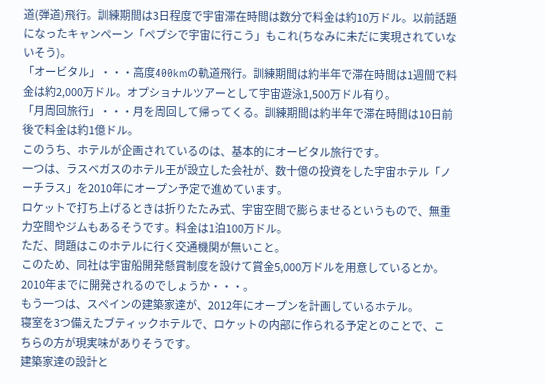道(弾道)飛行。訓練期間は3日程度で宇宙滞在時間は数分で料金は約10万ドル。以前話題になったキャンペーン「ペプシで宇宙に行こう」もこれ(ちなみに未だに実現されていないそう)。
「オービタル」・・・高度400kmの軌道飛行。訓練期間は約半年で滞在時間は1週間で料金は約2,000万ドル。オプショナルツアーとして宇宙遊泳1,500万ドル有り。
「月周回旅行」・・・月を周回して帰ってくる。訓練期間は約半年で滞在時間は10日前後で料金は約1億ドル。
このうち、ホテルが企画されているのは、基本的にオービタル旅行です。
一つは、ラスベガスのホテル王が設立した会社が、数十億の投資をした宇宙ホテル「ノーチラス」を2010年にオープン予定で進めています。
ロケットで打ち上げるときは折りたたみ式、宇宙空間で膨らませるというもので、無重力空間やジムもあるそうです。料金は1泊100万ドル。
ただ、問題はこのホテルに行く交通機関が無いこと。
このため、同社は宇宙船開発懸賞制度を設けて賞金5,000万ドルを用意しているとか。
2010年までに開発されるのでしょうか・・・。
もう一つは、スペインの建築家達が、2012年にオープンを計画しているホテル。
寝室を3つ備えたブティックホテルで、ロケットの内部に作られる予定とのことで、こちらの方が現実味がありそうです。
建築家達の設計と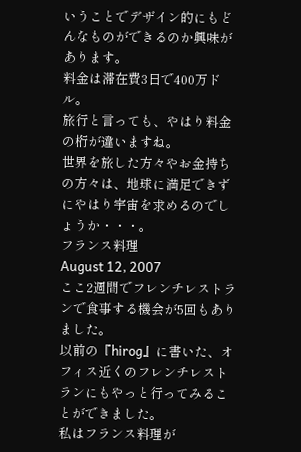いうことでデザイン的にもどんなものができるのか興味があります。
料金は滞在費3日で400万ドル。
旅行と言っても、やはり料金の桁が違いますね。
世界を旅した方々やお金持ちの方々は、地球に満足できずにやはり宇宙を求めるのでしょうか・・・。
フランス料理
August 12, 2007
ここ2週間でフレンチレストランで食事する機会が5回もありました。
以前の『hirog』に書いた、オフィス近くのフレンチレストランにもやっと行ってみることができました。
私はフランス料理が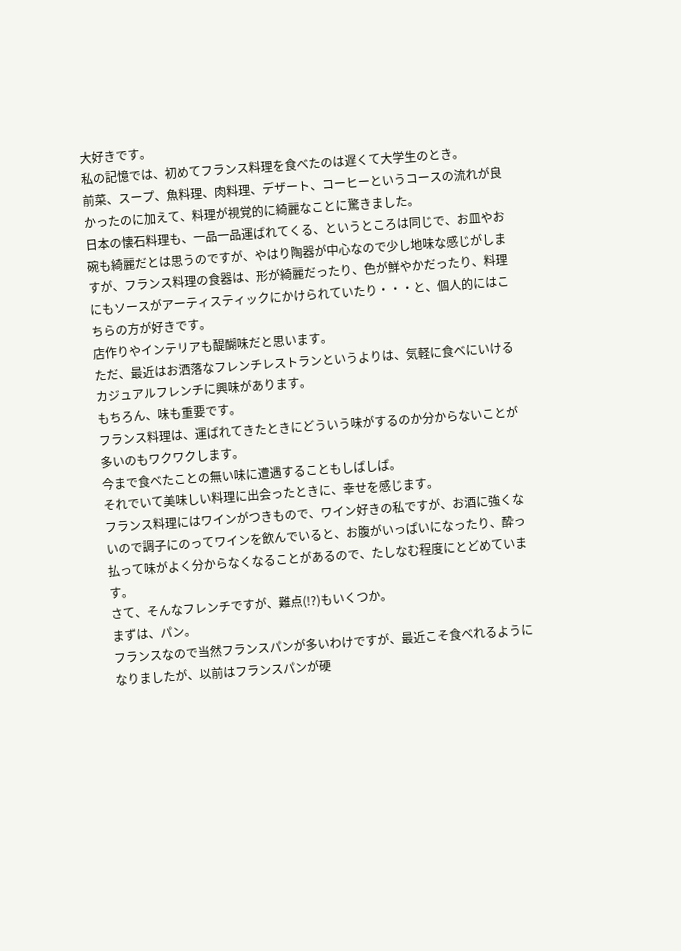大好きです。
私の記憶では、初めてフランス料理を食べたのは遅くて大学生のとき。
前菜、スープ、魚料理、肉料理、デザート、コーヒーというコースの流れが良かったのに加えて、料理が視覚的に綺麗なことに驚きました。
日本の懐石料理も、一品一品運ばれてくる、というところは同じで、お皿やお碗も綺麗だとは思うのですが、やはり陶器が中心なので少し地味な感じがしますが、フランス料理の食器は、形が綺麗だったり、色が鮮やかだったり、料理にもソースがアーティスティックにかけられていたり・・・と、個人的にはこちらの方が好きです。
店作りやインテリアも醍醐味だと思います。
ただ、最近はお洒落なフレンチレストランというよりは、気軽に食べにいけるカジュアルフレンチに興味があります。
もちろん、味も重要です。
フランス料理は、運ばれてきたときにどういう味がするのか分からないことが多いのもワクワクします。
今まで食べたことの無い味に遭遇することもしばしば。
それでいて美味しい料理に出会ったときに、幸せを感じます。
フランス料理にはワインがつきもので、ワイン好きの私ですが、お酒に強くないので調子にのってワインを飲んでいると、お腹がいっぱいになったり、酔っ払って味がよく分からなくなることがあるので、たしなむ程度にとどめています。
さて、そんなフレンチですが、難点(!?)もいくつか。
まずは、パン。
フランスなので当然フランスパンが多いわけですが、最近こそ食べれるようになりましたが、以前はフランスパンが硬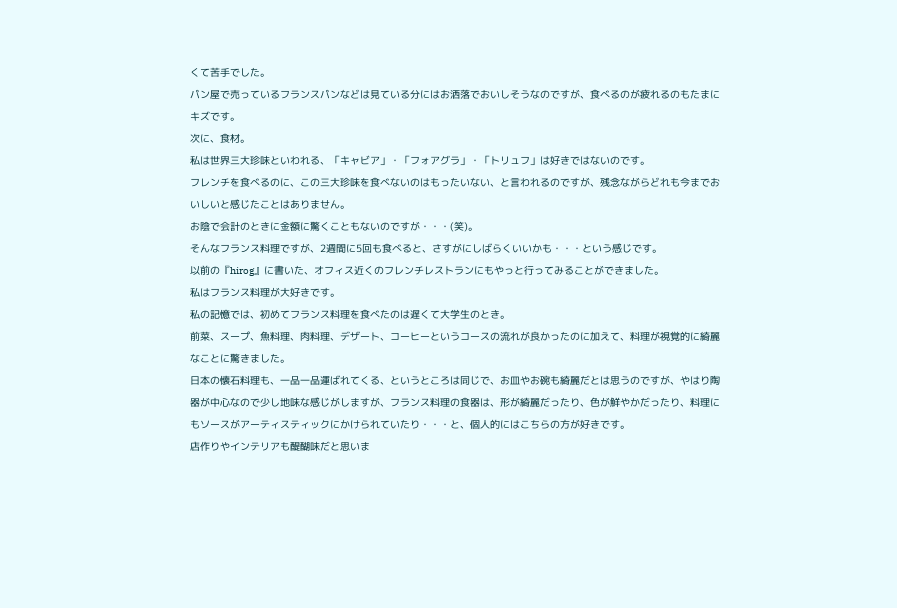くて苦手でした。
パン屋で売っているフランスパンなどは見ている分にはお洒落でおいしそうなのですが、食べるのが疲れるのもたまにキズです。
次に、食材。
私は世界三大珍味といわれる、「キャビア」・「フォアグラ」・「トリュフ」は好きではないのです。
フレンチを食べるのに、この三大珍味を食べないのはもったいない、と言われるのですが、残念ながらどれも今までおいしいと感じたことはありません。
お陰で会計のときに金額に驚くこともないのですが・・・(笑)。
そんなフランス料理ですが、2週間に5回も食べると、さすがにしばらくいいかも・・・という感じです。
以前の『hirog』に書いた、オフィス近くのフレンチレストランにもやっと行ってみることができました。
私はフランス料理が大好きです。
私の記憶では、初めてフランス料理を食べたのは遅くて大学生のとき。
前菜、スープ、魚料理、肉料理、デザート、コーヒーというコースの流れが良かったのに加えて、料理が視覚的に綺麗なことに驚きました。
日本の懐石料理も、一品一品運ばれてくる、というところは同じで、お皿やお碗も綺麗だとは思うのですが、やはり陶器が中心なので少し地味な感じがしますが、フランス料理の食器は、形が綺麗だったり、色が鮮やかだったり、料理にもソースがアーティスティックにかけられていたり・・・と、個人的にはこちらの方が好きです。
店作りやインテリアも醍醐味だと思いま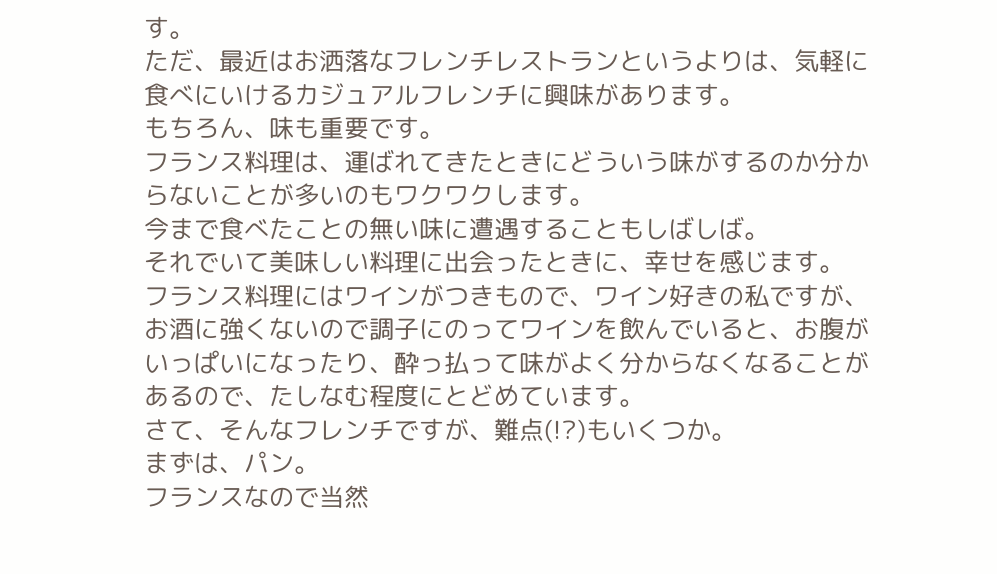す。
ただ、最近はお洒落なフレンチレストランというよりは、気軽に食べにいけるカジュアルフレンチに興味があります。
もちろん、味も重要です。
フランス料理は、運ばれてきたときにどういう味がするのか分からないことが多いのもワクワクします。
今まで食べたことの無い味に遭遇することもしばしば。
それでいて美味しい料理に出会ったときに、幸せを感じます。
フランス料理にはワインがつきもので、ワイン好きの私ですが、お酒に強くないので調子にのってワインを飲んでいると、お腹がいっぱいになったり、酔っ払って味がよく分からなくなることがあるので、たしなむ程度にとどめています。
さて、そんなフレンチですが、難点(!?)もいくつか。
まずは、パン。
フランスなので当然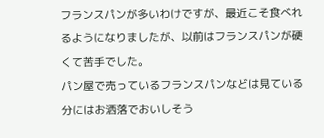フランスパンが多いわけですが、最近こそ食べれるようになりましたが、以前はフランスパンが硬くて苦手でした。
パン屋で売っているフランスパンなどは見ている分にはお洒落でおいしそう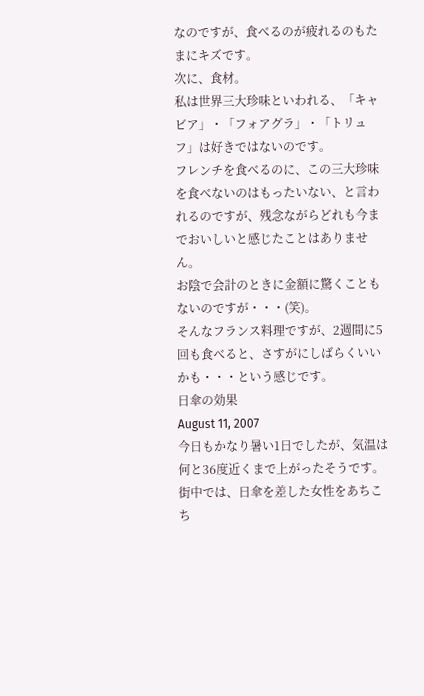なのですが、食べるのが疲れるのもたまにキズです。
次に、食材。
私は世界三大珍味といわれる、「キャビア」・「フォアグラ」・「トリュフ」は好きではないのです。
フレンチを食べるのに、この三大珍味を食べないのはもったいない、と言われるのですが、残念ながらどれも今までおいしいと感じたことはありません。
お陰で会計のときに金額に驚くこともないのですが・・・(笑)。
そんなフランス料理ですが、2週間に5回も食べると、さすがにしばらくいいかも・・・という感じです。
日傘の効果
August 11, 2007
今日もかなり暑い1日でしたが、気温は何と36度近くまで上がったそうです。
街中では、日傘を差した女性をあちこち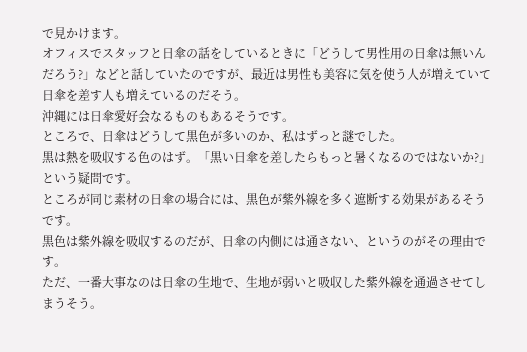で見かけます。
オフィスでスタッフと日傘の話をしているときに「どうして男性用の日傘は無いんだろう?」などと話していたのですが、最近は男性も美容に気を使う人が増えていて日傘を差す人も増えているのだそう。
沖縄には日傘愛好会なるものもあるそうです。
ところで、日傘はどうして黒色が多いのか、私はずっと謎でした。
黒は熱を吸収する色のはず。「黒い日傘を差したらもっと暑くなるのではないか?」という疑問です。
ところが同じ素材の日傘の場合には、黒色が紫外線を多く遮断する効果があるそうです。
黒色は紫外線を吸収するのだが、日傘の内側には通さない、というのがその理由です。
ただ、一番大事なのは日傘の生地で、生地が弱いと吸収した紫外線を通過させてしまうそう。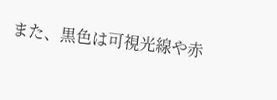また、黒色は可視光線や赤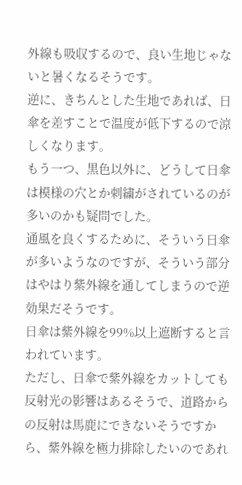外線も吸収するので、良い生地じゃないと暑くなるそうです。
逆に、きちんとした生地であれば、日傘を差すことで温度が低下するので涼しくなります。
もう一つ、黒色以外に、どうして日傘は模様の穴とか刺繍がされているのが多いのかも疑問でした。
通風を良くするために、そういう日傘が多いようなのですが、そういう部分はやはり紫外線を通してしまうので逆効果だそうです。
日傘は紫外線を99%以上遮断すると言われています。
ただし、日傘で紫外線をカットしても反射光の影響はあるそうで、道路からの反射は馬鹿にできないそうですから、紫外線を極力排除したいのであれ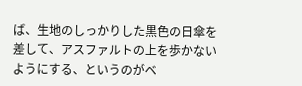ば、生地のしっかりした黒色の日傘を差して、アスファルトの上を歩かないようにする、というのがベ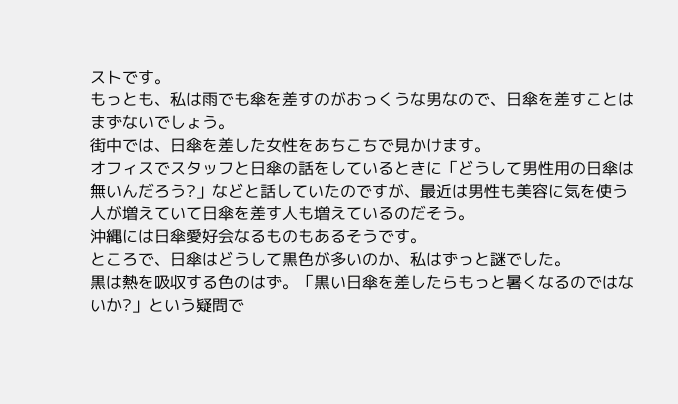ストです。
もっとも、私は雨でも傘を差すのがおっくうな男なので、日傘を差すことはまずないでしょう。
街中では、日傘を差した女性をあちこちで見かけます。
オフィスでスタッフと日傘の話をしているときに「どうして男性用の日傘は無いんだろう?」などと話していたのですが、最近は男性も美容に気を使う人が増えていて日傘を差す人も増えているのだそう。
沖縄には日傘愛好会なるものもあるそうです。
ところで、日傘はどうして黒色が多いのか、私はずっと謎でした。
黒は熱を吸収する色のはず。「黒い日傘を差したらもっと暑くなるのではないか?」という疑問で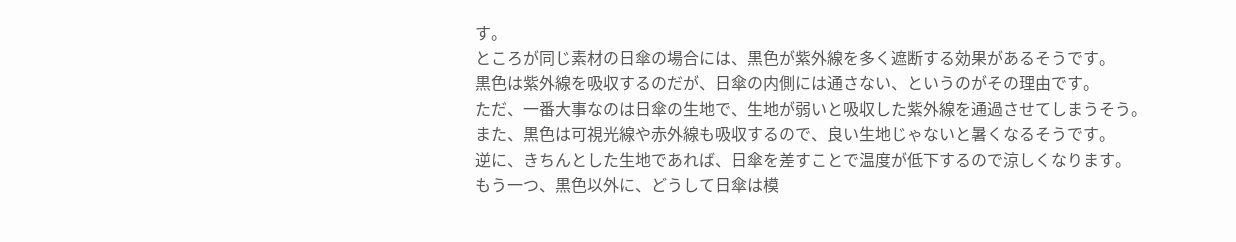す。
ところが同じ素材の日傘の場合には、黒色が紫外線を多く遮断する効果があるそうです。
黒色は紫外線を吸収するのだが、日傘の内側には通さない、というのがその理由です。
ただ、一番大事なのは日傘の生地で、生地が弱いと吸収した紫外線を通過させてしまうそう。
また、黒色は可視光線や赤外線も吸収するので、良い生地じゃないと暑くなるそうです。
逆に、きちんとした生地であれば、日傘を差すことで温度が低下するので涼しくなります。
もう一つ、黒色以外に、どうして日傘は模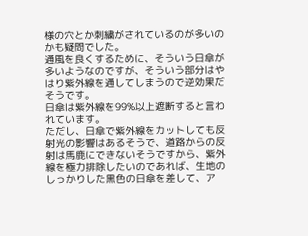様の穴とか刺繍がされているのが多いのかも疑問でした。
通風を良くするために、そういう日傘が多いようなのですが、そういう部分はやはり紫外線を通してしまうので逆効果だそうです。
日傘は紫外線を99%以上遮断すると言われています。
ただし、日傘で紫外線をカットしても反射光の影響はあるそうで、道路からの反射は馬鹿にできないそうですから、紫外線を極力排除したいのであれば、生地のしっかりした黒色の日傘を差して、ア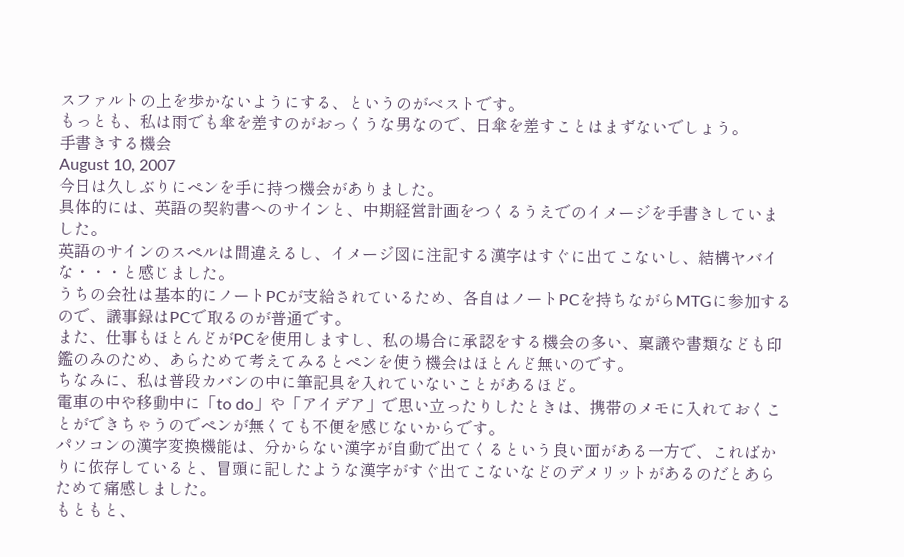スファルトの上を歩かないようにする、というのがベストです。
もっとも、私は雨でも傘を差すのがおっくうな男なので、日傘を差すことはまずないでしょう。
手書きする機会
August 10, 2007
今日は久しぶりにペンを手に持つ機会がありました。
具体的には、英語の契約書へのサインと、中期経営計画をつくるうえでのイメージを手書きしていました。
英語のサインのスペルは間違えるし、イメージ図に注記する漢字はすぐに出てこないし、結構ヤバイな・・・と感じました。
うちの会社は基本的にノートPCが支給されているため、各自はノートPCを持ちながらMTGに参加するので、議事録はPCで取るのが普通です。
また、仕事もほとんどがPCを使用しますし、私の場合に承認をする機会の多い、稟議や書類なども印鑑のみのため、あらためて考えてみるとペンを使う機会はほとんど無いのです。
ちなみに、私は普段カバンの中に筆記具を入れていないことがあるほど。
電車の中や移動中に「to do」や「アイデア」で思い立ったりしたときは、携帯のメモに入れておくことができちゃうのでペンが無くても不便を感じないからです。
パソコンの漢字変換機能は、分からない漢字が自動で出てくるという良い面がある一方で、こればかりに依存していると、冒頭に記したような漢字がすぐ出てこないなどのデメリットがあるのだとあらためて痛感しました。
もともと、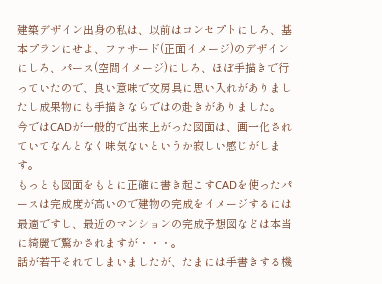建築デザイン出身の私は、以前はコンセプトにしろ、基本プランにせよ、ファサード(正面イメージ)のデザインにしろ、パース(空間イメージ)にしろ、ほぼ手描きで行っていたので、良い意味で文房具に思い入れがありましたし成果物にも手描きならではの赴きがありました。
今ではCADが一般的で出来上がった図面は、画一化されていてなんとなく味気ないというか寂しい感じがします。
もっとも図面をもとに正確に書き起こすCADを使ったパースは完成度が高いので建物の完成をイメージするには最適ですし、最近のマンションの完成予想図などは本当に綺麗で驚かされますが・・・。
話が若干それてしまいましたが、たまには手書きする機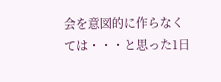会を意図的に作らなくては・・・と思った1日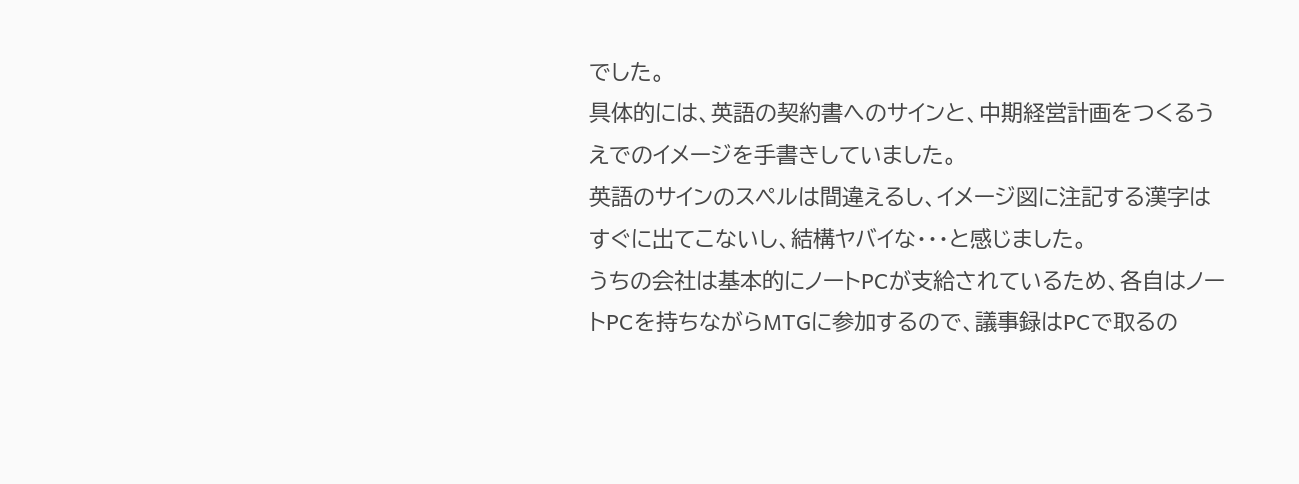でした。
具体的には、英語の契約書へのサインと、中期経営計画をつくるうえでのイメージを手書きしていました。
英語のサインのスペルは間違えるし、イメージ図に注記する漢字はすぐに出てこないし、結構ヤバイな・・・と感じました。
うちの会社は基本的にノートPCが支給されているため、各自はノートPCを持ちながらMTGに参加するので、議事録はPCで取るの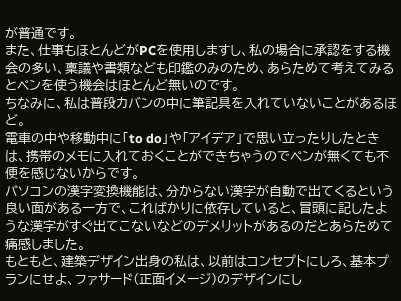が普通です。
また、仕事もほとんどがPCを使用しますし、私の場合に承認をする機会の多い、稟議や書類なども印鑑のみのため、あらためて考えてみるとペンを使う機会はほとんど無いのです。
ちなみに、私は普段カバンの中に筆記具を入れていないことがあるほど。
電車の中や移動中に「to do」や「アイデア」で思い立ったりしたときは、携帯のメモに入れておくことができちゃうのでペンが無くても不便を感じないからです。
パソコンの漢字変換機能は、分からない漢字が自動で出てくるという良い面がある一方で、こればかりに依存していると、冒頭に記したような漢字がすぐ出てこないなどのデメリットがあるのだとあらためて痛感しました。
もともと、建築デザイン出身の私は、以前はコンセプトにしろ、基本プランにせよ、ファサード(正面イメージ)のデザインにし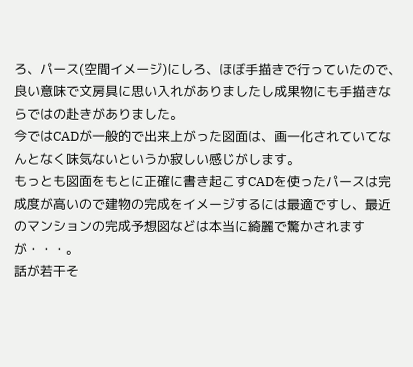ろ、パース(空間イメージ)にしろ、ほぼ手描きで行っていたので、良い意味で文房具に思い入れがありましたし成果物にも手描きならではの赴きがありました。
今ではCADが一般的で出来上がった図面は、画一化されていてなんとなく味気ないというか寂しい感じがします。
もっとも図面をもとに正確に書き起こすCADを使ったパースは完成度が高いので建物の完成をイメージするには最適ですし、最近のマンションの完成予想図などは本当に綺麗で驚かされますが・・・。
話が若干そ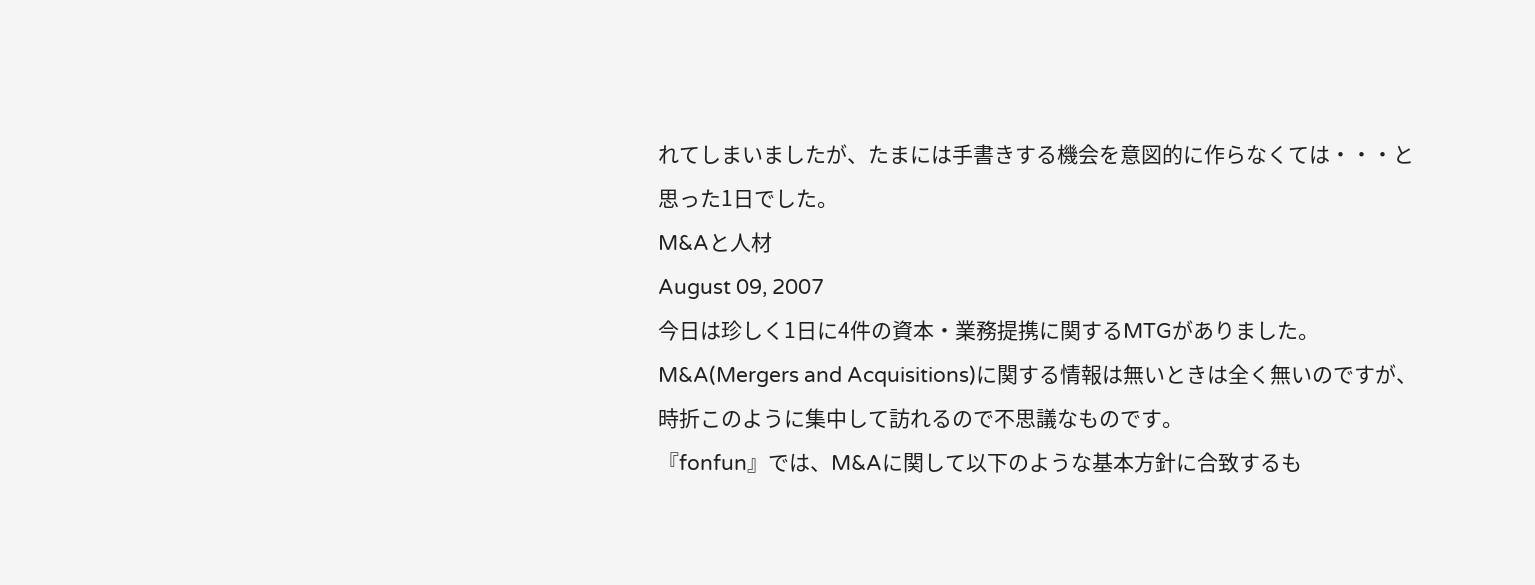れてしまいましたが、たまには手書きする機会を意図的に作らなくては・・・と思った1日でした。
M&Aと人材
August 09, 2007
今日は珍しく1日に4件の資本・業務提携に関するMTGがありました。
M&A(Mergers and Acquisitions)に関する情報は無いときは全く無いのですが、時折このように集中して訪れるので不思議なものです。
『fonfun』では、M&Aに関して以下のような基本方針に合致するも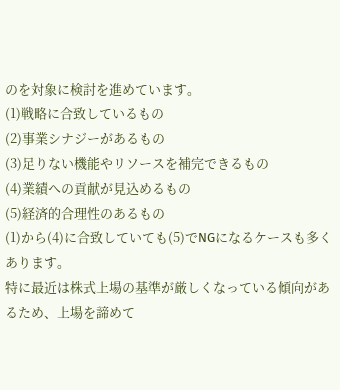のを対象に検討を進めています。
(1)戦略に合致しているもの
(2)事業シナジーがあるもの
(3)足りない機能やリソースを補完できるもの
(4)業績への貢献が見込めるもの
(5)経済的合理性のあるもの
(1)から(4)に合致していても(5)でNGになるケースも多くあります。
特に最近は株式上場の基準が厳しくなっている傾向があるため、上場を諦めて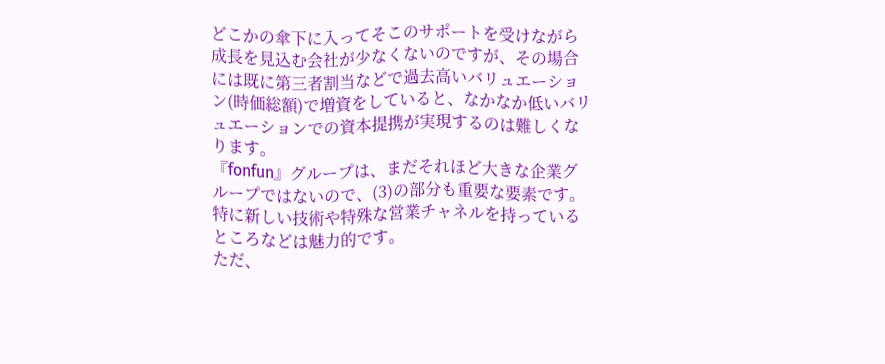どこかの傘下に入ってそこのサポートを受けながら成長を見込む会社が少なくないのですが、その場合には既に第三者割当などで過去高いバリュエーション(時価総額)で増資をしていると、なかなか低いバリュエーションでの資本提携が実現するのは難しくなります。
『fonfun』グループは、まだそれほど大きな企業グループではないので、(3)の部分も重要な要素です。
特に新しい技術や特殊な営業チャネルを持っているところなどは魅力的です。
ただ、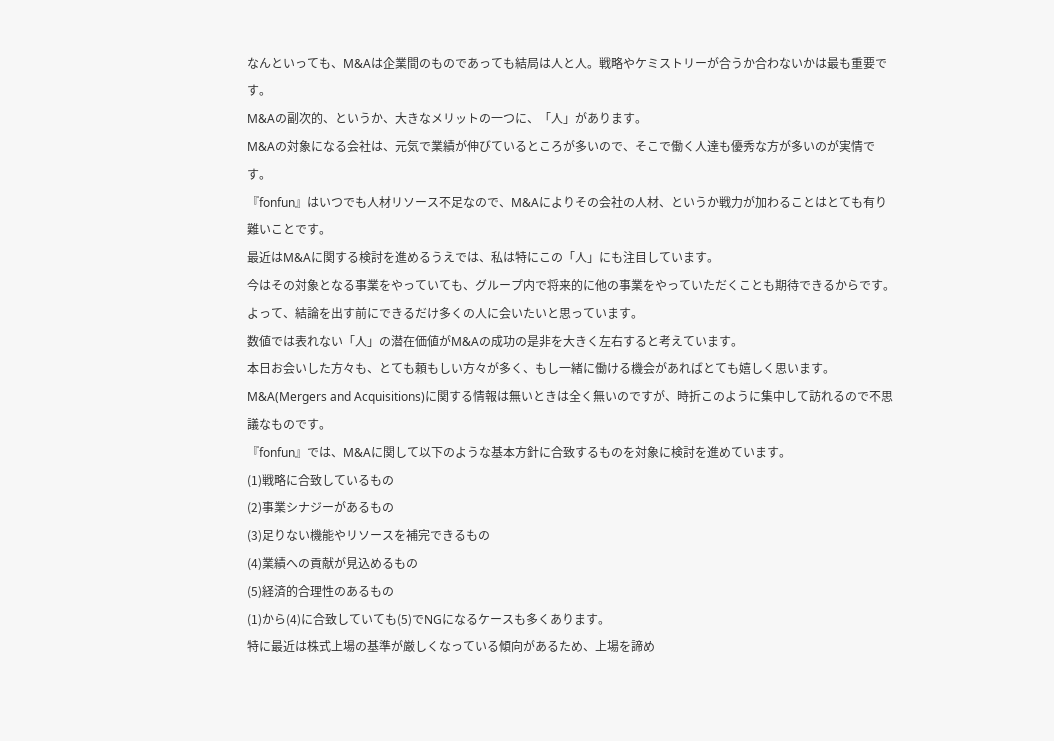なんといっても、M&Aは企業間のものであっても結局は人と人。戦略やケミストリーが合うか合わないかは最も重要です。
M&Aの副次的、というか、大きなメリットの一つに、「人」があります。
M&Aの対象になる会社は、元気で業績が伸びているところが多いので、そこで働く人達も優秀な方が多いのが実情です。
『fonfun』はいつでも人材リソース不足なので、M&Aによりその会社の人材、というか戦力が加わることはとても有り難いことです。
最近はM&Aに関する検討を進めるうえでは、私は特にこの「人」にも注目しています。
今はその対象となる事業をやっていても、グループ内で将来的に他の事業をやっていただくことも期待できるからです。
よって、結論を出す前にできるだけ多くの人に会いたいと思っています。
数値では表れない「人」の潜在価値がM&Aの成功の是非を大きく左右すると考えています。
本日お会いした方々も、とても頼もしい方々が多く、もし一緒に働ける機会があればとても嬉しく思います。
M&A(Mergers and Acquisitions)に関する情報は無いときは全く無いのですが、時折このように集中して訪れるので不思議なものです。
『fonfun』では、M&Aに関して以下のような基本方針に合致するものを対象に検討を進めています。
(1)戦略に合致しているもの
(2)事業シナジーがあるもの
(3)足りない機能やリソースを補完できるもの
(4)業績への貢献が見込めるもの
(5)経済的合理性のあるもの
(1)から(4)に合致していても(5)でNGになるケースも多くあります。
特に最近は株式上場の基準が厳しくなっている傾向があるため、上場を諦め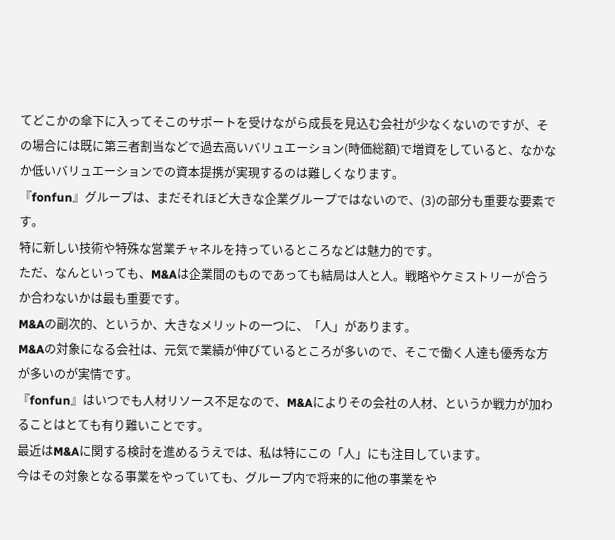てどこかの傘下に入ってそこのサポートを受けながら成長を見込む会社が少なくないのですが、その場合には既に第三者割当などで過去高いバリュエーション(時価総額)で増資をしていると、なかなか低いバリュエーションでの資本提携が実現するのは難しくなります。
『fonfun』グループは、まだそれほど大きな企業グループではないので、(3)の部分も重要な要素です。
特に新しい技術や特殊な営業チャネルを持っているところなどは魅力的です。
ただ、なんといっても、M&Aは企業間のものであっても結局は人と人。戦略やケミストリーが合うか合わないかは最も重要です。
M&Aの副次的、というか、大きなメリットの一つに、「人」があります。
M&Aの対象になる会社は、元気で業績が伸びているところが多いので、そこで働く人達も優秀な方が多いのが実情です。
『fonfun』はいつでも人材リソース不足なので、M&Aによりその会社の人材、というか戦力が加わることはとても有り難いことです。
最近はM&Aに関する検討を進めるうえでは、私は特にこの「人」にも注目しています。
今はその対象となる事業をやっていても、グループ内で将来的に他の事業をや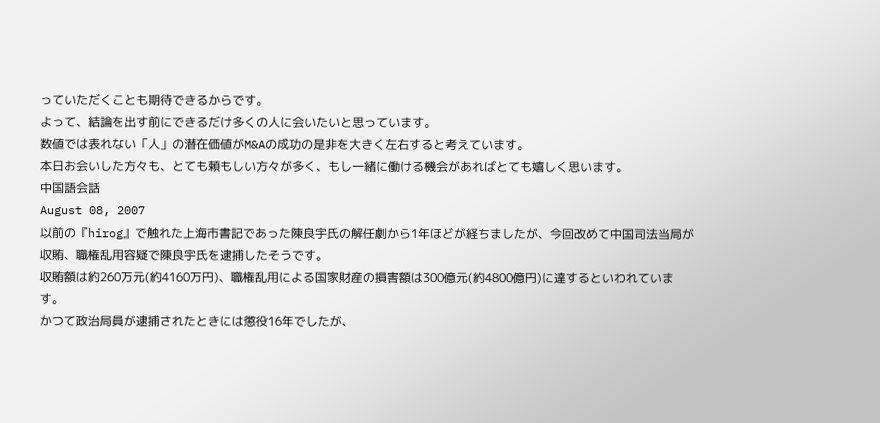っていただくことも期待できるからです。
よって、結論を出す前にできるだけ多くの人に会いたいと思っています。
数値では表れない「人」の潜在価値がM&Aの成功の是非を大きく左右すると考えています。
本日お会いした方々も、とても頼もしい方々が多く、もし一緒に働ける機会があればとても嬉しく思います。
中国語会話
August 08, 2007
以前の『hirog』で触れた上海市書記であった陳良宇氏の解任劇から1年ほどが経ちましたが、今回改めて中国司法当局が収賄、職権乱用容疑で陳良宇氏を逮捕したそうです。
収賄額は約260万元(約4160万円)、職権乱用による国家財産の損害額は300億元(約4800億円)に達するといわれています。
かつて政治局員が逮捕されたときには懲役16年でしたが、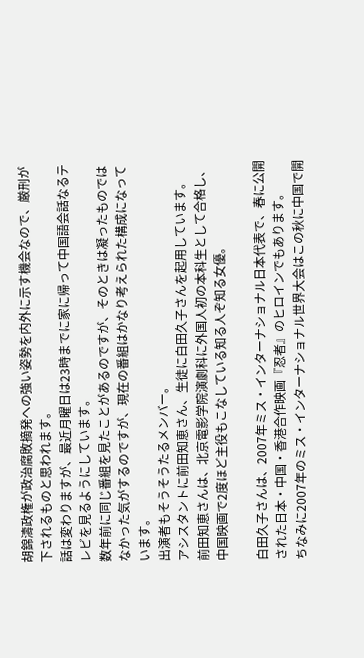胡錦濤政権が政治腐敗摘発への強い姿勢を内外に示す機会なので、厳刑が下されるものと思われます。
話は変わりますが、最近月曜日は23時までに家に帰って中国語会話なるテレビを見るようにしています。
数年前に同じ番組を見たことがあるのですが、そのときは凝ったものではなかった気がするのですが、現在の番組はかなり考えられた構成になっています。
出演者もそうそうたるメンバー。
アシスタントに前田知恵さん、生徒に白田久子さんを起用しています。
前田知恵さんは、北京電影学院演劇科に外国人初の本科生として合格し、中国映画で2度ほど主役もこなしている知る人ぞ知る女優。

白田久子さんは、2007年ミス・インターナショナル日本代表で、春に公開された日本・中国・香港合作映画『忍者』のヒロインでもあります。
ちなみに2007年のミス・インターナショナル世界大会はこの秋に中国で開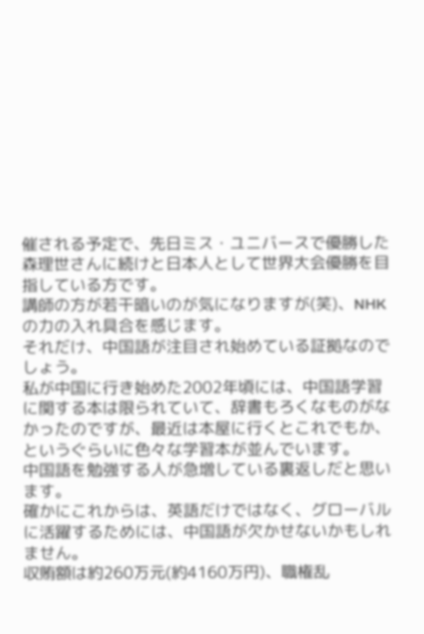催される予定で、先日ミス・ユニバースで優勝した森理世さんに続けと日本人として世界大会優勝を目指している方です。
講師の方が若干暗いのが気になりますが(笑)、NHKの力の入れ具合を感じます。
それだけ、中国語が注目され始めている証拠なのでしょう。
私が中国に行き始めた2002年頃には、中国語学習に関する本は限られていて、辞書もろくなものがなかったのですが、最近は本屋に行くとこれでもか、というぐらいに色々な学習本が並んでいます。
中国語を勉強する人が急増している裏返しだと思います。
確かにこれからは、英語だけではなく、グローバルに活躍するためには、中国語が欠かせないかもしれません。
収賄額は約260万元(約4160万円)、職権乱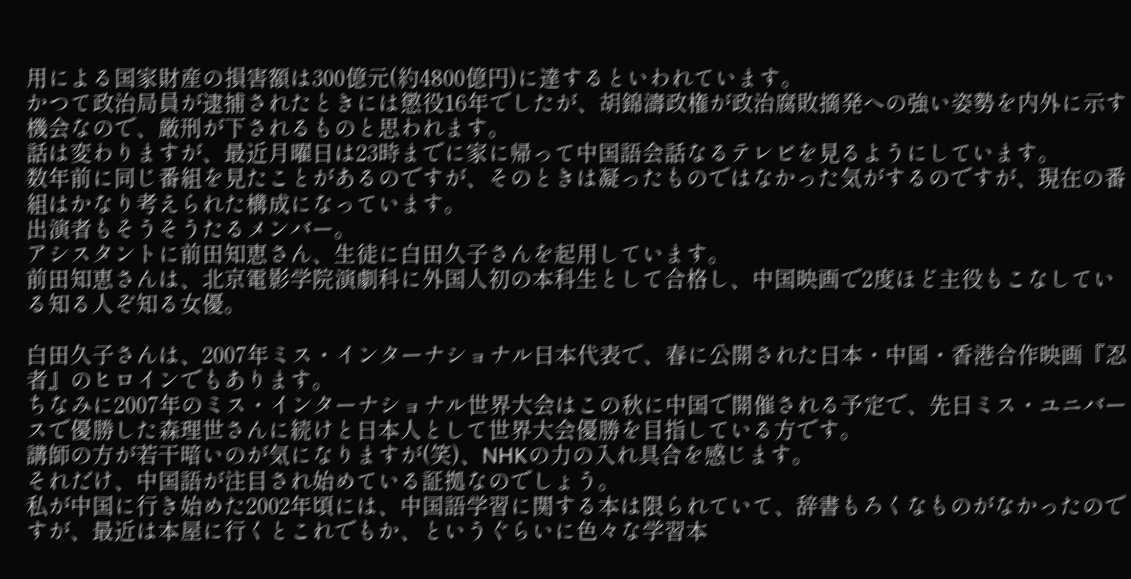用による国家財産の損害額は300億元(約4800億円)に達するといわれています。
かつて政治局員が逮捕されたときには懲役16年でしたが、胡錦濤政権が政治腐敗摘発への強い姿勢を内外に示す機会なので、厳刑が下されるものと思われます。
話は変わりますが、最近月曜日は23時までに家に帰って中国語会話なるテレビを見るようにしています。
数年前に同じ番組を見たことがあるのですが、そのときは凝ったものではなかった気がするのですが、現在の番組はかなり考えられた構成になっています。
出演者もそうそうたるメンバー。
アシスタントに前田知恵さん、生徒に白田久子さんを起用しています。
前田知恵さんは、北京電影学院演劇科に外国人初の本科生として合格し、中国映画で2度ほど主役もこなしている知る人ぞ知る女優。

白田久子さんは、2007年ミス・インターナショナル日本代表で、春に公開された日本・中国・香港合作映画『忍者』のヒロインでもあります。
ちなみに2007年のミス・インターナショナル世界大会はこの秋に中国で開催される予定で、先日ミス・ユニバースで優勝した森理世さんに続けと日本人として世界大会優勝を目指している方です。
講師の方が若干暗いのが気になりますが(笑)、NHKの力の入れ具合を感じます。
それだけ、中国語が注目され始めている証拠なのでしょう。
私が中国に行き始めた2002年頃には、中国語学習に関する本は限られていて、辞書もろくなものがなかったのですが、最近は本屋に行くとこれでもか、というぐらいに色々な学習本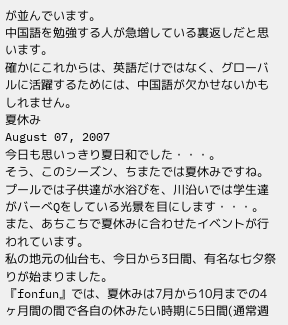が並んでいます。
中国語を勉強する人が急増している裏返しだと思います。
確かにこれからは、英語だけではなく、グローバルに活躍するためには、中国語が欠かせないかもしれません。
夏休み
August 07, 2007
今日も思いっきり夏日和でした・・・。
そう、このシーズン、ちまたでは夏休みですね。
プールでは子供達が水浴びを、川沿いでは学生達がバーべQをしている光景を目にします・・・。
また、あちこちで夏休みに合わせたイベントが行われています。
私の地元の仙台も、今日から3日間、有名な七夕祭りが始まりました。
『fonfun』では、夏休みは7月から10月までの4ヶ月間の間で各自の休みたい時期に5日間(通常週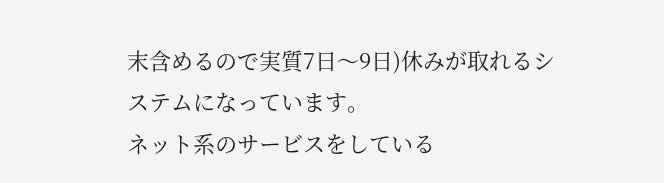末含めるので実質7日〜9日)休みが取れるシステムになっています。
ネット系のサービスをしている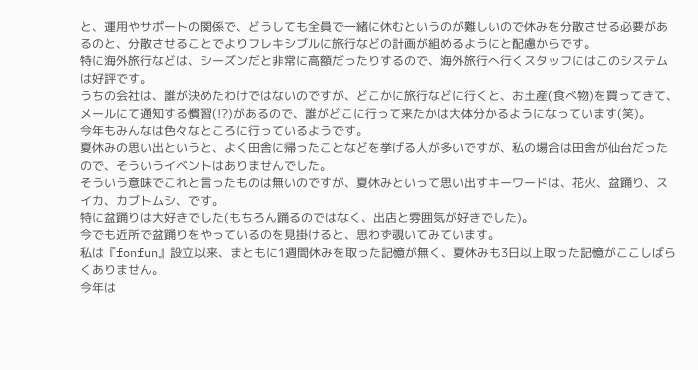と、運用やサポートの関係で、どうしても全員で一緒に休むというのが難しいので休みを分散させる必要があるのと、分散させることでよりフレキシブルに旅行などの計画が組めるようにと配慮からです。
特に海外旅行などは、シーズンだと非常に高額だったりするので、海外旅行へ行くスタッフにはこのシステムは好評です。
うちの会社は、誰が決めたわけではないのですが、どこかに旅行などに行くと、お土産(食べ物)を買ってきて、メールにて通知する慣習(!?)があるので、誰がどこに行って来たかは大体分かるようになっています(笑)。
今年もみんなは色々なところに行っているようです。
夏休みの思い出というと、よく田舎に帰ったことなどを挙げる人が多いですが、私の場合は田舎が仙台だったので、そういうイベントはありませんでした。
そういう意味でこれと言ったものは無いのですが、夏休みといって思い出すキーワードは、花火、盆踊り、スイカ、カブトムシ、です。
特に盆踊りは大好きでした(もちろん踊るのではなく、出店と雰囲気が好きでした)。
今でも近所で盆踊りをやっているのを見掛けると、思わず覗いてみています。
私は『fonfun』設立以来、まともに1週間休みを取った記憶が無く、夏休みも3日以上取った記憶がここしばらくありません。
今年は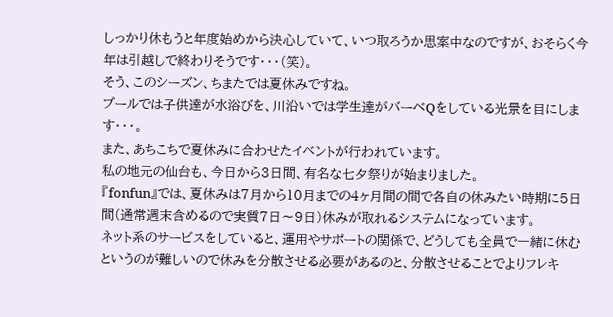しっかり休もうと年度始めから決心していて、いつ取ろうか思案中なのですが、おそらく今年は引越しで終わりそうです・・・(笑)。
そう、このシーズン、ちまたでは夏休みですね。
プールでは子供達が水浴びを、川沿いでは学生達がバーべQをしている光景を目にします・・・。
また、あちこちで夏休みに合わせたイベントが行われています。
私の地元の仙台も、今日から3日間、有名な七夕祭りが始まりました。
『fonfun』では、夏休みは7月から10月までの4ヶ月間の間で各自の休みたい時期に5日間(通常週末含めるので実質7日〜9日)休みが取れるシステムになっています。
ネット系のサービスをしていると、運用やサポートの関係で、どうしても全員で一緒に休むというのが難しいので休みを分散させる必要があるのと、分散させることでよりフレキ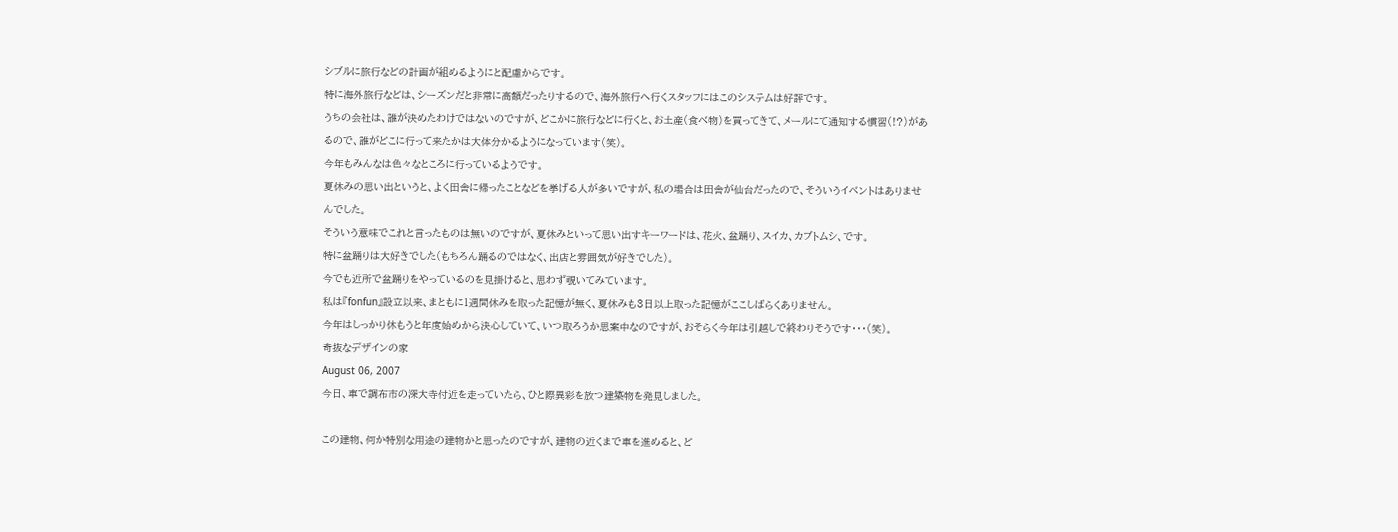シブルに旅行などの計画が組めるようにと配慮からです。
特に海外旅行などは、シーズンだと非常に高額だったりするので、海外旅行へ行くスタッフにはこのシステムは好評です。
うちの会社は、誰が決めたわけではないのですが、どこかに旅行などに行くと、お土産(食べ物)を買ってきて、メールにて通知する慣習(!?)があるので、誰がどこに行って来たかは大体分かるようになっています(笑)。
今年もみんなは色々なところに行っているようです。
夏休みの思い出というと、よく田舎に帰ったことなどを挙げる人が多いですが、私の場合は田舎が仙台だったので、そういうイベントはありませんでした。
そういう意味でこれと言ったものは無いのですが、夏休みといって思い出すキーワードは、花火、盆踊り、スイカ、カブトムシ、です。
特に盆踊りは大好きでした(もちろん踊るのではなく、出店と雰囲気が好きでした)。
今でも近所で盆踊りをやっているのを見掛けると、思わず覗いてみています。
私は『fonfun』設立以来、まともに1週間休みを取った記憶が無く、夏休みも3日以上取った記憶がここしばらくありません。
今年はしっかり休もうと年度始めから決心していて、いつ取ろうか思案中なのですが、おそらく今年は引越しで終わりそうです・・・(笑)。
奇抜なデザインの家
August 06, 2007
今日、車で調布市の深大寺付近を走っていたら、ひと際異彩を放つ建築物を発見しました。

この建物、何か特別な用途の建物かと思ったのですが、建物の近くまで車を進めると、ど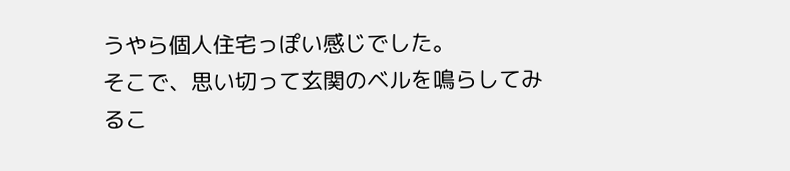うやら個人住宅っぽい感じでした。
そこで、思い切って玄関のベルを鳴らしてみるこ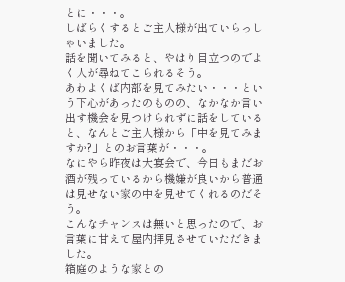とに・・・。
しばらくするとご主人様が出ていらっしゃいました。
話を聞いてみると、やはり目立つのでよく人が尋ねてこられるそう。
あわよくば内部を見てみたい・・・という下心があったのものの、なかなか言い出す機会を見つけられずに話をしていると、なんとご主人様から「中を見てみますか?」とのお言葉が・・・。
なにやら昨夜は大宴会で、今日もまだお酒が残っているから機嫌が良いから普通は見せない家の中を見せてくれるのだそう。
こんなチャンスは無いと思ったので、お言葉に甘えて屋内拝見させていただきました。
箱庭のような家との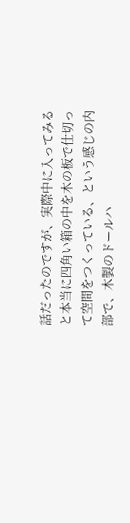話だったのですが、実際中に入ってみると本当に四角い箱の中を木の板で仕切って空間をつくっている、という感じの内部で、木製のドールハ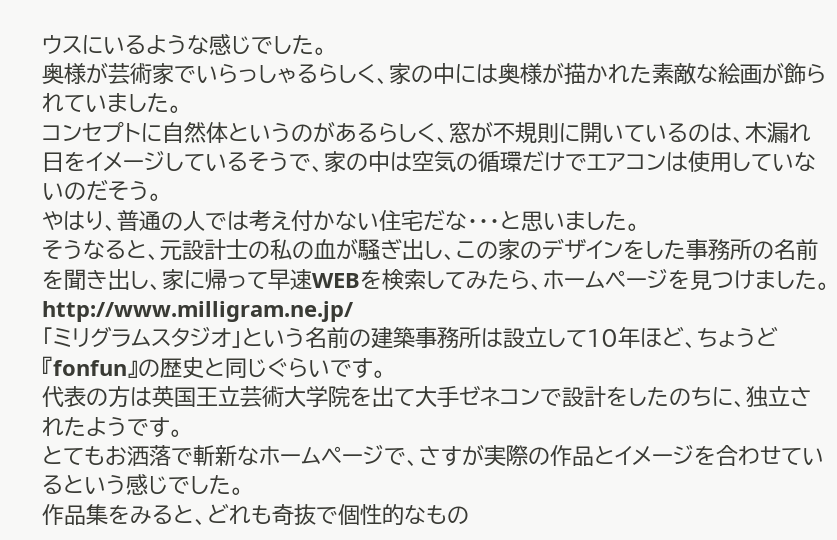ウスにいるような感じでした。
奥様が芸術家でいらっしゃるらしく、家の中には奥様が描かれた素敵な絵画が飾られていました。
コンセプトに自然体というのがあるらしく、窓が不規則に開いているのは、木漏れ日をイメージしているそうで、家の中は空気の循環だけでエアコンは使用していないのだそう。
やはり、普通の人では考え付かない住宅だな・・・と思いました。
そうなると、元設計士の私の血が騒ぎ出し、この家のデザインをした事務所の名前を聞き出し、家に帰って早速WEBを検索してみたら、ホームページを見つけました。
http://www.milligram.ne.jp/
「ミリグラムスタジオ」という名前の建築事務所は設立して10年ほど、ちょうど『fonfun』の歴史と同じぐらいです。
代表の方は英国王立芸術大学院を出て大手ゼネコンで設計をしたのちに、独立されたようです。
とてもお洒落で斬新なホームページで、さすが実際の作品とイメージを合わせているという感じでした。
作品集をみると、どれも奇抜で個性的なもの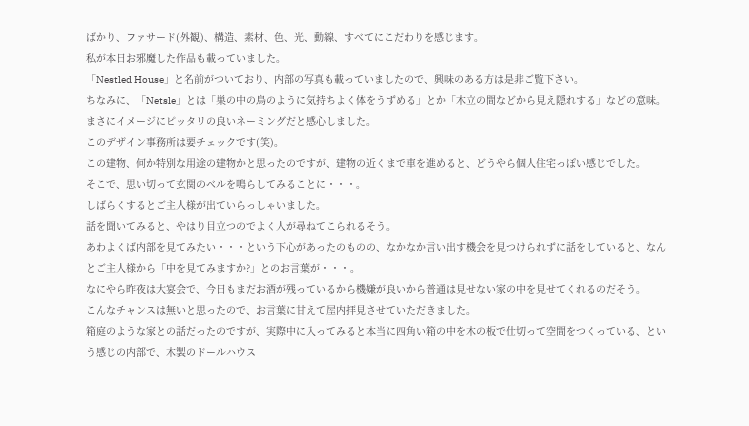ばかり、ファサード(外観)、構造、素材、色、光、動線、すべてにこだわりを感じます。
私が本日お邪魔した作品も載っていました。
「Nestled House」と名前がついており、内部の写真も載っていましたので、興味のある方は是非ご覧下さい。
ちなみに、「Netsle」とは「巣の中の鳥のように気持ちよく体をうずめる」とか「木立の間などから見え隠れする」などの意味。
まさにイメージにピッタリの良いネーミングだと感心しました。
このデザイン事務所は要チェックです(笑)。
この建物、何か特別な用途の建物かと思ったのですが、建物の近くまで車を進めると、どうやら個人住宅っぽい感じでした。
そこで、思い切って玄関のベルを鳴らしてみることに・・・。
しばらくするとご主人様が出ていらっしゃいました。
話を聞いてみると、やはり目立つのでよく人が尋ねてこられるそう。
あわよくば内部を見てみたい・・・という下心があったのものの、なかなか言い出す機会を見つけられずに話をしていると、なんとご主人様から「中を見てみますか?」とのお言葉が・・・。
なにやら昨夜は大宴会で、今日もまだお酒が残っているから機嫌が良いから普通は見せない家の中を見せてくれるのだそう。
こんなチャンスは無いと思ったので、お言葉に甘えて屋内拝見させていただきました。
箱庭のような家との話だったのですが、実際中に入ってみると本当に四角い箱の中を木の板で仕切って空間をつくっている、という感じの内部で、木製のドールハウス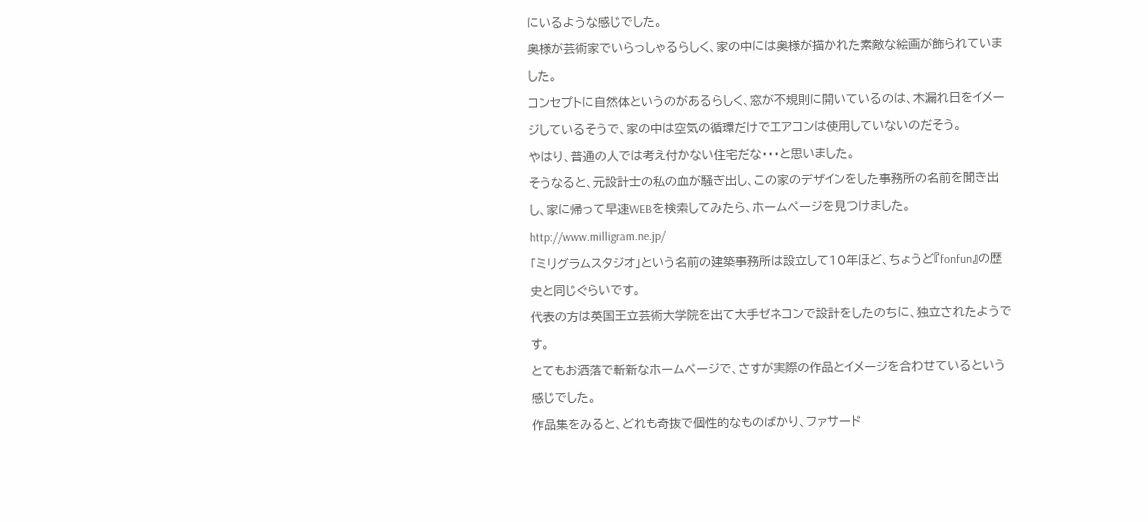にいるような感じでした。
奥様が芸術家でいらっしゃるらしく、家の中には奥様が描かれた素敵な絵画が飾られていました。
コンセプトに自然体というのがあるらしく、窓が不規則に開いているのは、木漏れ日をイメージしているそうで、家の中は空気の循環だけでエアコンは使用していないのだそう。
やはり、普通の人では考え付かない住宅だな・・・と思いました。
そうなると、元設計士の私の血が騒ぎ出し、この家のデザインをした事務所の名前を聞き出し、家に帰って早速WEBを検索してみたら、ホームページを見つけました。
http://www.milligram.ne.jp/
「ミリグラムスタジオ」という名前の建築事務所は設立して10年ほど、ちょうど『fonfun』の歴史と同じぐらいです。
代表の方は英国王立芸術大学院を出て大手ゼネコンで設計をしたのちに、独立されたようです。
とてもお洒落で斬新なホームページで、さすが実際の作品とイメージを合わせているという感じでした。
作品集をみると、どれも奇抜で個性的なものばかり、ファサード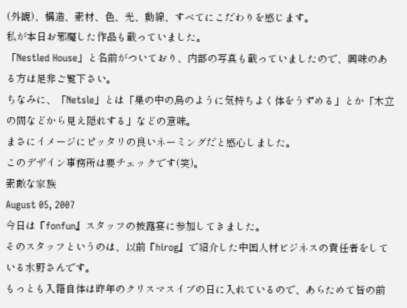(外観)、構造、素材、色、光、動線、すべてにこだわりを感じます。
私が本日お邪魔した作品も載っていました。
「Nestled House」と名前がついており、内部の写真も載っていましたので、興味のある方は是非ご覧下さい。
ちなみに、「Netsle」とは「巣の中の鳥のように気持ちよく体をうずめる」とか「木立の間などから見え隠れする」などの意味。
まさにイメージにピッタリの良いネーミングだと感心しました。
このデザイン事務所は要チェックです(笑)。
素敵な家族
August 05, 2007
今日は『fonfun』スタッフの披露宴に参加してきました。
そのスタッフというのは、以前『hirog』で紹介した中国人材ビジネスの責任者をしている水野さんです。
もっとも入籍自体は昨年のクリスマスイブの日に入れているので、あらためて皆の前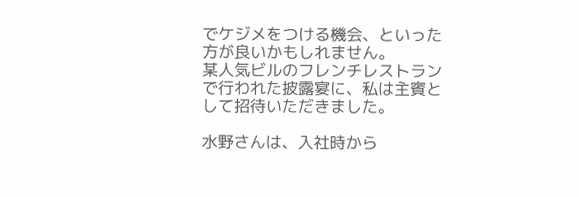でケジメをつける機会、といった方が良いかもしれません。
某人気ビルのフレンチレストランで行われた披露宴に、私は主賓として招待いただきました。

水野さんは、入社時から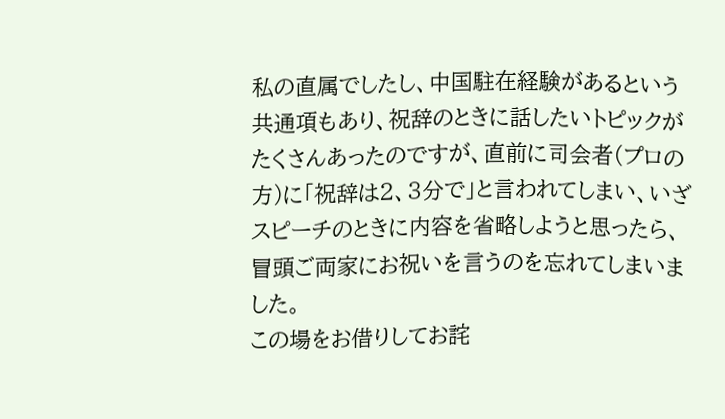私の直属でしたし、中国駐在経験があるという共通項もあり、祝辞のときに話したいトピックがたくさんあったのですが、直前に司会者(プロの方)に「祝辞は2、3分で」と言われてしまい、いざスピーチのときに内容を省略しようと思ったら、冒頭ご両家にお祝いを言うのを忘れてしまいました。
この場をお借りしてお詫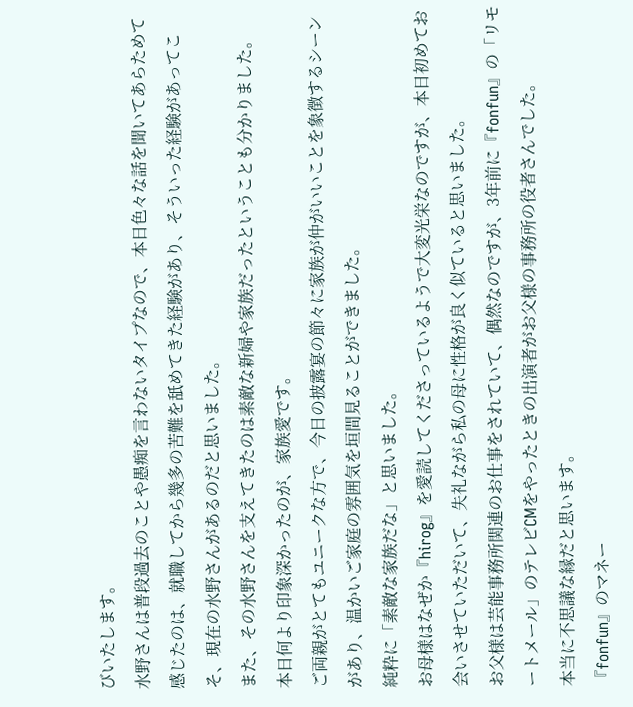びいたします。
水野さんは普段過去のことや愚痴を言わないタイプなので、本日色々な話を聞いてあらためて感じたのは、就職してから幾多の苦難を舐めてきた経験があり、そういった経験があってこそ、現在の水野さんがあるのだと思いました。
また、その水野さんを支えてきたのは素敵な新婦や家族だったということも分かりました。
本日何より印象深かったのが、家族愛です。
ご両親がとてもユニークな方で、今日の披露宴の節々に家族が仲がいいことを象徴するシーンがあり、温かいご家庭の雰囲気を垣間見ることができました。
純粋に「素敵な家族だな」と思いました。
お母様はなぜか『hirog』を愛読してくださっているようで大変光栄なのですが、本日初めてお会いさせていただいて、失礼ながら私の母に性格が良く似ていると思いました。
お父様は芸能事務所関連のお仕事をされていて、偶然なのですが、3年前に『fonfun』の「リモートメール」のテレビCMをやったときの出演者がお父様の事務所の役者さんでした。
本当に不思議な縁だと思います。
『fonfun』のマネー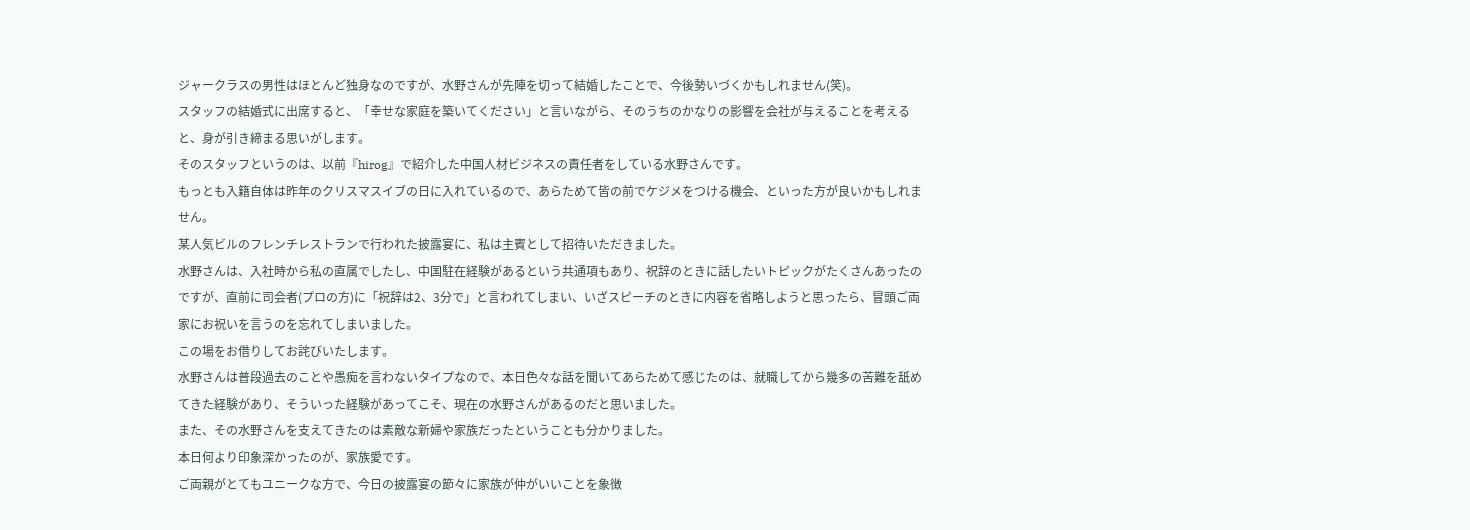ジャークラスの男性はほとんど独身なのですが、水野さんが先陣を切って結婚したことで、今後勢いづくかもしれません(笑)。
スタッフの結婚式に出席すると、「幸せな家庭を築いてください」と言いながら、そのうちのかなりの影響を会社が与えることを考えると、身が引き締まる思いがします。
そのスタッフというのは、以前『hirog』で紹介した中国人材ビジネスの責任者をしている水野さんです。
もっとも入籍自体は昨年のクリスマスイブの日に入れているので、あらためて皆の前でケジメをつける機会、といった方が良いかもしれません。
某人気ビルのフレンチレストランで行われた披露宴に、私は主賓として招待いただきました。
水野さんは、入社時から私の直属でしたし、中国駐在経験があるという共通項もあり、祝辞のときに話したいトピックがたくさんあったのですが、直前に司会者(プロの方)に「祝辞は2、3分で」と言われてしまい、いざスピーチのときに内容を省略しようと思ったら、冒頭ご両家にお祝いを言うのを忘れてしまいました。
この場をお借りしてお詫びいたします。
水野さんは普段過去のことや愚痴を言わないタイプなので、本日色々な話を聞いてあらためて感じたのは、就職してから幾多の苦難を舐めてきた経験があり、そういった経験があってこそ、現在の水野さんがあるのだと思いました。
また、その水野さんを支えてきたのは素敵な新婦や家族だったということも分かりました。
本日何より印象深かったのが、家族愛です。
ご両親がとてもユニークな方で、今日の披露宴の節々に家族が仲がいいことを象徴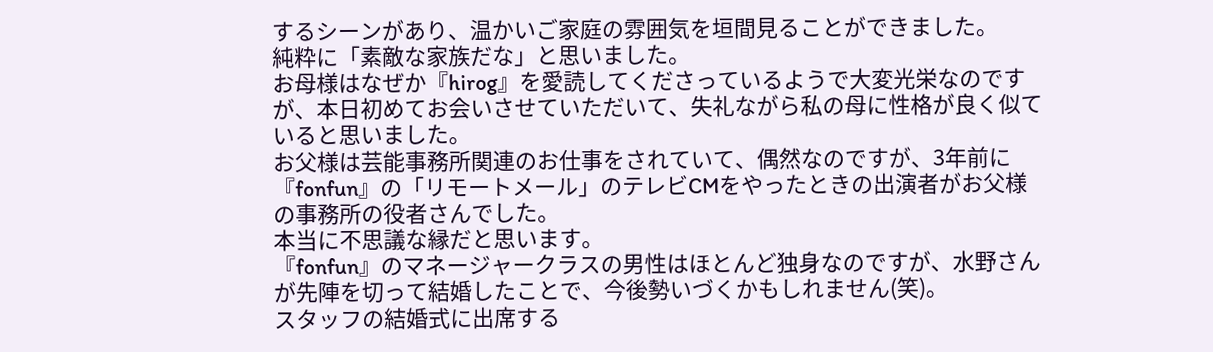するシーンがあり、温かいご家庭の雰囲気を垣間見ることができました。
純粋に「素敵な家族だな」と思いました。
お母様はなぜか『hirog』を愛読してくださっているようで大変光栄なのですが、本日初めてお会いさせていただいて、失礼ながら私の母に性格が良く似ていると思いました。
お父様は芸能事務所関連のお仕事をされていて、偶然なのですが、3年前に『fonfun』の「リモートメール」のテレビCMをやったときの出演者がお父様の事務所の役者さんでした。
本当に不思議な縁だと思います。
『fonfun』のマネージャークラスの男性はほとんど独身なのですが、水野さんが先陣を切って結婚したことで、今後勢いづくかもしれません(笑)。
スタッフの結婚式に出席する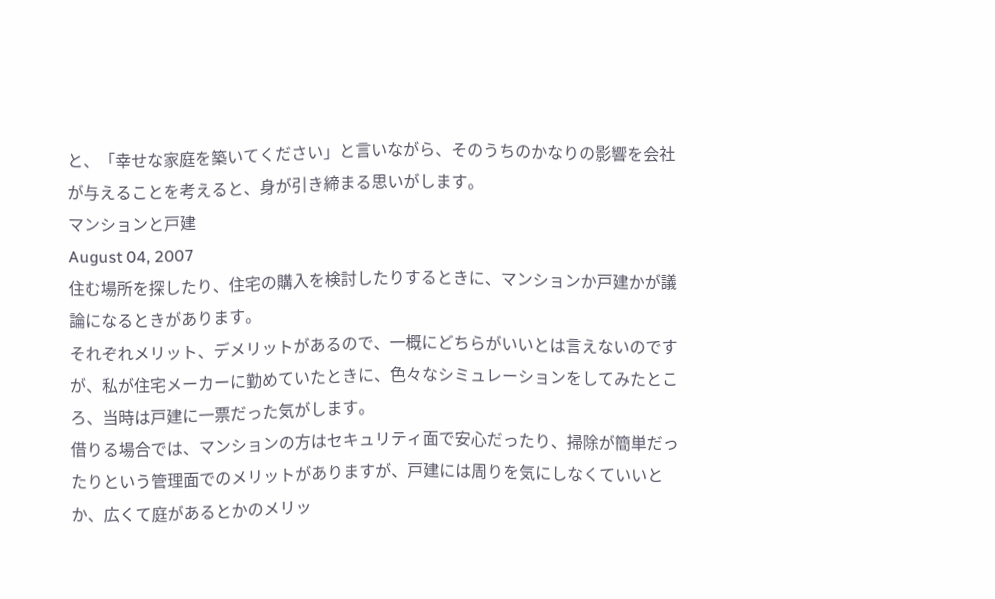と、「幸せな家庭を築いてください」と言いながら、そのうちのかなりの影響を会社が与えることを考えると、身が引き締まる思いがします。
マンションと戸建
August 04, 2007
住む場所を探したり、住宅の購入を検討したりするときに、マンションか戸建かが議論になるときがあります。
それぞれメリット、デメリットがあるので、一概にどちらがいいとは言えないのですが、私が住宅メーカーに勤めていたときに、色々なシミュレーションをしてみたところ、当時は戸建に一票だった気がします。
借りる場合では、マンションの方はセキュリティ面で安心だったり、掃除が簡単だったりという管理面でのメリットがありますが、戸建には周りを気にしなくていいとか、広くて庭があるとかのメリッ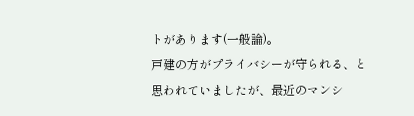トがあります(一般論)。
戸建の方がプライバシーが守られる、と思われていましたが、最近のマンシ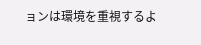ョンは環境を重視するよ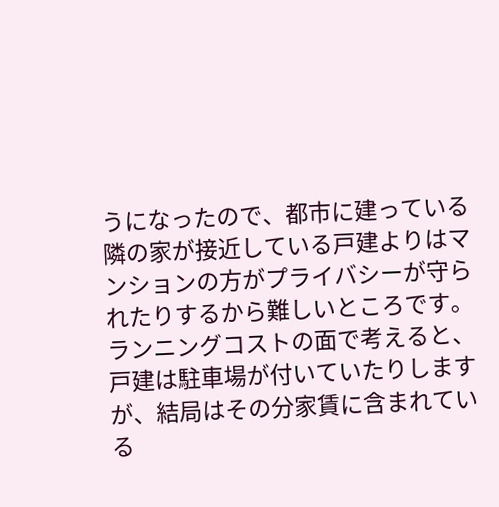うになったので、都市に建っている隣の家が接近している戸建よりはマンションの方がプライバシーが守られたりするから難しいところです。
ランニングコストの面で考えると、戸建は駐車場が付いていたりしますが、結局はその分家賃に含まれている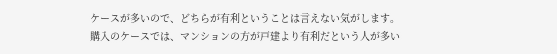ケースが多いので、どちらが有利ということは言えない気がします。
購入のケースでは、マンションの方が戸建より有利だという人が多い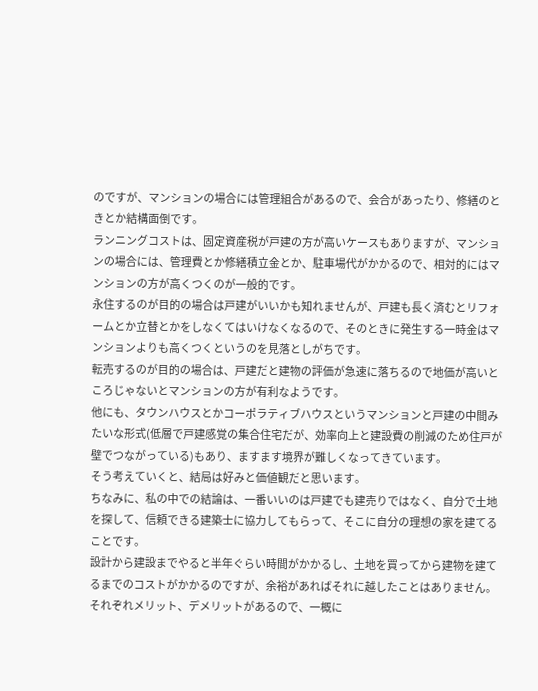のですが、マンションの場合には管理組合があるので、会合があったり、修繕のときとか結構面倒です。
ランニングコストは、固定資産税が戸建の方が高いケースもありますが、マンションの場合には、管理費とか修繕積立金とか、駐車場代がかかるので、相対的にはマンションの方が高くつくのが一般的です。
永住するのが目的の場合は戸建がいいかも知れませんが、戸建も長く済むとリフォームとか立替とかをしなくてはいけなくなるので、そのときに発生する一時金はマンションよりも高くつくというのを見落としがちです。
転売するのが目的の場合は、戸建だと建物の評価が急速に落ちるので地価が高いところじゃないとマンションの方が有利なようです。
他にも、タウンハウスとかコーポラティブハウスというマンションと戸建の中間みたいな形式(低層で戸建感覚の集合住宅だが、効率向上と建設費の削減のため住戸が壁でつながっている)もあり、ますます境界が難しくなってきています。
そう考えていくと、結局は好みと価値観だと思います。
ちなみに、私の中での結論は、一番いいのは戸建でも建売りではなく、自分で土地を探して、信頼できる建築士に協力してもらって、そこに自分の理想の家を建てることです。
設計から建設までやると半年ぐらい時間がかかるし、土地を買ってから建物を建てるまでのコストがかかるのですが、余裕があればそれに越したことはありません。
それぞれメリット、デメリットがあるので、一概に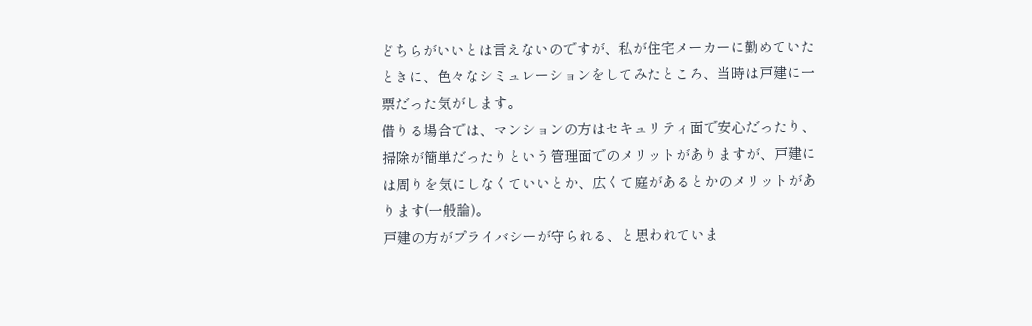どちらがいいとは言えないのですが、私が住宅メーカーに勤めていたときに、色々なシミュレーションをしてみたところ、当時は戸建に一票だった気がします。
借りる場合では、マンションの方はセキュリティ面で安心だったり、掃除が簡単だったりという管理面でのメリットがありますが、戸建には周りを気にしなくていいとか、広くて庭があるとかのメリットがあります(一般論)。
戸建の方がプライバシーが守られる、と思われていま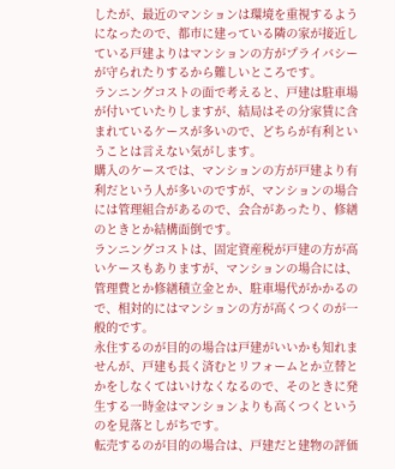したが、最近のマンションは環境を重視するようになったので、都市に建っている隣の家が接近している戸建よりはマンションの方がプライバシーが守られたりするから難しいところです。
ランニングコストの面で考えると、戸建は駐車場が付いていたりしますが、結局はその分家賃に含まれているケースが多いので、どちらが有利ということは言えない気がします。
購入のケースでは、マンションの方が戸建より有利だという人が多いのですが、マンションの場合には管理組合があるので、会合があったり、修繕のときとか結構面倒です。
ランニングコストは、固定資産税が戸建の方が高いケースもありますが、マンションの場合には、管理費とか修繕積立金とか、駐車場代がかかるので、相対的にはマンションの方が高くつくのが一般的です。
永住するのが目的の場合は戸建がいいかも知れませんが、戸建も長く済むとリフォームとか立替とかをしなくてはいけなくなるので、そのときに発生する一時金はマンションよりも高くつくというのを見落としがちです。
転売するのが目的の場合は、戸建だと建物の評価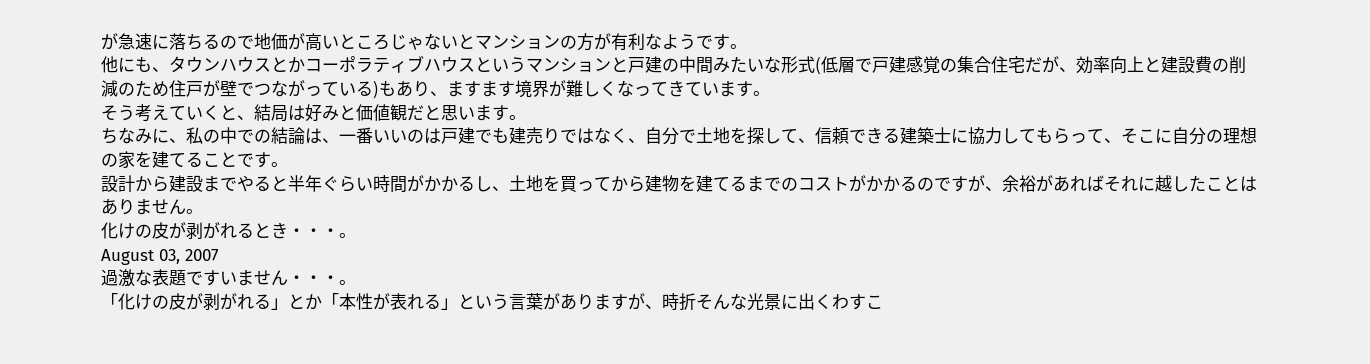が急速に落ちるので地価が高いところじゃないとマンションの方が有利なようです。
他にも、タウンハウスとかコーポラティブハウスというマンションと戸建の中間みたいな形式(低層で戸建感覚の集合住宅だが、効率向上と建設費の削減のため住戸が壁でつながっている)もあり、ますます境界が難しくなってきています。
そう考えていくと、結局は好みと価値観だと思います。
ちなみに、私の中での結論は、一番いいのは戸建でも建売りではなく、自分で土地を探して、信頼できる建築士に協力してもらって、そこに自分の理想の家を建てることです。
設計から建設までやると半年ぐらい時間がかかるし、土地を買ってから建物を建てるまでのコストがかかるのですが、余裕があればそれに越したことはありません。
化けの皮が剥がれるとき・・・。
August 03, 2007
過激な表題ですいません・・・。
「化けの皮が剥がれる」とか「本性が表れる」という言葉がありますが、時折そんな光景に出くわすこ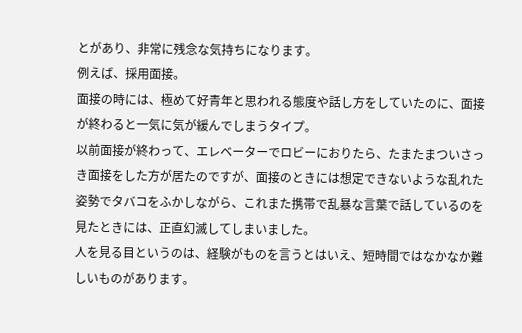とがあり、非常に残念な気持ちになります。
例えば、採用面接。
面接の時には、極めて好青年と思われる態度や話し方をしていたのに、面接が終わると一気に気が緩んでしまうタイプ。
以前面接が終わって、エレベーターでロビーにおりたら、たまたまついさっき面接をした方が居たのですが、面接のときには想定できないような乱れた姿勢でタバコをふかしながら、これまた携帯で乱暴な言葉で話しているのを見たときには、正直幻滅してしまいました。
人を見る目というのは、経験がものを言うとはいえ、短時間ではなかなか難しいものがあります。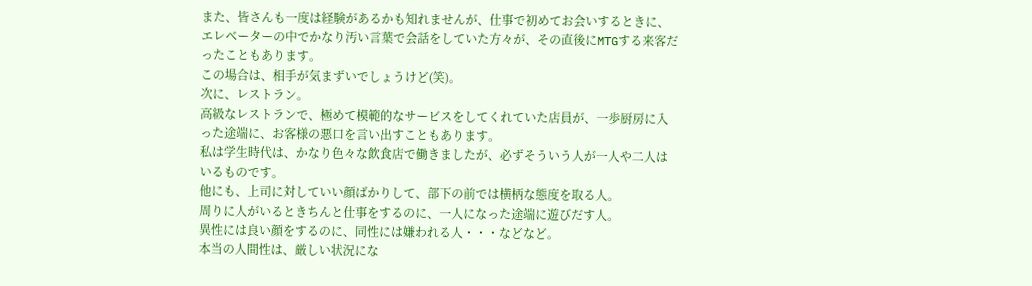また、皆さんも一度は経験があるかも知れませんが、仕事で初めてお会いするときに、エレベーターの中でかなり汚い言葉で会話をしていた方々が、その直後にMTGする来客だったこともあります。
この場合は、相手が気まずいでしょうけど(笑)。
次に、レストラン。
高級なレストランで、極めて模範的なサービスをしてくれていた店員が、一歩厨房に入った途端に、お客様の悪口を言い出すこともあります。
私は学生時代は、かなり色々な飲食店で働きましたが、必ずそういう人が一人や二人はいるものです。
他にも、上司に対していい顔ばかりして、部下の前では横柄な態度を取る人。
周りに人がいるときちんと仕事をするのに、一人になった途端に遊びだす人。
異性には良い顔をするのに、同性には嫌われる人・・・などなど。
本当の人間性は、厳しい状況にな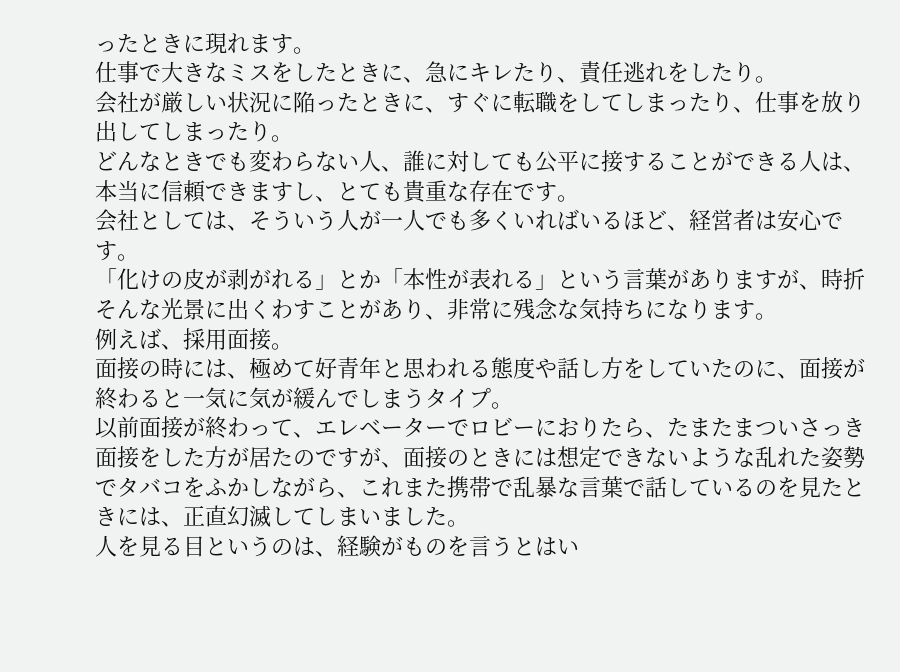ったときに現れます。
仕事で大きなミスをしたときに、急にキレたり、責任逃れをしたり。
会社が厳しい状況に陥ったときに、すぐに転職をしてしまったり、仕事を放り出してしまったり。
どんなときでも変わらない人、誰に対しても公平に接することができる人は、本当に信頼できますし、とても貴重な存在です。
会社としては、そういう人が一人でも多くいればいるほど、経営者は安心です。
「化けの皮が剥がれる」とか「本性が表れる」という言葉がありますが、時折そんな光景に出くわすことがあり、非常に残念な気持ちになります。
例えば、採用面接。
面接の時には、極めて好青年と思われる態度や話し方をしていたのに、面接が終わると一気に気が緩んでしまうタイプ。
以前面接が終わって、エレベーターでロビーにおりたら、たまたまついさっき面接をした方が居たのですが、面接のときには想定できないような乱れた姿勢でタバコをふかしながら、これまた携帯で乱暴な言葉で話しているのを見たときには、正直幻滅してしまいました。
人を見る目というのは、経験がものを言うとはい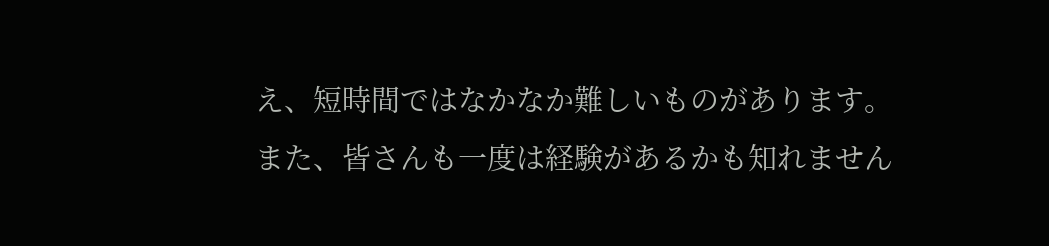え、短時間ではなかなか難しいものがあります。
また、皆さんも一度は経験があるかも知れません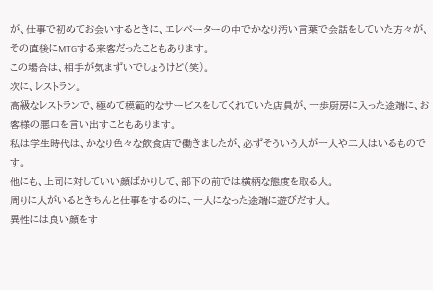が、仕事で初めてお会いするときに、エレベーターの中でかなり汚い言葉で会話をしていた方々が、その直後にMTGする来客だったこともあります。
この場合は、相手が気まずいでしょうけど(笑)。
次に、レストラン。
高級なレストランで、極めて模範的なサービスをしてくれていた店員が、一歩厨房に入った途端に、お客様の悪口を言い出すこともあります。
私は学生時代は、かなり色々な飲食店で働きましたが、必ずそういう人が一人や二人はいるものです。
他にも、上司に対していい顔ばかりして、部下の前では横柄な態度を取る人。
周りに人がいるときちんと仕事をするのに、一人になった途端に遊びだす人。
異性には良い顔をす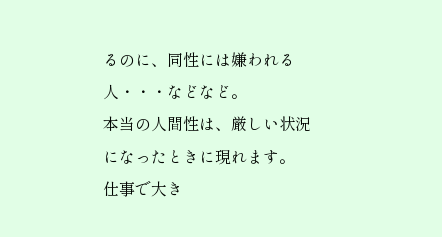るのに、同性には嫌われる人・・・などなど。
本当の人間性は、厳しい状況になったときに現れます。
仕事で大き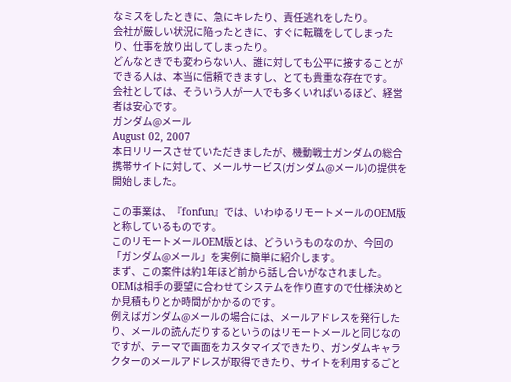なミスをしたときに、急にキレたり、責任逃れをしたり。
会社が厳しい状況に陥ったときに、すぐに転職をしてしまったり、仕事を放り出してしまったり。
どんなときでも変わらない人、誰に対しても公平に接することができる人は、本当に信頼できますし、とても貴重な存在です。
会社としては、そういう人が一人でも多くいればいるほど、経営者は安心です。
ガンダム@メール
August 02, 2007
本日リリースさせていただきましたが、機動戦士ガンダムの総合携帯サイトに対して、メールサービス(ガンダム@メール)の提供を開始しました。

この事業は、『fonfun』では、いわゆるリモートメールのOEM版と称しているものです。
このリモートメールOEM版とは、どういうものなのか、今回の「ガンダム@メール」を実例に簡単に紹介します。
まず、この案件は約1年ほど前から話し合いがなされました。
OEMは相手の要望に合わせてシステムを作り直すので仕様決めとか見積もりとか時間がかかるのです。
例えばガンダム@メールの場合には、メールアドレスを発行したり、メールの読んだりするというのはリモートメールと同じなのですが、テーマで画面をカスタマイズできたり、ガンダムキャラクターのメールアドレスが取得できたり、サイトを利用するごと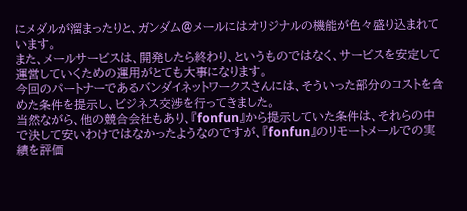にメダルが溜まったりと、ガンダム@メールにはオリジナルの機能が色々盛り込まれています。
また、メールサービスは、開発したら終わり、というものではなく、サービスを安定して運営していくための運用がとても大事になります。
今回のパートナーであるバンダイネットワークスさんには、そういった部分のコストを含めた条件を提示し、ビジネス交渉を行ってきました。
当然ながら、他の競合会社もあり、『fonfun』から提示していた条件は、それらの中で決して安いわけではなかったようなのですが、『fonfun』のリモートメールでの実績を評価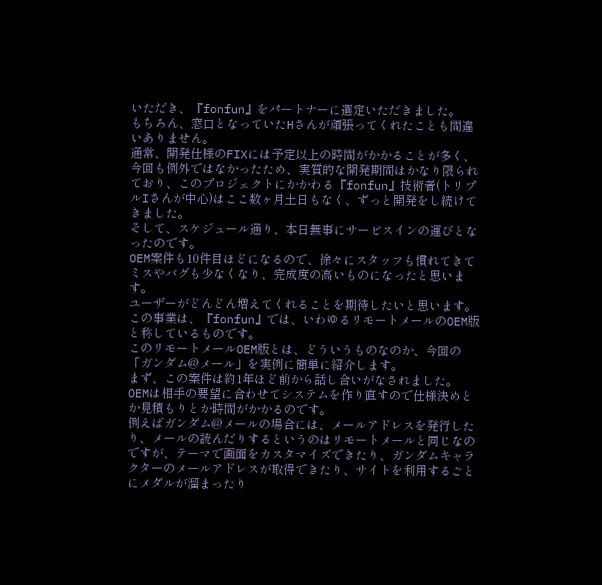いただき、『fonfun』をパートナーに選定いただきました。
もちろん、窓口となっていたHさんが頑張ってくれたことも間違いありません。
通常、開発仕様のFIXには予定以上の時間がかかることが多く、今回も例外ではなかったため、実質的な開発期間はかなり限られており、このプロジェクトにかかわる『fonfun』技術者(トリプルIさんが中心)はここ数ヶ月土日もなく、ずっと開発をし続けてきました。
そして、スケジュール通り、本日無事にサービスインの運びとなったのです。
OEM案件も10件目ほどになるので、徐々にスタッフも慣れてきてミスやバグも少なくなり、完成度の高いものになったと思います。
ユーザーがどんどん増えてくれることを期待したいと思います。
この事業は、『fonfun』では、いわゆるリモートメールのOEM版と称しているものです。
このリモートメールOEM版とは、どういうものなのか、今回の「ガンダム@メール」を実例に簡単に紹介します。
まず、この案件は約1年ほど前から話し合いがなされました。
OEMは相手の要望に合わせてシステムを作り直すので仕様決めとか見積もりとか時間がかかるのです。
例えばガンダム@メールの場合には、メールアドレスを発行したり、メールの読んだりするというのはリモートメールと同じなのですが、テーマで画面をカスタマイズできたり、ガンダムキャラクターのメールアドレスが取得できたり、サイトを利用するごとにメダルが溜まったり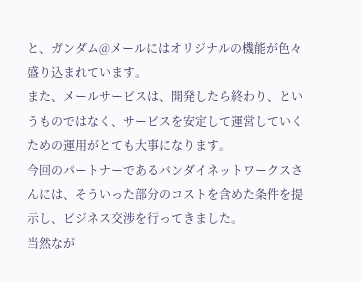と、ガンダム@メールにはオリジナルの機能が色々盛り込まれています。
また、メールサービスは、開発したら終わり、というものではなく、サービスを安定して運営していくための運用がとても大事になります。
今回のパートナーであるバンダイネットワークスさんには、そういった部分のコストを含めた条件を提示し、ビジネス交渉を行ってきました。
当然なが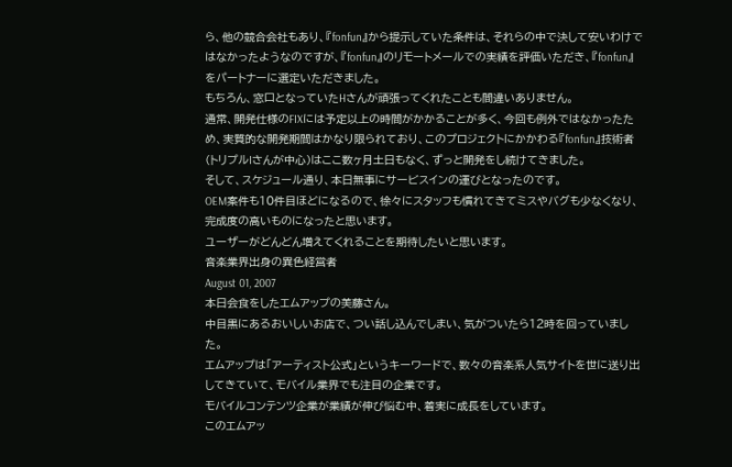ら、他の競合会社もあり、『fonfun』から提示していた条件は、それらの中で決して安いわけではなかったようなのですが、『fonfun』のリモートメールでの実績を評価いただき、『fonfun』をパートナーに選定いただきました。
もちろん、窓口となっていたHさんが頑張ってくれたことも間違いありません。
通常、開発仕様のFIXには予定以上の時間がかかることが多く、今回も例外ではなかったため、実質的な開発期間はかなり限られており、このプロジェクトにかかわる『fonfun』技術者(トリプルIさんが中心)はここ数ヶ月土日もなく、ずっと開発をし続けてきました。
そして、スケジュール通り、本日無事にサービスインの運びとなったのです。
OEM案件も10件目ほどになるので、徐々にスタッフも慣れてきてミスやバグも少なくなり、完成度の高いものになったと思います。
ユーザーがどんどん増えてくれることを期待したいと思います。
音楽業界出身の異色経営者
August 01, 2007
本日会食をしたエムアップの美藤さん。
中目黒にあるおいしいお店で、つい話し込んでしまい、気がついたら12時を回っていました。
エムアップは「アーティスト公式」というキーワードで、数々の音楽系人気サイトを世に送り出してきていて、モバイル業界でも注目の企業です。
モバイルコンテンツ企業が業績が伸び悩む中、着実に成長をしています。
このエムアッ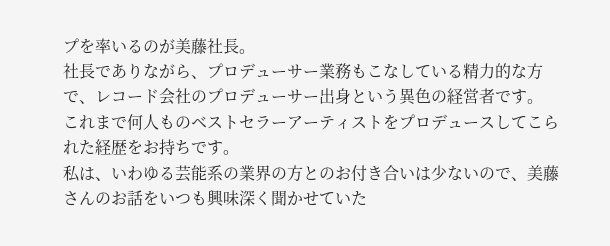プを率いるのが美藤社長。
社長でありながら、プロデューサー業務もこなしている精力的な方で、レコード会社のプロデューサー出身という異色の経営者です。
これまで何人ものベストセラーアーティストをプロデュースしてこられた経歴をお持ちです。
私は、いわゆる芸能系の業界の方とのお付き合いは少ないので、美藤さんのお話をいつも興味深く聞かせていた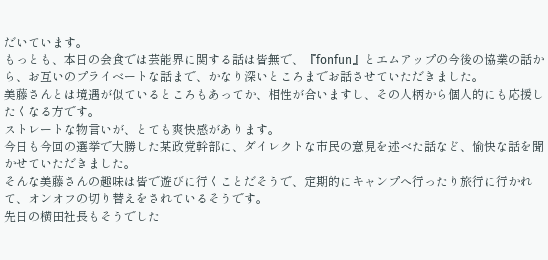だいています。
もっとも、本日の会食では芸能界に関する話は皆無で、『fonfun』とエムアップの今後の協業の話から、お互いのプライベートな話まで、かなり深いところまでお話させていただきました。
美藤さんとは境遇が似ているところもあってか、相性が合いますし、その人柄から個人的にも応援したくなる方です。
ストレートな物言いが、とても爽快感があります。
今日も今回の選挙で大勝した某政党幹部に、ダイレクトな市民の意見を述べた話など、愉快な話を聞かせていただきました。
そんな美藤さんの趣味は皆で遊びに行くことだそうで、定期的にキャンプへ行ったり旅行に行かれて、オンオフの切り替えをされているそうです。
先日の横田社長もそうでした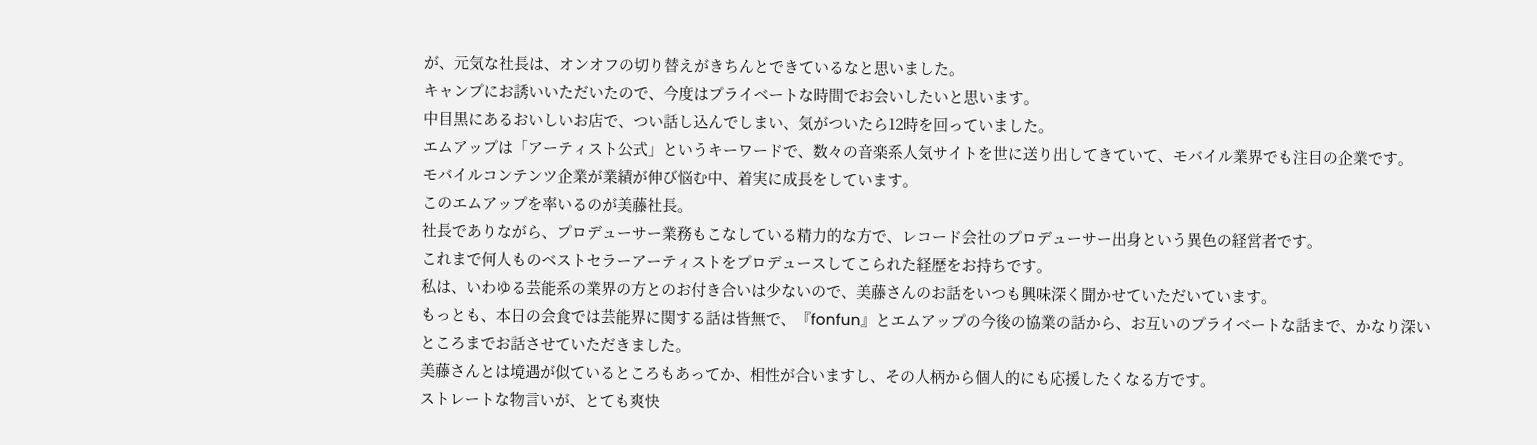が、元気な社長は、オンオフの切り替えがきちんとできているなと思いました。
キャンプにお誘いいただいたので、今度はプライベートな時間でお会いしたいと思います。
中目黒にあるおいしいお店で、つい話し込んでしまい、気がついたら12時を回っていました。
エムアップは「アーティスト公式」というキーワードで、数々の音楽系人気サイトを世に送り出してきていて、モバイル業界でも注目の企業です。
モバイルコンテンツ企業が業績が伸び悩む中、着実に成長をしています。
このエムアップを率いるのが美藤社長。
社長でありながら、プロデューサー業務もこなしている精力的な方で、レコード会社のプロデューサー出身という異色の経営者です。
これまで何人ものベストセラーアーティストをプロデュースしてこられた経歴をお持ちです。
私は、いわゆる芸能系の業界の方とのお付き合いは少ないので、美藤さんのお話をいつも興味深く聞かせていただいています。
もっとも、本日の会食では芸能界に関する話は皆無で、『fonfun』とエムアップの今後の協業の話から、お互いのプライベートな話まで、かなり深いところまでお話させていただきました。
美藤さんとは境遇が似ているところもあってか、相性が合いますし、その人柄から個人的にも応援したくなる方です。
ストレートな物言いが、とても爽快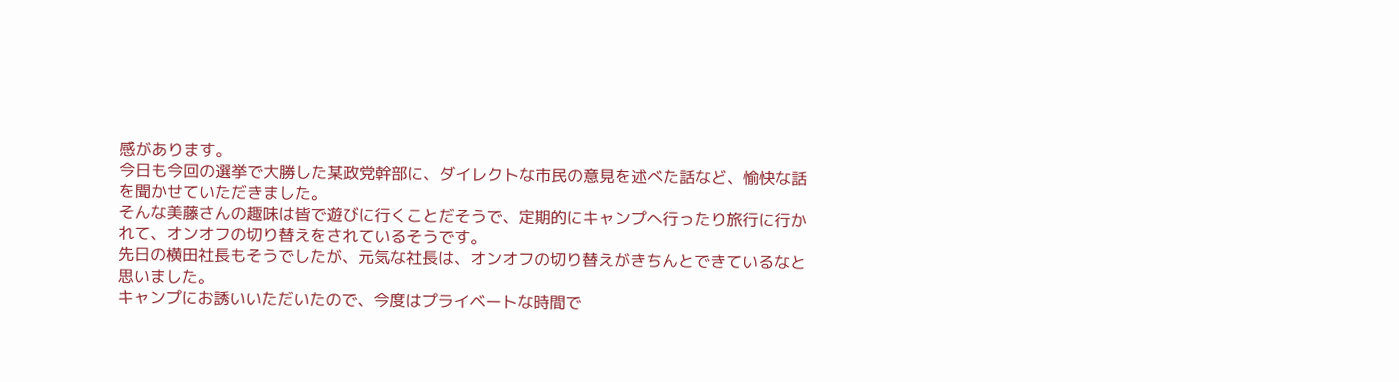感があります。
今日も今回の選挙で大勝した某政党幹部に、ダイレクトな市民の意見を述べた話など、愉快な話を聞かせていただきました。
そんな美藤さんの趣味は皆で遊びに行くことだそうで、定期的にキャンプへ行ったり旅行に行かれて、オンオフの切り替えをされているそうです。
先日の横田社長もそうでしたが、元気な社長は、オンオフの切り替えがきちんとできているなと思いました。
キャンプにお誘いいただいたので、今度はプライベートな時間で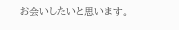お会いしたいと思います。